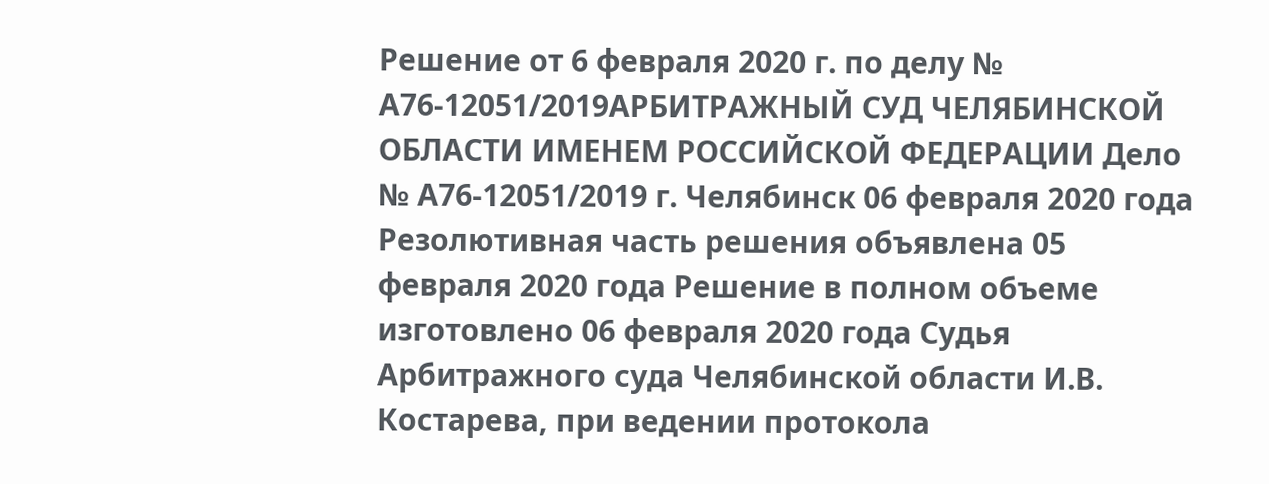Решение от 6 февраля 2020 г. по делу № А76-12051/2019АРБИТРАЖНЫЙ СУД ЧЕЛЯБИНСКОЙ ОБЛАСТИ ИМЕНЕМ РОССИЙСКОЙ ФЕДЕРАЦИИ Дело № А76-12051/2019 г. Челябинск 06 февраля 2020 года Резолютивная часть решения объявлена 05 февраля 2020 года Решение в полном объеме изготовлено 06 февраля 2020 года Судья Арбитражного суда Челябинской области И.В. Костарева, при ведении протокола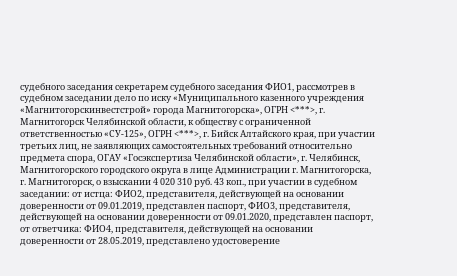судебного заседания секретарем судебного заседания ФИО1, рассмотрев в судебном заседании дело по иску «Муниципального казенного учреждения «Магнитогорскинвестстрой» города Магнитогорска», ОГРН <***>, г. Магнитогорск Челябинской области, к обществу с ограниченной ответственностью «СУ-125», ОГРН <***>, г. Бийск Алтайского края, при участии третьих лиц, не заявляющих самостоятельных требований относительно предмета спора, ОГАУ «Госэкспертиза Челябинской области», г. Челябинск, Магнитогорского городского округа в лице Администрации г. Магнитогорска, г. Магнитогорск, о взыскании 4 020 310 руб. 43 коп., при участии в судебном заседании: от истца: ФИО2, представителя, действующей на основании доверенности от 09.01.2019, представлен паспорт, ФИО3, представителя, действующей на основании доверенности от 09.01.2020, представлен паспорт, от ответчика: ФИО4, представителя, действующей на основании доверенности от 28.05.2019, представлено удостоверение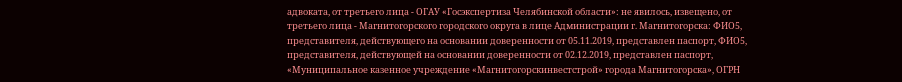адвоката, от третьего лица - ОГАУ «Госэкспертиза Челябинской области»: не явилось, извещено, от третьего лица - Магнитогорского городского округа в лице Администрации г. Магнитогорска: ФИО5, представителя, действующего на основании доверенности от 05.11.2019, представлен паспорт, ФИО5, представителя, действующей на основании доверенности от 02.12.2019, представлен паспорт, «Муниципальное казенное учреждение «Магнитогорскинвестстрой» города Магнитогорска», ОГРН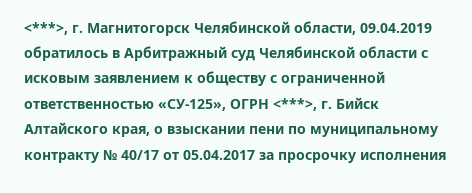<***>, г. Магнитогорск Челябинской области, 09.04.2019 обратилось в Арбитражный суд Челябинской области с исковым заявлением к обществу с ограниченной ответственностью «СУ-125», ОГРН <***>, г. Бийск Алтайского края, о взыскании пени по муниципальному контракту № 40/17 от 05.04.2017 за просрочку исполнения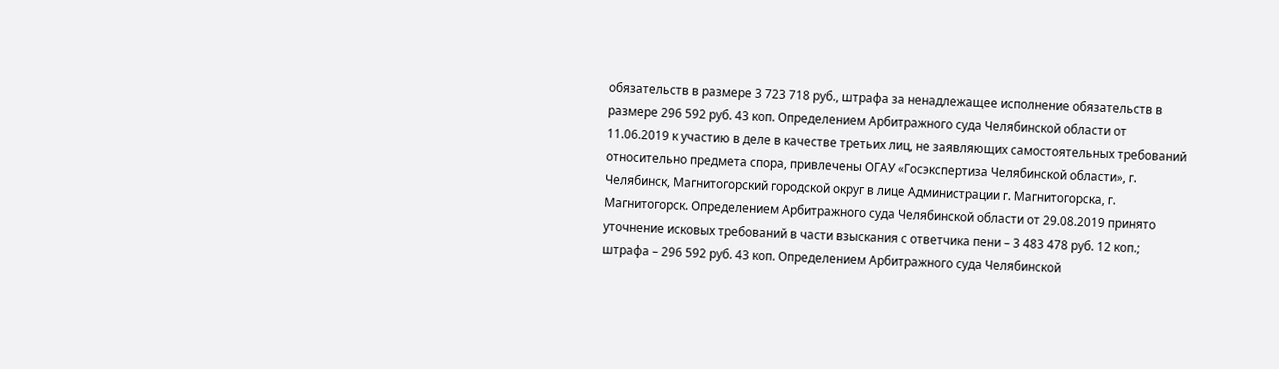обязательств в размере 3 723 718 руб., штрафа за ненадлежащее исполнение обязательств в размере 296 592 руб. 43 коп. Определением Арбитражного суда Челябинской области от 11.06.2019 к участию в деле в качестве третьих лиц, не заявляющих самостоятельных требований относительно предмета спора, привлечены ОГАУ «Госэкспертиза Челябинской области», г. Челябинск, Магнитогорский городской округ в лице Администрации г. Магнитогорска, г. Магнитогорск. Определением Арбитражного суда Челябинской области от 29.08.2019 принято уточнение исковых требований в части взыскания с ответчика пени – 3 483 478 руб. 12 коп.; штрафа – 296 592 руб. 43 коп. Определением Арбитражного суда Челябинской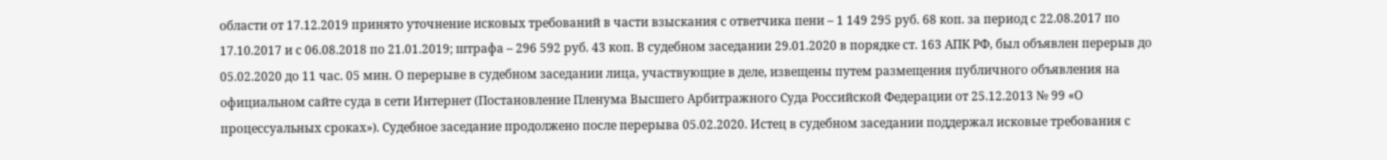области от 17.12.2019 принято уточнение исковых требований в части взыскания с ответчика пени – 1 149 295 руб. 68 коп. за период с 22.08.2017 по 17.10.2017 и с 06.08.2018 по 21.01.2019; штрафа – 296 592 руб. 43 коп. В судебном заседании 29.01.2020 в порядке ст. 163 АПК РФ, был объявлен перерыв до 05.02.2020 до 11 час. 05 мин. О перерыве в судебном заседании лица, участвующие в деле, извещены путем размещения публичного объявления на официальном сайте суда в сети Интернет (Постановление Пленума Высшего Арбитражного Суда Российской Федерации от 25.12.2013 № 99 «О процессуальных сроках»). Судебное заседание продолжено после перерыва 05.02.2020. Истец в судебном заседании поддержал исковые требования с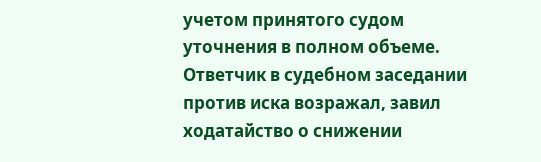учетом принятого судом уточнения в полном объеме. Ответчик в судебном заседании против иска возражал, завил ходатайство о снижении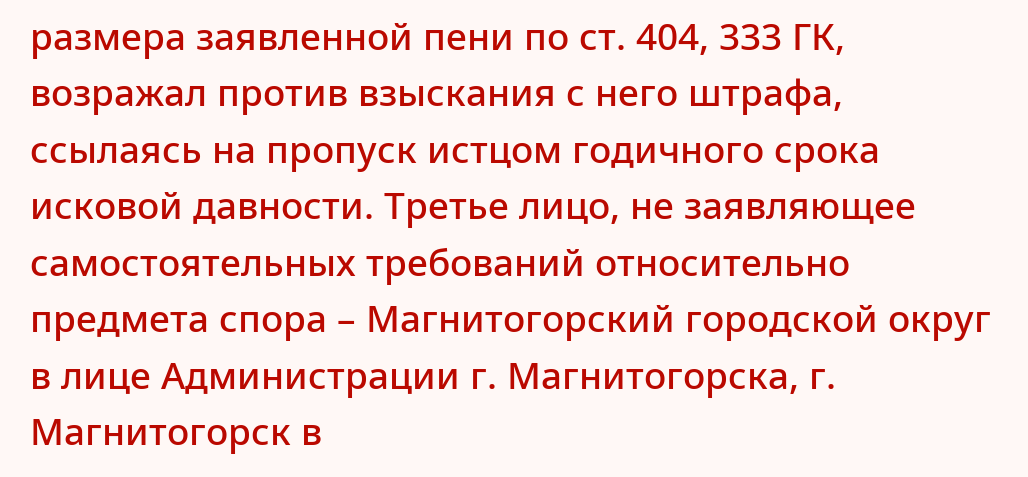размера заявленной пени по ст. 404, 333 ГК, возражал против взыскания с него штрафа, ссылаясь на пропуск истцом годичного срока исковой давности. Третье лицо, не заявляющее самостоятельных требований относительно предмета спора – Магнитогорский городской округ в лице Администрации г. Магнитогорска, г. Магнитогорск в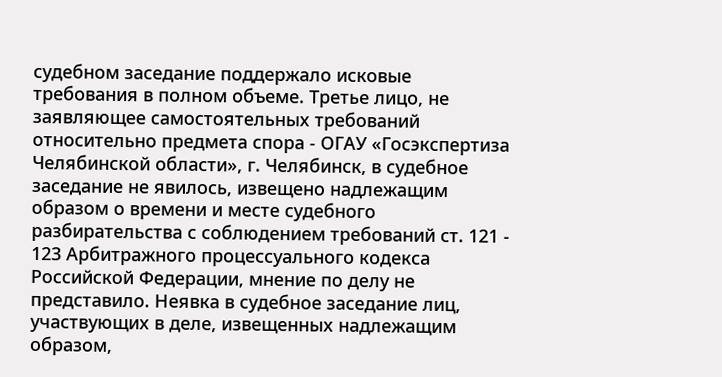судебном заседание поддержало исковые требования в полном объеме. Третье лицо, не заявляющее самостоятельных требований относительно предмета спора - ОГАУ «Госэкспертиза Челябинской области», г. Челябинск, в судебное заседание не явилось, извещено надлежащим образом о времени и месте судебного разбирательства с соблюдением требований ст. 121 - 123 Арбитражного процессуального кодекса Российской Федерации, мнение по делу не представило. Неявка в судебное заседание лиц, участвующих в деле, извещенных надлежащим образом,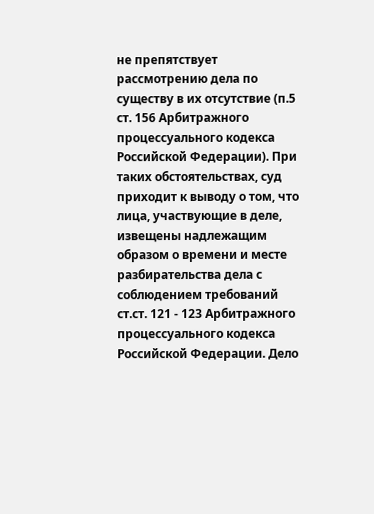не препятствует рассмотрению дела по существу в их отсутствие (п.5 ст. 156 Арбитражного процессуального кодекса Российской Федерации). При таких обстоятельствах, суд приходит к выводу о том, что лица, участвующие в деле, извещены надлежащим образом о времени и месте разбирательства дела с соблюдением требований ст.ст. 121 - 123 Арбитражного процессуального кодекса Российской Федерации. Дело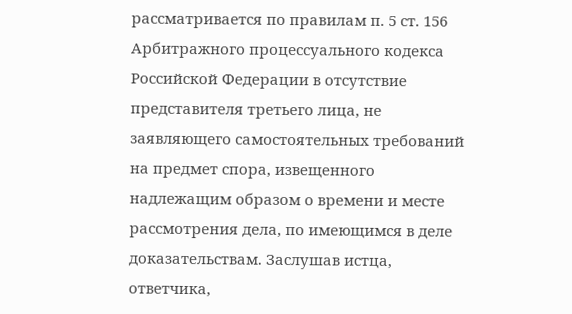рассматривается по правилам п. 5 ст. 156 Арбитражного процессуального кодекса Российской Федерации в отсутствие представителя третьего лица, не заявляющего самостоятельных требований на предмет спора, извещенного надлежащим образом о времени и месте рассмотрения дела, по имеющимся в деле доказательствам. Заслушав истца, ответчика,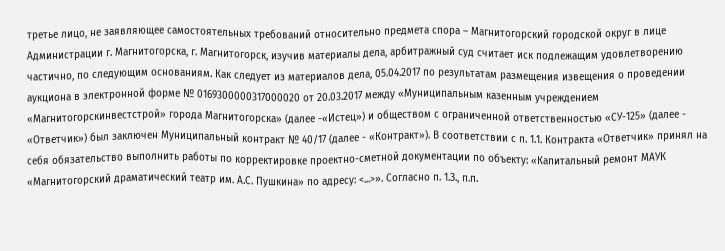третье лицо, не заявляющее самостоятельных требований относительно предмета спора – Магнитогорский городской округ в лице Администрации г. Магнитогорска, г. Магнитогорск, изучив материалы дела, арбитражный суд считает иск подлежащим удовлетворению частично, по следующим основаниям. Как следует из материалов дела, 05.04.2017 по результатам размещения извещения о проведении аукциона в электронной форме № 0169300000317000020 от 20.03.2017 между «Муниципальным казенным учреждением «Магнитогорскинвестстрой» города Магнитогорска» (далее -«Истец») и обществом с ограниченной ответственностью «СУ-125» (далее - «Ответчик») был заключен Муниципальный контракт № 40/17 (далее - «Контракт»). В соответствии с п. 1.1. Контракта «Ответчик» принял на себя обязательство выполнить работы по корректировке проектно-сметной документации по объекту: «Капитальный ремонт МАУК «Магнитогорский драматический театр им. А.С. Пушкина» по адресу: <...>». Согласно п. 1.З., п.п.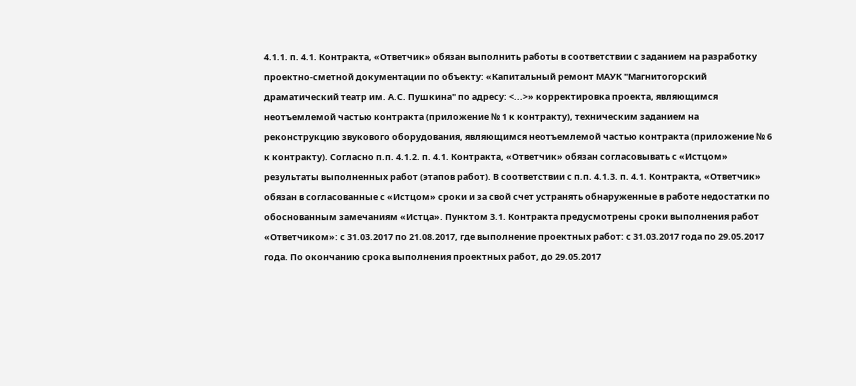4.1.1. п. 4.1. Контракта, «Ответчик» обязан выполнить работы в соответствии с заданием на разработку проектно-сметной документации по объекту: «Капитальный ремонт МАУК "Магнитогорский драматический театр им. А.С. Пушкина" по адресу: <...>» корректировка проекта, являющимся неотъемлемой частью контракта (приложение № 1 к контракту), техническим заданием на реконструкцию звукового оборудования, являющимся неотъемлемой частью контракта (приложение № 6 к контракту). Согласно п.п. 4.1.2. п. 4.1. Контракта, «Ответчик» обязан согласовывать с «Истцом» результаты выполненных работ (этапов работ). В соответствии с п.п. 4.1.3. п. 4.1. Контракта, «Ответчик» обязан в согласованные с «Истцом» сроки и за свой счет устранять обнаруженные в работе недостатки по обоснованным замечаниям «Истца». Пунктом 3.1. Контракта предусмотрены сроки выполнения работ «Ответчиком»: с 31.03.2017 по 21.08.2017, где выполнение проектных работ: с 31.03.2017 года по 29.05.2017 года. По окончанию срока выполнения проектных работ, до 29.05.2017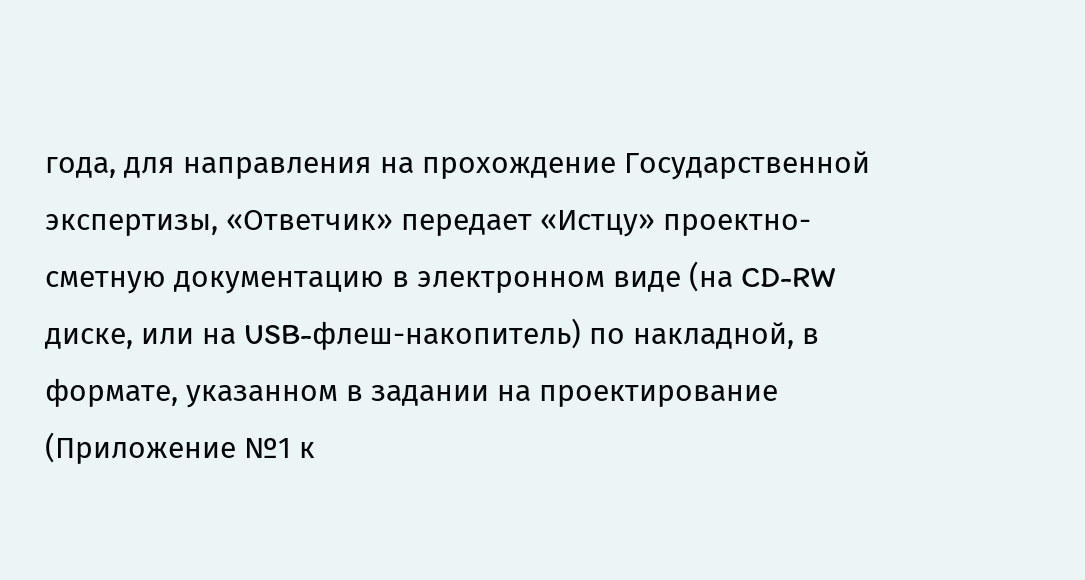года, для направления на прохождение Государственной экспертизы, «Ответчик» передает «Истцу» проектно-сметную документацию в электронном виде (на CD-RW диске, или на USB-флеш-накопитель) по накладной, в формате, указанном в задании на проектирование (Приложение №1 к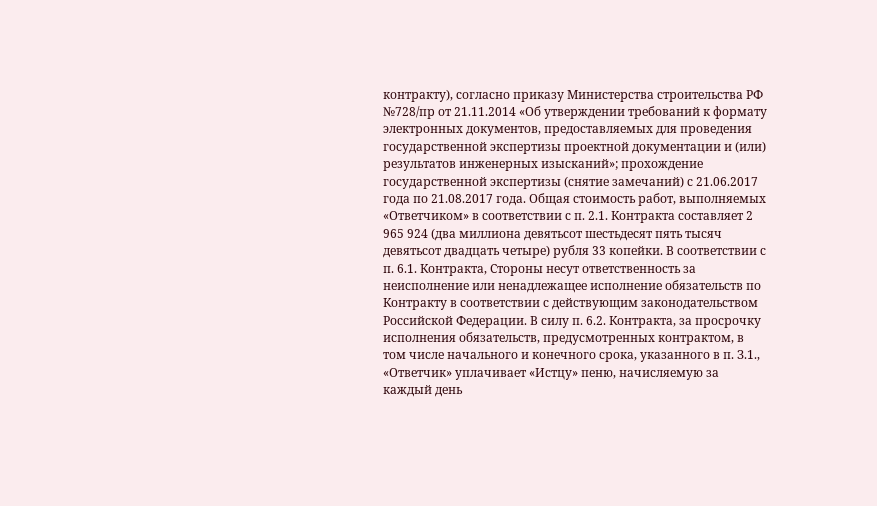контракту), согласно приказу Министерства строительства РФ №728/пр от 21.11.2014 «Об утверждении требований к формату электронных документов, предоставляемых для проведения государственной экспертизы проектной документации и (или) результатов инженерных изысканий»; прохождение государственной экспертизы (снятие замечаний) с 21.06.2017 года по 21.08.2017 года. Общая стоимость работ, выполняемых «Ответчиком» в соответствии с п. 2.1. Контракта составляет 2 965 924 (два миллиона девятьсот шестьдесят пять тысяч девятьсот двадцать четыре) рубля 33 копейки. В соответствии с п. 6.1. Контракта, Стороны несут ответственность за неисполнение или ненадлежащее исполнение обязательств по Контракту в соответствии с действующим законодательством Российской Федерации. В силу п. 6.2. Контракта, за просрочку исполнения обязательств, предусмотренных контрактом, в том числе начального и конечного срока, указанного в п. З.1., «Ответчик» уплачивает «Истцу» пеню, начисляемую за каждый день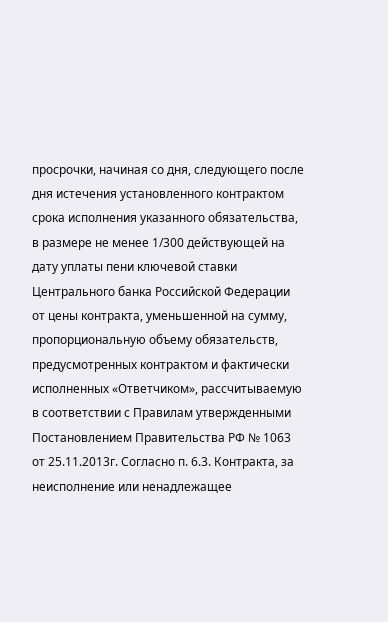просрочки, начиная со дня, следующего после дня истечения установленного контрактом срока исполнения указанного обязательства, в размере не менее 1/300 действующей на дату уплаты пени ключевой ставки Центрального банка Российской Федерации от цены контракта, уменьшенной на сумму, пропорциональную объему обязательств, предусмотренных контрактом и фактически исполненных «Ответчиком», рассчитываемую в соответствии с Правилам утвержденными Постановлением Правительства РФ № 1063 от 25.11.2013г. Согласно п. 6.3. Контракта, за неисполнение или ненадлежащее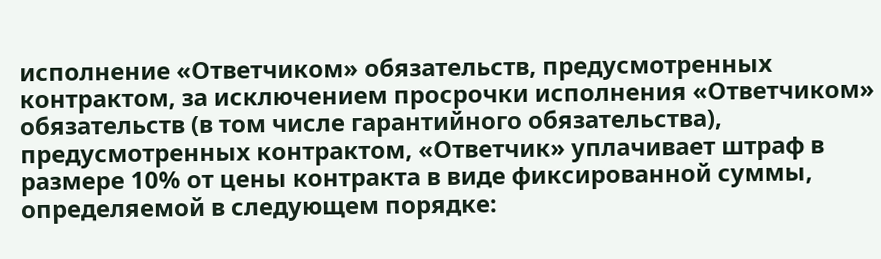исполнение «Ответчиком» обязательств, предусмотренных контрактом, за исключением просрочки исполнения «Ответчиком» обязательств (в том числе гарантийного обязательства), предусмотренных контрактом, «Ответчик» уплачивает штраф в размере 10% от цены контракта в виде фиксированной суммы, определяемой в следующем порядке: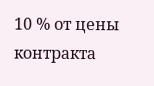10 % от цены контракта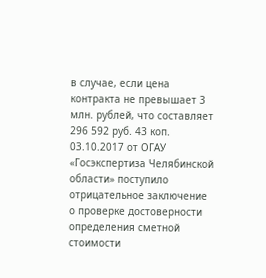в случае, если цена контракта не превышает 3 млн. рублей, что составляет 296 592 руб. 43 коп. 03.10.2017 от ОГАУ «Госэкспертиза Челябинской области» поступило отрицательное заключение о проверке достоверности определения сметной стоимости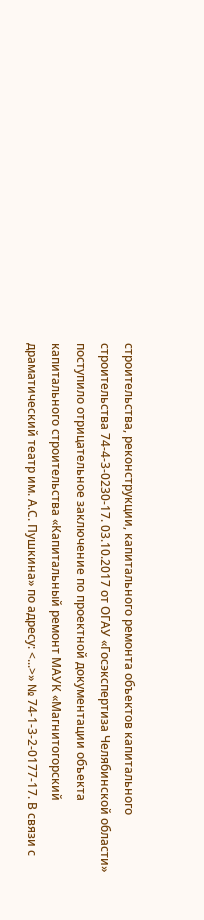строительства, реконструкции, капитального ремонта объектов капитального строительства 74-4-3-0230-17. 03.10.2017 от ОГАУ «Госэкспертиза Челябинской области» поступило отрицательное заключение по проектной документации объекта капитального строительства «Капитальный ремонт МАУК «Магнитогорский драматический театр им. А.С. Пушкина» по адресу: <...>» № 74-1-3-2-0177-17. В связи с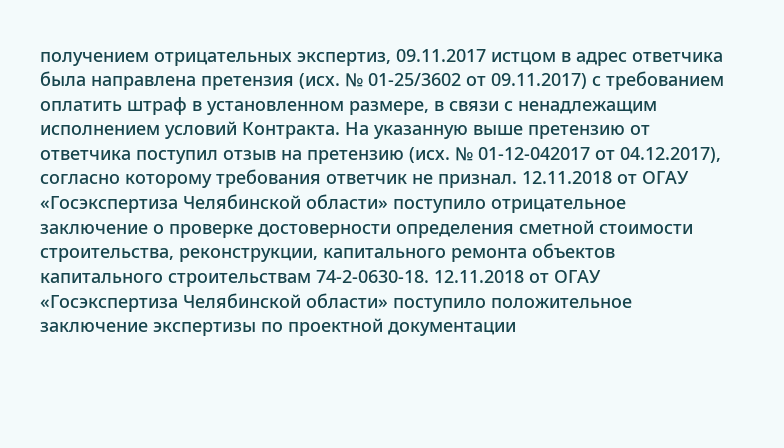получением отрицательных экспертиз, 09.11.2017 истцом в адрес ответчика была направлена претензия (исх. № 01-25/3602 от 09.11.2017) с требованием оплатить штраф в установленном размере, в связи с ненадлежащим исполнением условий Контракта. На указанную выше претензию от ответчика поступил отзыв на претензию (исх. № 01-12-042017 от 04.12.2017), согласно которому требования ответчик не признал. 12.11.2018 от ОГАУ «Госэкспертиза Челябинской области» поступило отрицательное заключение о проверке достоверности определения сметной стоимости строительства, реконструкции, капитального ремонта объектов капитального строительствам 74-2-0630-18. 12.11.2018 от ОГАУ «Госэкспертиза Челябинской области» поступило положительное заключение экспертизы по проектной документации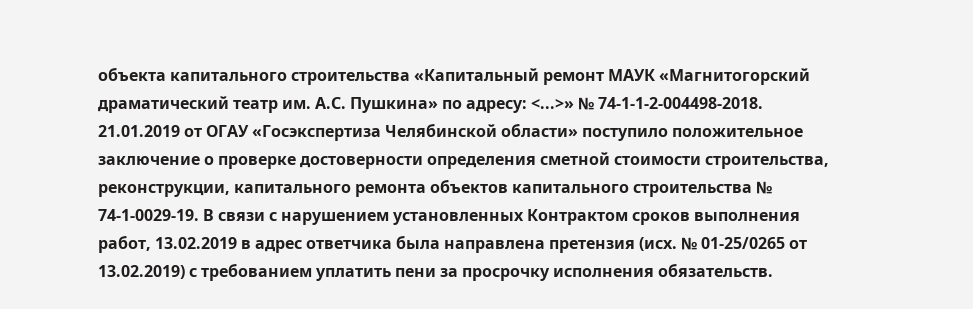объекта капитального строительства «Капитальный ремонт МАУК «Магнитогорский драматический театр им. А.С. Пушкина» по адресу: <...>» № 74-1-1-2-004498-2018. 21.01.2019 от ОГАУ «Госэкспертиза Челябинской области» поступило положительное заключение о проверке достоверности определения сметной стоимости строительства, реконструкции, капитального ремонта объектов капитального строительства № 74-1-0029-19. В связи с нарушением установленных Контрактом сроков выполнения работ, 13.02.2019 в адрес ответчика была направлена претензия (исх. № 01-25/0265 от 13.02.2019) с требованием уплатить пени за просрочку исполнения обязательств.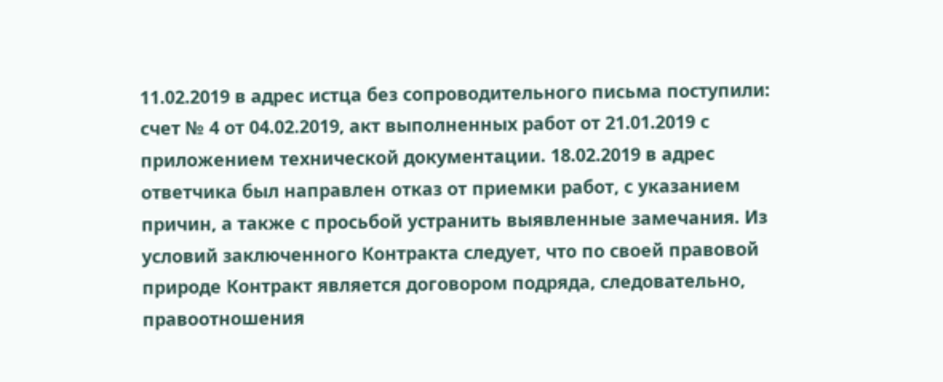11.02.2019 в адрес истца без сопроводительного письма поступили: счет № 4 от 04.02.2019, акт выполненных работ от 21.01.2019 с приложением технической документации. 18.02.2019 в адрес ответчика был направлен отказ от приемки работ, с указанием причин, а также с просьбой устранить выявленные замечания. Из условий заключенного Контракта следует, что по своей правовой природе Контракт является договором подряда, следовательно, правоотношения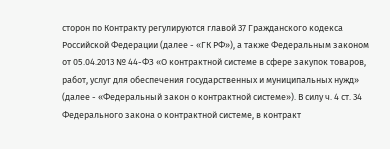сторон по Контракту регулируются главой 37 Гражданского кодекса Российской Федерации (далее - «ГК РФ»), а также Федеральным законом от 05.04.2013 № 44-ФЗ «О контрактной системе в сфере закупок товаров, работ, услуг для обеспечения государственных и муниципальных нужд» (далее - «Федеральный закон о контрактной системе»). В силу ч. 4 ст. 34 Федерального закона о контрактной системе, в контракт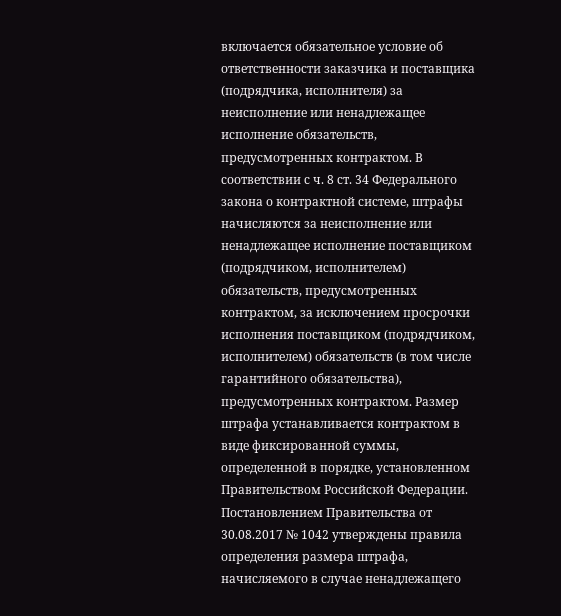включается обязательное условие об ответственности заказчика и поставщика (подрядчика, исполнителя) за неисполнение или ненадлежащее исполнение обязательств, предусмотренных контрактом. В соответствии с ч. 8 ст. 34 Федерального закона о контрактной системе, штрафы начисляются за неисполнение или ненадлежащее исполнение поставщиком (подрядчиком, исполнителем) обязательств, предусмотренных контрактом, за исключением просрочки исполнения поставщиком (подрядчиком, исполнителем) обязательств (в том числе гарантийного обязательства), предусмотренных контрактом. Размер штрафа устанавливается контрактом в виде фиксированной суммы, определенной в порядке, установленном Правительством Российской Федерации. Постановлением Правительства от 30.08.2017 № 1042 утверждены правила определения размера штрафа, начисляемого в случае ненадлежащего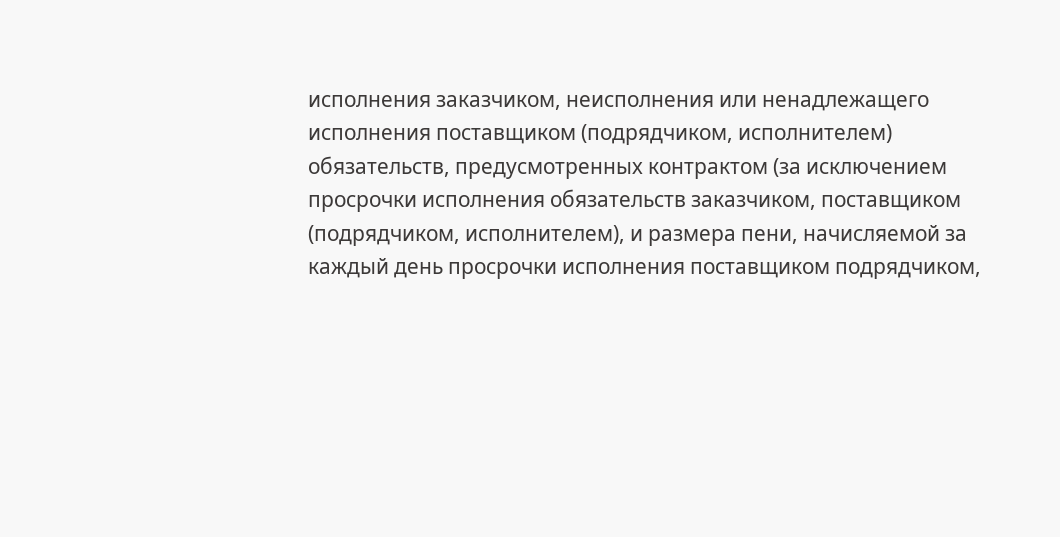исполнения заказчиком, неисполнения или ненадлежащего исполнения поставщиком (подрядчиком, исполнителем) обязательств, предусмотренных контрактом (за исключением просрочки исполнения обязательств заказчиком, поставщиком (подрядчиком, исполнителем), и размера пени, начисляемой за каждый день просрочки исполнения поставщиком подрядчиком,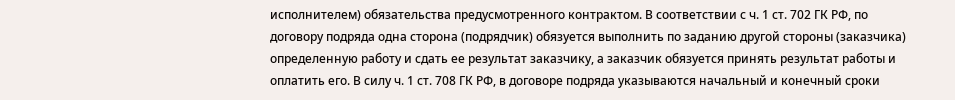исполнителем) обязательства предусмотренного контрактом. В соответствии с ч. 1 ст. 702 ГК РФ, по договору подряда одна сторона (подрядчик) обязуется выполнить по заданию другой стороны (заказчика) определенную работу и сдать ее результат заказчику, а заказчик обязуется принять результат работы и оплатить его. В силу ч. 1 ст. 708 ГК РФ, в договоре подряда указываются начальный и конечный сроки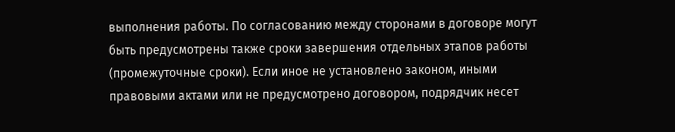выполнения работы. По согласованию между сторонами в договоре могут быть предусмотрены также сроки завершения отдельных этапов работы (промежуточные сроки). Если иное не установлено законом, иными правовыми актами или не предусмотрено договором, подрядчик несет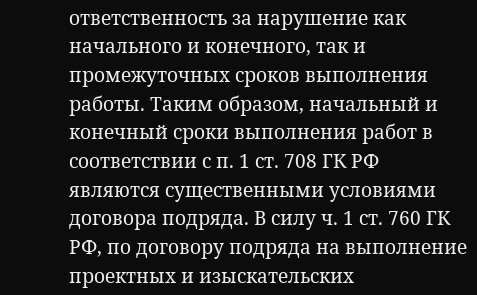ответственность за нарушение как начального и конечного, так и промежуточных сроков выполнения работы. Таким образом, начальный и конечный сроки выполнения работ в соответствии с п. 1 ст. 708 ГК РФ являются существенными условиями договора подряда. В силу ч. 1 ст. 760 ГК РФ, по договору подряда на выполнение проектных и изыскательских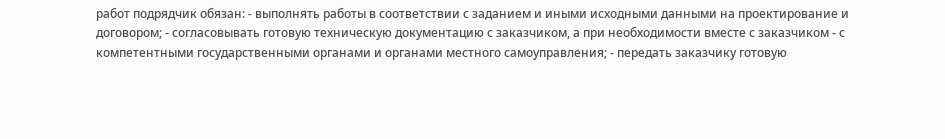работ подрядчик обязан: - выполнять работы в соответствии с заданием и иными исходными данными на проектирование и договором; - согласовывать готовую техническую документацию с заказчиком, а при необходимости вместе с заказчиком - с компетентными государственными органами и органами местного самоуправления; - передать заказчику готовую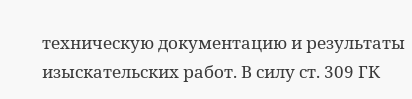техническую документацию и результаты изыскательских работ. В силу ст. 309 ГК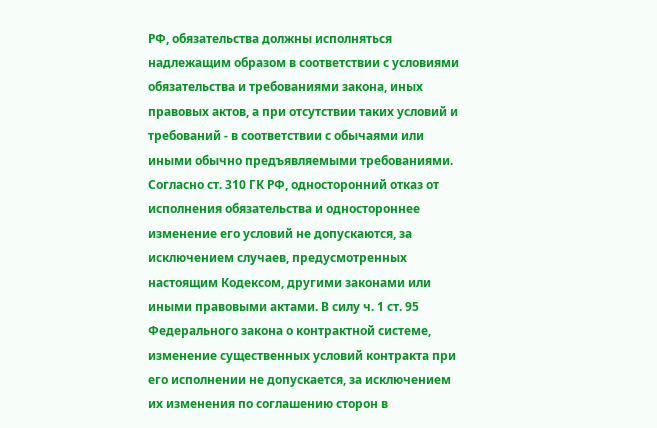РФ, обязательства должны исполняться надлежащим образом в соответствии с условиями обязательства и требованиями закона, иных правовых актов, а при отсутствии таких условий и требований - в соответствии с обычаями или иными обычно предъявляемыми требованиями. Согласно ст. 310 ГК РФ, односторонний отказ от исполнения обязательства и одностороннее изменение его условий не допускаются, за исключением случаев, предусмотренных настоящим Кодексом, другими законами или иными правовыми актами. В силу ч. 1 ст. 95 Федерального закона о контрактной системе, изменение существенных условий контракта при его исполнении не допускается, за исключением их изменения по соглашению сторон в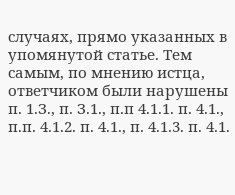случаях, прямо указанных в упомянутой статье. Тем самым, по мнению истца, ответчиком были нарушены п. 1.З., п. З.1., п.п 4.1.1. п. 4.1., п.п. 4.1.2. п. 4.1., п. 4.1.3. п. 4.1.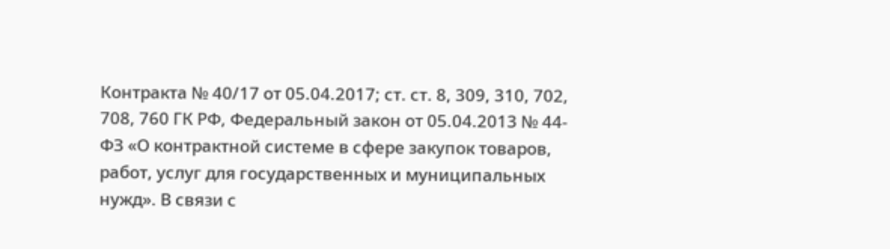Контракта № 40/17 от 05.04.2017; ст. ст. 8, 309, 310, 702, 708, 760 ГК РФ, Федеральный закон от 05.04.2013 № 44-ФЗ «О контрактной системе в сфере закупок товаров, работ, услуг для государственных и муниципальных нужд». В связи с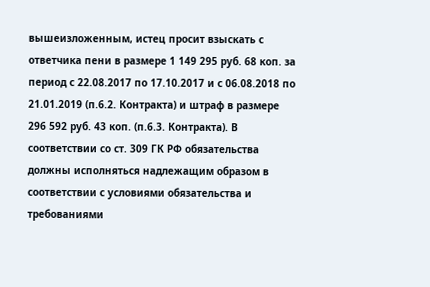вышеизложенным, истец просит взыскать с ответчика пени в размере 1 149 295 руб. 68 коп. за период с 22.08.2017 по 17.10.2017 и с 06.08.2018 по 21.01.2019 (п.6.2. Контракта) и штраф в размере 296 592 руб. 43 коп. (п.6.3. Контракта). В соответствии со ст. 309 ГК РФ обязательства должны исполняться надлежащим образом в соответствии с условиями обязательства и требованиями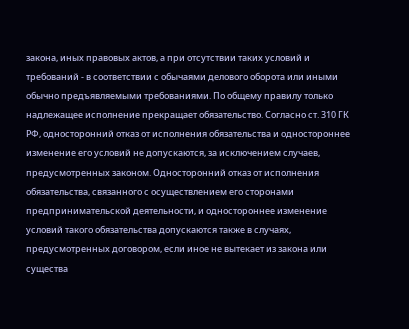закона, иных правовых актов, а при отсутствии таких условий и требований - в соответствии с обычаями делового оборота или иными обычно предъявляемыми требованиями. По общему правилу только надлежащее исполнение прекращает обязательство. Согласно ст. 310 ГК РФ, односторонний отказ от исполнения обязательства и одностороннее изменение его условий не допускаются, за исключением случаев, предусмотренных законом. Односторонний отказ от исполнения обязательства, связанного с осуществлением его сторонами предпринимательской деятельности, и одностороннее изменение условий такого обязательства допускаются также в случаях, предусмотренных договором, если иное не вытекает из закона или существа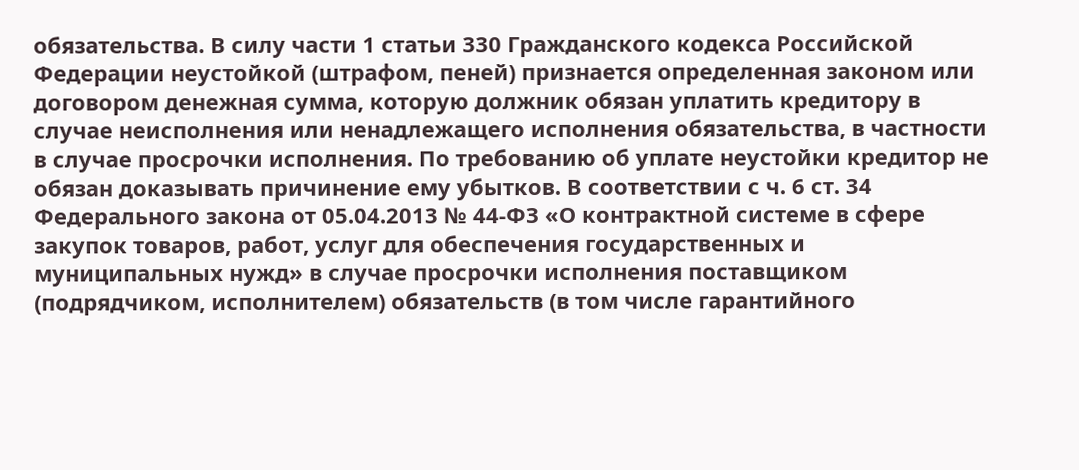обязательства. В силу части 1 статьи 330 Гражданского кодекса Российской Федерации неустойкой (штрафом, пеней) признается определенная законом или договором денежная сумма, которую должник обязан уплатить кредитору в случае неисполнения или ненадлежащего исполнения обязательства, в частности в случае просрочки исполнения. По требованию об уплате неустойки кредитор не обязан доказывать причинение ему убытков. В соответствии с ч. 6 ст. 34 Федерального закона от 05.04.2013 № 44-ФЗ «О контрактной системе в сфере закупок товаров, работ, услуг для обеспечения государственных и муниципальных нужд» в случае просрочки исполнения поставщиком (подрядчиком, исполнителем) обязательств (в том числе гарантийного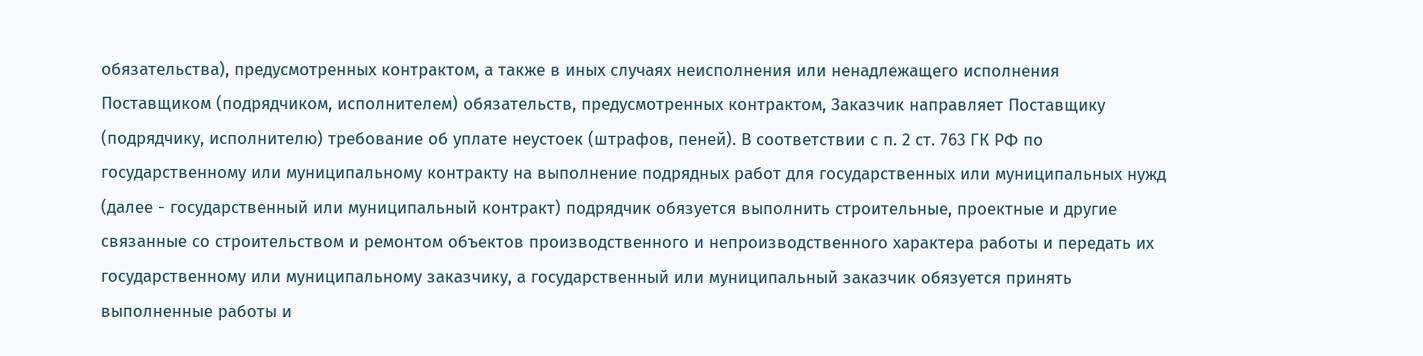обязательства), предусмотренных контрактом, а также в иных случаях неисполнения или ненадлежащего исполнения Поставщиком (подрядчиком, исполнителем) обязательств, предусмотренных контрактом, Заказчик направляет Поставщику (подрядчику, исполнителю) требование об уплате неустоек (штрафов, пеней). В соответствии с п. 2 ст. 763 ГК РФ по государственному или муниципальному контракту на выполнение подрядных работ для государственных или муниципальных нужд (далее - государственный или муниципальный контракт) подрядчик обязуется выполнить строительные, проектные и другие связанные со строительством и ремонтом объектов производственного и непроизводственного характера работы и передать их государственному или муниципальному заказчику, а государственный или муниципальный заказчик обязуется принять выполненные работы и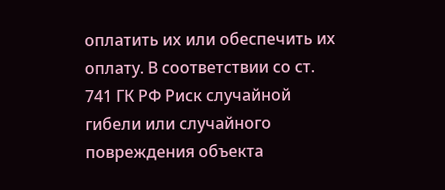оплатить их или обеспечить их оплату. В соответствии со ст. 741 ГК РФ Риск случайной гибели или случайного повреждения объекта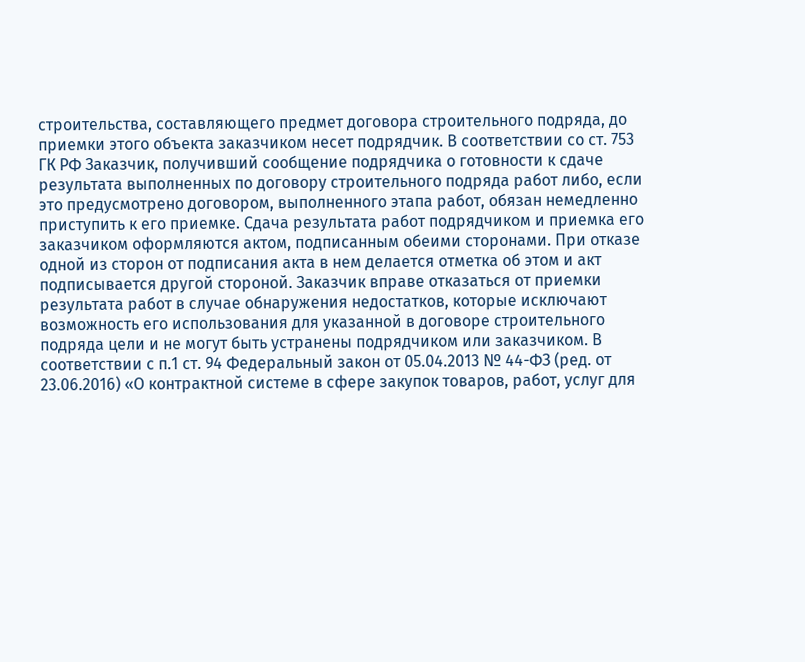строительства, составляющего предмет договора строительного подряда, до приемки этого объекта заказчиком несет подрядчик. В соответствии со ст. 753 ГК РФ Заказчик, получивший сообщение подрядчика о готовности к сдаче результата выполненных по договору строительного подряда работ либо, если это предусмотрено договором, выполненного этапа работ, обязан немедленно приступить к его приемке. Сдача результата работ подрядчиком и приемка его заказчиком оформляются актом, подписанным обеими сторонами. При отказе одной из сторон от подписания акта в нем делается отметка об этом и акт подписывается другой стороной. Заказчик вправе отказаться от приемки результата работ в случае обнаружения недостатков, которые исключают возможность его использования для указанной в договоре строительного подряда цели и не могут быть устранены подрядчиком или заказчиком. В соответствии с п.1 ст. 94 Федеральный закон от 05.04.2013 № 44-ФЗ (ред. от 23.06.2016) «О контрактной системе в сфере закупок товаров, работ, услуг для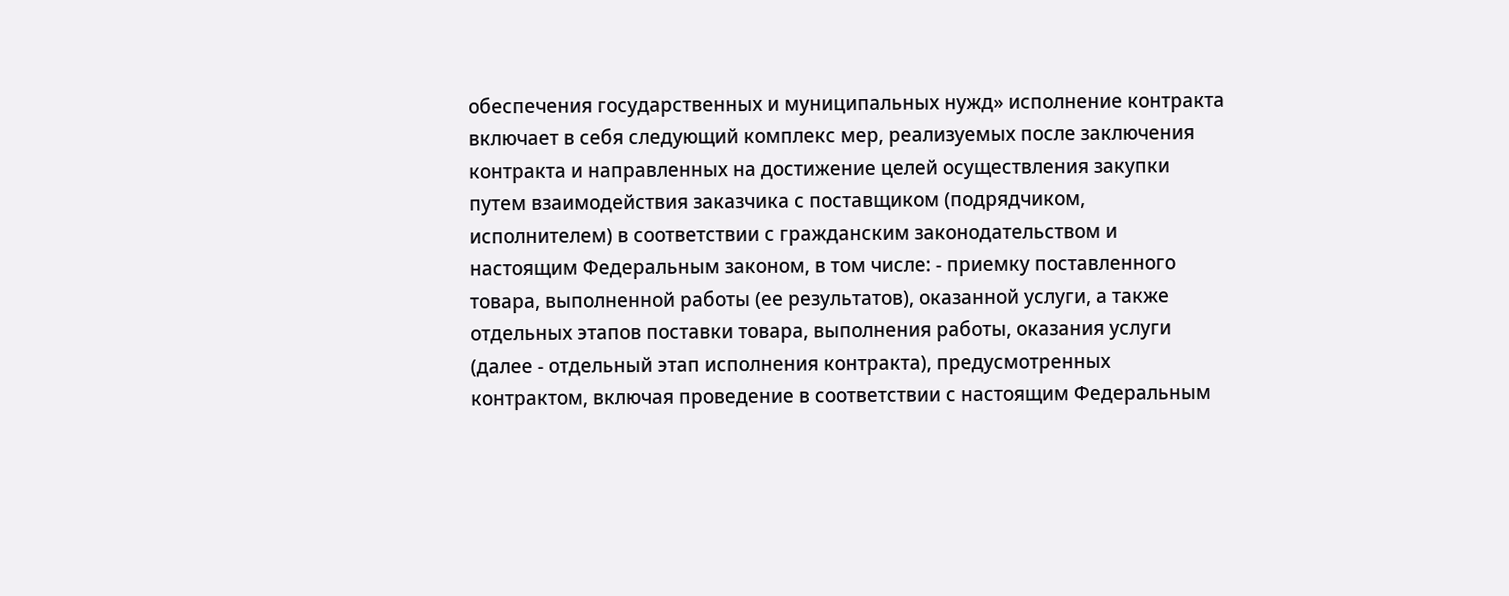обеспечения государственных и муниципальных нужд» исполнение контракта включает в себя следующий комплекс мер, реализуемых после заключения контракта и направленных на достижение целей осуществления закупки путем взаимодействия заказчика с поставщиком (подрядчиком, исполнителем) в соответствии с гражданским законодательством и настоящим Федеральным законом, в том числе: - приемку поставленного товара, выполненной работы (ее результатов), оказанной услуги, а также отдельных этапов поставки товара, выполнения работы, оказания услуги (далее - отдельный этап исполнения контракта), предусмотренных контрактом, включая проведение в соответствии с настоящим Федеральным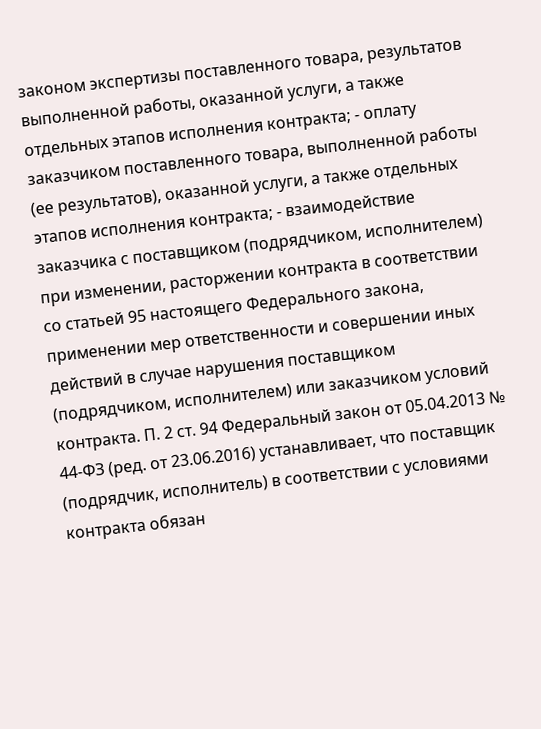законом экспертизы поставленного товара, результатов выполненной работы, оказанной услуги, а также отдельных этапов исполнения контракта; - оплату заказчиком поставленного товара, выполненной работы (ее результатов), оказанной услуги, а также отдельных этапов исполнения контракта; - взаимодействие заказчика с поставщиком (подрядчиком, исполнителем) при изменении, расторжении контракта в соответствии со статьей 95 настоящего Федерального закона, применении мер ответственности и совершении иных действий в случае нарушения поставщиком (подрядчиком, исполнителем) или заказчиком условий контракта. П. 2 ст. 94 Федеральный закон от 05.04.2013 № 44-ФЗ (ред. от 23.06.2016) устанавливает, что поставщик (подрядчик, исполнитель) в соответствии с условиями контракта обязан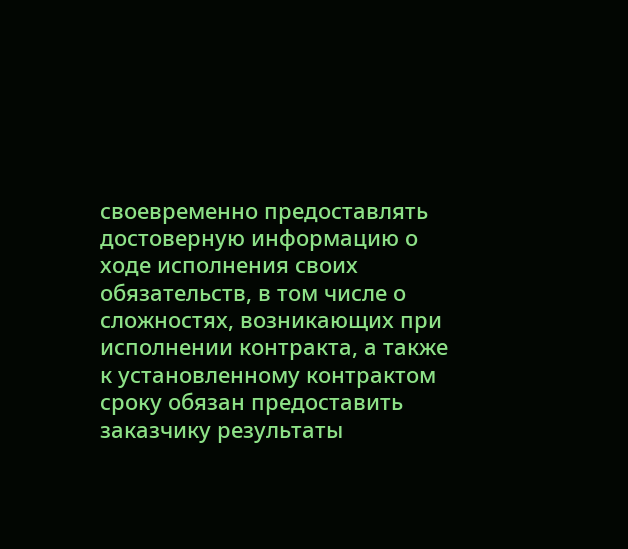своевременно предоставлять достоверную информацию о ходе исполнения своих обязательств, в том числе о сложностях, возникающих при исполнении контракта, а также к установленному контрактом сроку обязан предоставить заказчику результаты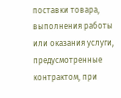поставки товара, выполнения работы или оказания услуги, предусмотренные контрактом, при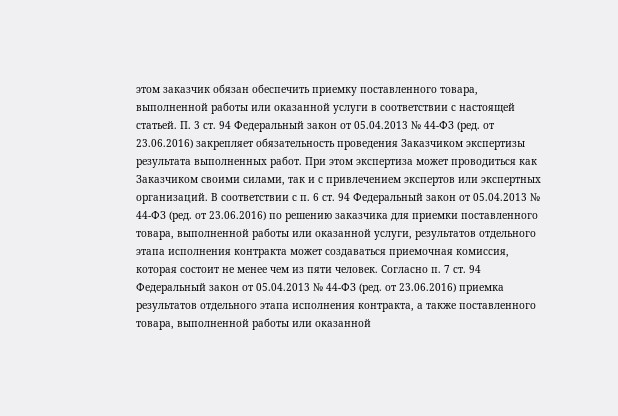этом заказчик обязан обеспечить приемку поставленного товара, выполненной работы или оказанной услуги в соответствии с настоящей статьей. П. 3 ст. 94 Федеральный закон от 05.04.2013 № 44-ФЗ (ред. от 23.06.2016) закрепляет обязательность проведения Заказчиком экспертизы результата выполненных работ. При этом экспертиза может проводиться как Заказчиком своими силами, так и с привлечением экспертов или экспертных организаций. В соответствии с п. 6 ст. 94 Федеральный закон от 05.04.2013 № 44-ФЗ (ред. от 23.06.2016) по решению заказчика для приемки поставленного товара, выполненной работы или оказанной услуги, результатов отдельного этапа исполнения контракта может создаваться приемочная комиссия, которая состоит не менее чем из пяти человек. Согласно п. 7 ст. 94 Федеральный закон от 05.04.2013 № 44-ФЗ (ред. от 23.06.2016) приемка результатов отдельного этапа исполнения контракта, а также поставленного товара, выполненной работы или оказанной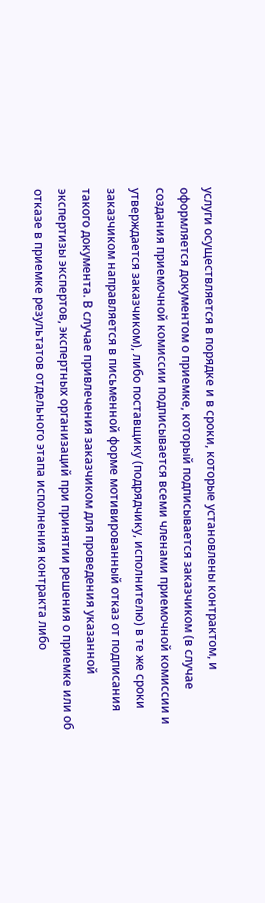услуги осуществляется в порядке и в сроки, которые установлены контрактом, и оформляется документом о приемке, который подписывается заказчиком (в случае создания приемочной комиссии подписывается всеми членами приемочной комиссии и утверждается заказчиком), либо поставщику (подрядчику, исполнителю) в те же сроки заказчиком направляется в письменной форме мотивированный отказ от подписания такого документа. В случае привлечения заказчиком для проведения указанной экспертизы экспертов, экспертных организаций при принятии решения о приемке или об отказе в приемке результатов отдельного этапа исполнения контракта либо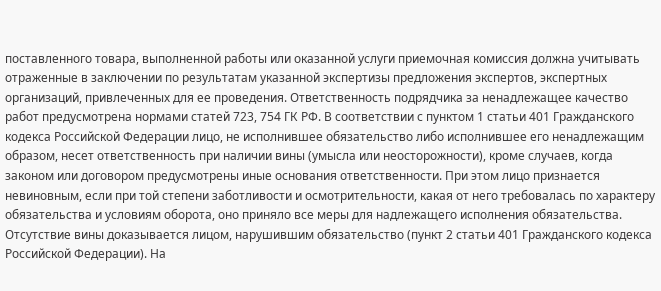поставленного товара, выполненной работы или оказанной услуги приемочная комиссия должна учитывать отраженные в заключении по результатам указанной экспертизы предложения экспертов, экспертных организаций, привлеченных для ее проведения. Ответственность подрядчика за ненадлежащее качество работ предусмотрена нормами статей 723, 754 ГК РФ. В соответствии с пунктом 1 статьи 401 Гражданского кодекса Российской Федерации лицо, не исполнившее обязательство либо исполнившее его ненадлежащим образом, несет ответственность при наличии вины (умысла или неосторожности), кроме случаев, когда законом или договором предусмотрены иные основания ответственности. При этом лицо признается невиновным, если при той степени заботливости и осмотрительности, какая от него требовалась по характеру обязательства и условиям оборота, оно приняло все меры для надлежащего исполнения обязательства. Отсутствие вины доказывается лицом, нарушившим обязательство (пункт 2 статьи 401 Гражданского кодекса Российской Федерации). На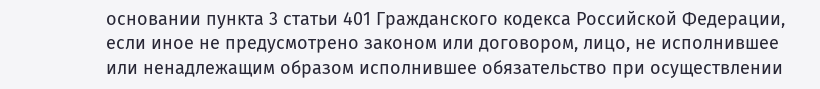основании пункта 3 статьи 401 Гражданского кодекса Российской Федерации, если иное не предусмотрено законом или договором, лицо, не исполнившее или ненадлежащим образом исполнившее обязательство при осуществлении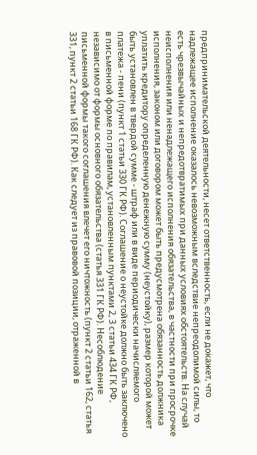предпринимательской деятельности, несет ответственность, если не докажет, что надлежащее исполнение оказалось невозможным вследствие непреодолимой силы, то есть чрезвычайных и непредотвратимых при данных условиях обстоятельств. На случай неисполнения или ненадлежащего исполнения обязательства, в частности при просрочке исполнения, законом или договором может быть предусмотрена обязанность должника уплатить кредитору определенную денежную сумму (неустойку), размер которой может быть установлен в твердой сумме - штраф или в виде периодически начисляемого платежа - пени (пункт 1 статьи 330 ГК РФ). Соглашение о неустойке должно быть заключено в письменной форме по правилам, установленным пунктами 2, 3 статьи 434 ГК РФ, независимо от формы основного обязательства (статья 331 ГК РФ). Несоблюдение письменной формы такого соглашения влечет его ничтожность (пункт 2 статьи 162, статья 331, пункт 2 статьи 168 ГК РФ). Как следует из правовой позиции, отраженной в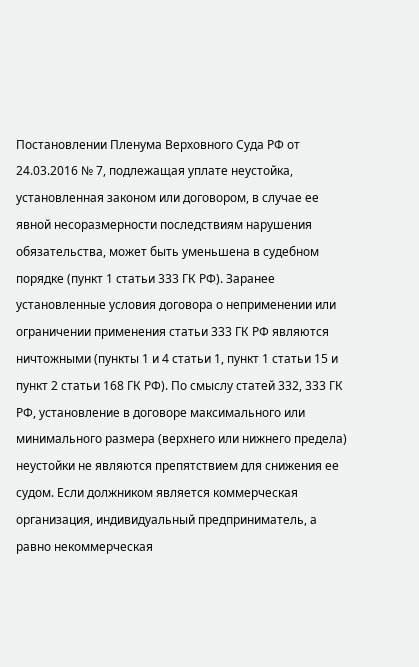Постановлении Пленума Верховного Суда РФ от 24.03.2016 № 7, подлежащая уплате неустойка, установленная законом или договором, в случае ее явной несоразмерности последствиям нарушения обязательства, может быть уменьшена в судебном порядке (пункт 1 статьи 333 ГК РФ). Заранее установленные условия договора о неприменении или ограничении применения статьи 333 ГК РФ являются ничтожными (пункты 1 и 4 статьи 1, пункт 1 статьи 15 и пункт 2 статьи 168 ГК РФ). По смыслу статей 332, 333 ГК РФ, установление в договоре максимального или минимального размера (верхнего или нижнего предела) неустойки не являются препятствием для снижения ее судом. Если должником является коммерческая организация, индивидуальный предприниматель, а равно некоммерческая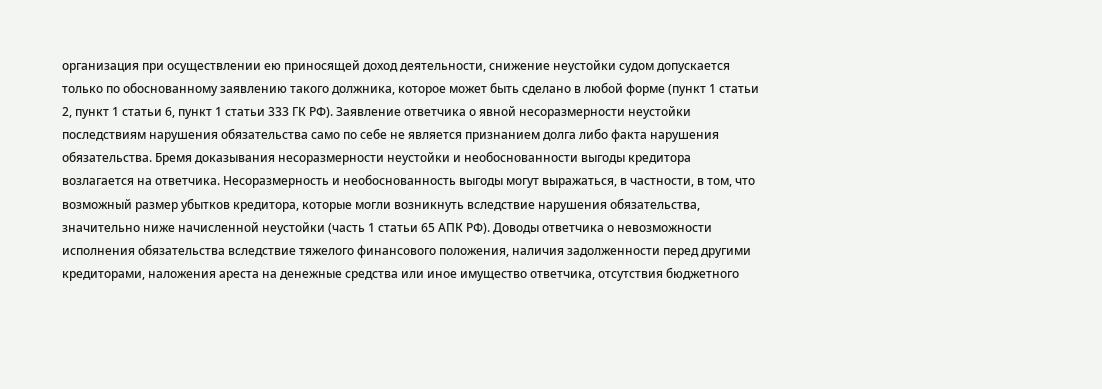организация при осуществлении ею приносящей доход деятельности, снижение неустойки судом допускается только по обоснованному заявлению такого должника, которое может быть сделано в любой форме (пункт 1 статьи 2, пункт 1 статьи 6, пункт 1 статьи 333 ГК РФ). Заявление ответчика о явной несоразмерности неустойки последствиям нарушения обязательства само по себе не является признанием долга либо факта нарушения обязательства. Бремя доказывания несоразмерности неустойки и необоснованности выгоды кредитора возлагается на ответчика. Несоразмерность и необоснованность выгоды могут выражаться, в частности, в том, что возможный размер убытков кредитора, которые могли возникнуть вследствие нарушения обязательства, значительно ниже начисленной неустойки (часть 1 статьи 65 АПК РФ). Доводы ответчика о невозможности исполнения обязательства вследствие тяжелого финансового положения, наличия задолженности перед другими кредиторами, наложения ареста на денежные средства или иное имущество ответчика, отсутствия бюджетного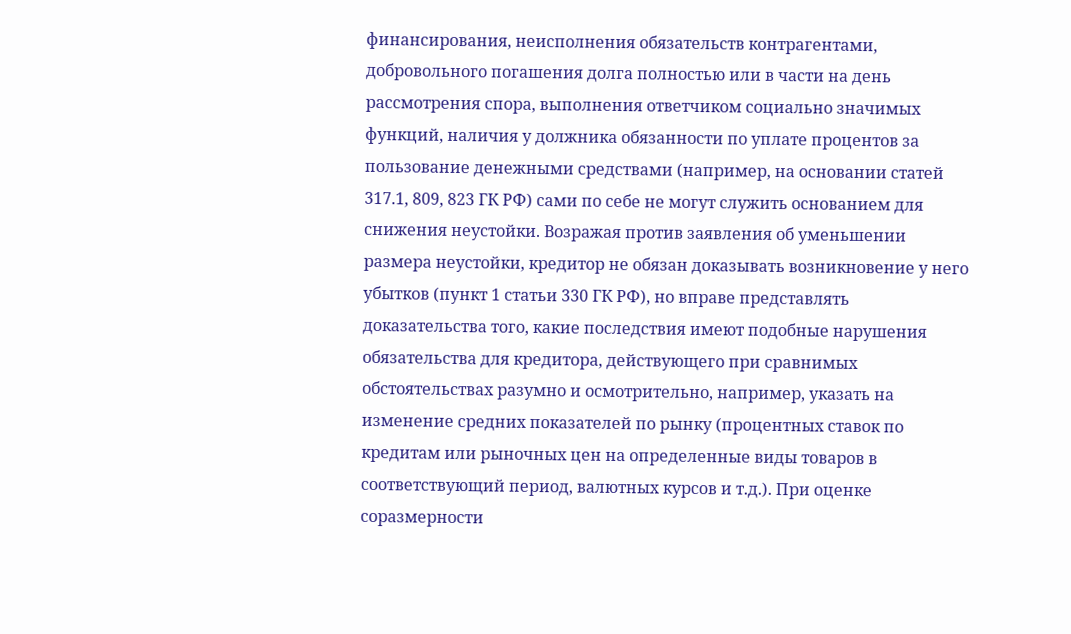финансирования, неисполнения обязательств контрагентами, добровольного погашения долга полностью или в части на день рассмотрения спора, выполнения ответчиком социально значимых функций, наличия у должника обязанности по уплате процентов за пользование денежными средствами (например, на основании статей 317.1, 809, 823 ГК РФ) сами по себе не могут служить основанием для снижения неустойки. Возражая против заявления об уменьшении размера неустойки, кредитор не обязан доказывать возникновение у него убытков (пункт 1 статьи 330 ГК РФ), но вправе представлять доказательства того, какие последствия имеют подобные нарушения обязательства для кредитора, действующего при сравнимых обстоятельствах разумно и осмотрительно, например, указать на изменение средних показателей по рынку (процентных ставок по кредитам или рыночных цен на определенные виды товаров в соответствующий период, валютных курсов и т.д.). При оценке соразмерности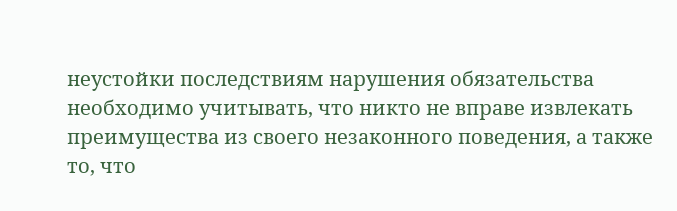неустойки последствиям нарушения обязательства необходимо учитывать, что никто не вправе извлекать преимущества из своего незаконного поведения, а также то, что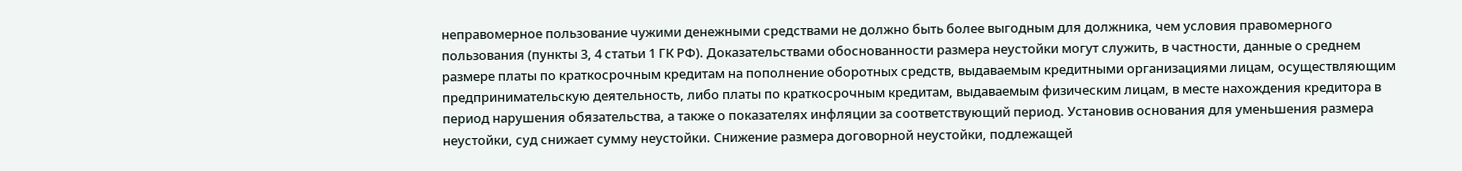неправомерное пользование чужими денежными средствами не должно быть более выгодным для должника, чем условия правомерного пользования (пункты 3, 4 статьи 1 ГК РФ). Доказательствами обоснованности размера неустойки могут служить, в частности, данные о среднем размере платы по краткосрочным кредитам на пополнение оборотных средств, выдаваемым кредитными организациями лицам, осуществляющим предпринимательскую деятельность, либо платы по краткосрочным кредитам, выдаваемым физическим лицам, в месте нахождения кредитора в период нарушения обязательства, а также о показателях инфляции за соответствующий период. Установив основания для уменьшения размера неустойки, суд снижает сумму неустойки. Снижение размера договорной неустойки, подлежащей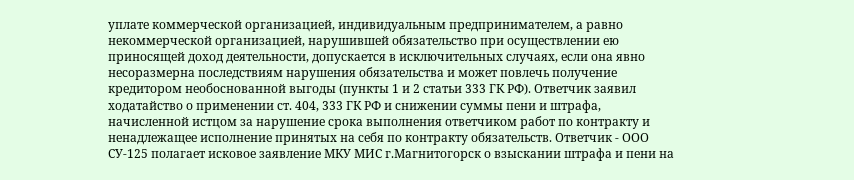уплате коммерческой организацией, индивидуальным предпринимателем, а равно некоммерческой организацией, нарушившей обязательство при осуществлении ею приносящей доход деятельности, допускается в исключительных случаях, если она явно несоразмерна последствиям нарушения обязательства и может повлечь получение кредитором необоснованной выгоды (пункты 1 и 2 статьи 333 ГК РФ). Ответчик заявил ходатайство о применении ст. 404, 333 ГК РФ и снижении суммы пени и штрафа, начисленной истцом за нарушение срока выполнения ответчиком работ по контракту и ненадлежащее исполнение принятых на себя по контракту обязательств. Ответчик - ООО СУ-125 полагает исковое заявление МКУ МИС г.Магнитогорск о взыскании штрафа и пени на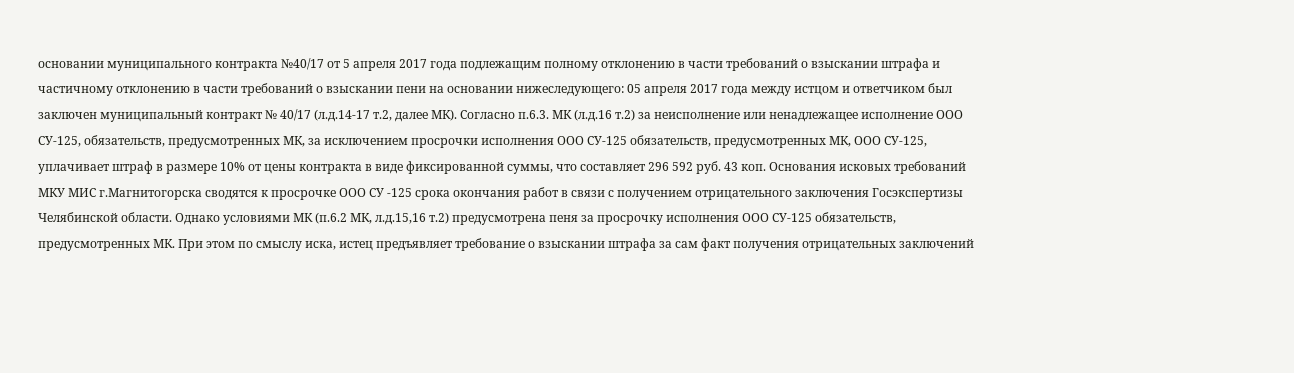основании муниципального контракта №40/17 от 5 апреля 2017 года подлежащим полному отклонению в части требований о взыскании штрафа и частичному отклонению в части требований о взыскании пени на основании нижеследующего: 05 апреля 2017 года между истцом и ответчиком был заключен муниципальный контракт № 40/17 (л.д.14-17 т.2, далее МК). Согласно п.6.3. МК (л.д.16 т.2) за неисполнение или ненадлежащее исполнение ООО СУ-125, обязательств, предусмотренных МК, за исключением просрочки исполнения ООО СУ-125 обязательств, предусмотренных МК, ООО СУ-125, уплачивает штраф в размере 10% от цены контракта в виде фиксированной суммы, что составляет 296 592 руб. 43 коп. Основания исковых требований МКУ МИС г.Магнитогорска сводятся к просрочке ООО СУ -125 срока окончания работ в связи с получением отрицательного заключения Госэкспертизы Челябинской области. Однако условиями МК (п.6.2 МК, л.д.15,16 т.2) предусмотрена пеня за просрочку исполнения ООО СУ-125 обязательств, предусмотренных МК. При этом по смыслу иска, истец предъявляет требование о взыскании штрафа за сам факт получения отрицательных заключений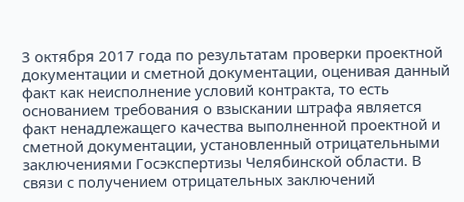3 октября 2017 года по результатам проверки проектной документации и сметной документации, оценивая данный факт как неисполнение условий контракта, то есть основанием требования о взыскании штрафа является факт ненадлежащего качества выполненной проектной и сметной документации, установленный отрицательными заключениями Госэкспертизы Челябинской области. В связи с получением отрицательных заключений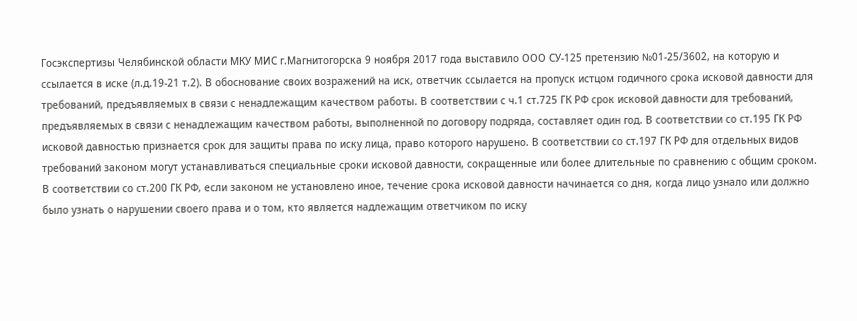Госэкспертизы Челябинской области МКУ МИС г.Магнитогорска 9 ноября 2017 года выставило ООО СУ-125 претензию №01-25/3602, на которую и ссылается в иске (л.д.19-21 т.2). В обоснование своих возражений на иск, ответчик ссылается на пропуск истцом годичного срока исковой давности для требований, предъявляемых в связи с ненадлежащим качеством работы. В соответствии с ч.1 ст.725 ГК РФ срок исковой давности для требований, предъявляемых в связи с ненадлежащим качеством работы, выполненной по договору подряда, составляет один год. В соответствии со ст.195 ГК РФ исковой давностью признается срок для защиты права по иску лица, право которого нарушено. В соответствии со ст.197 ГК РФ для отдельных видов требований законом могут устанавливаться специальные сроки исковой давности, сокращенные или более длительные по сравнению с общим сроком. В соответствии со ст.200 ГК РФ, если законом не установлено иное, течение срока исковой давности начинается со дня, когда лицо узнало или должно было узнать о нарушении своего права и о том, кто является надлежащим ответчиком по иску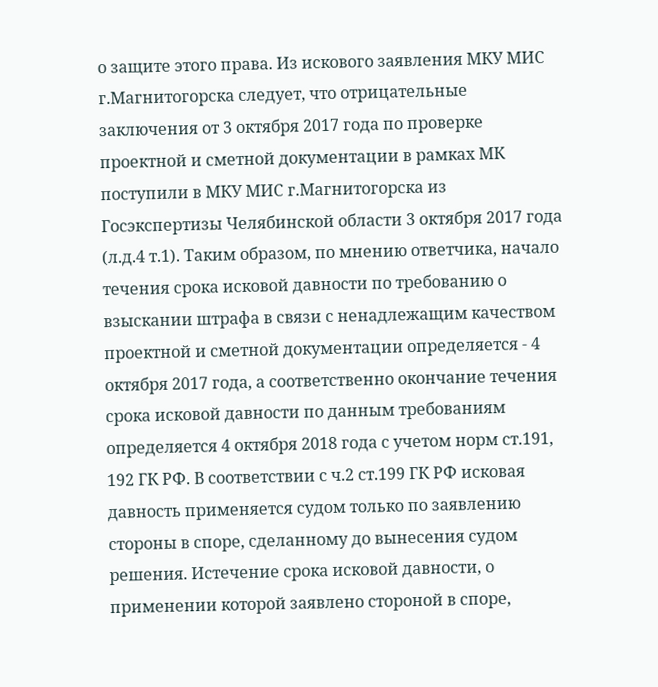о защите этого права. Из искового заявления МКУ МИС г.Магнитогорска следует, что отрицательные заключения от 3 октября 2017 года по проверке проектной и сметной документации в рамках МК поступили в МКУ МИС г.Магнитогорска из Госэкспертизы Челябинской области 3 октября 2017 года (л.д.4 т.1). Таким образом, по мнению ответчика, начало течения срока исковой давности по требованию о взыскании штрафа в связи с ненадлежащим качеством проектной и сметной документации определяется - 4 октября 2017 года, а соответственно окончание течения срока исковой давности по данным требованиям определяется 4 октября 2018 года с учетом норм ст.191, 192 ГК РФ. В соответствии с ч.2 ст.199 ГК РФ исковая давность применяется судом только по заявлению стороны в споре, сделанному до вынесения судом решения. Истечение срока исковой давности, о применении которой заявлено стороной в споре,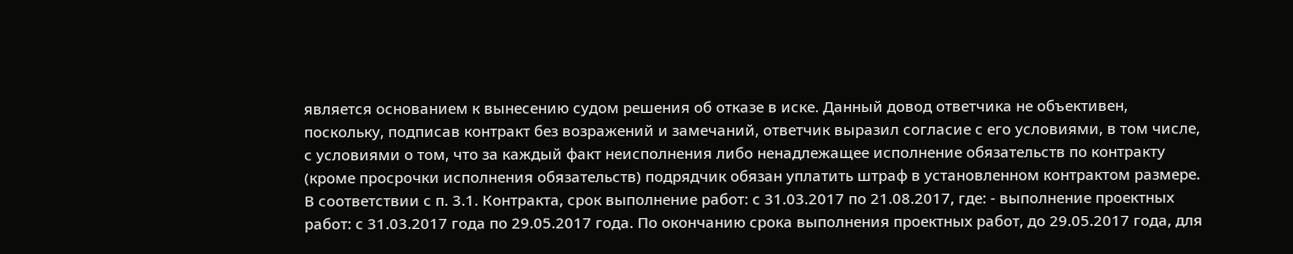является основанием к вынесению судом решения об отказе в иске. Данный довод ответчика не объективен, поскольку, подписав контракт без возражений и замечаний, ответчик выразил согласие с его условиями, в том числе, с условиями о том, что за каждый факт неисполнения либо ненадлежащее исполнение обязательств по контракту (кроме просрочки исполнения обязательств) подрядчик обязан уплатить штраф в установленном контрактом размере. В соответствии с п. 3.1. Контракта, срок выполнение работ: с 31.03.2017 по 21.08.2017, где: - выполнение проектных работ: с 31.03.2017 года по 29.05.2017 года. По окончанию срока выполнения проектных работ, до 29.05.2017 года, для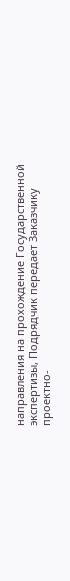направления на прохождение Государственной экспертизы, Подрядчик передает Заказчику проектно-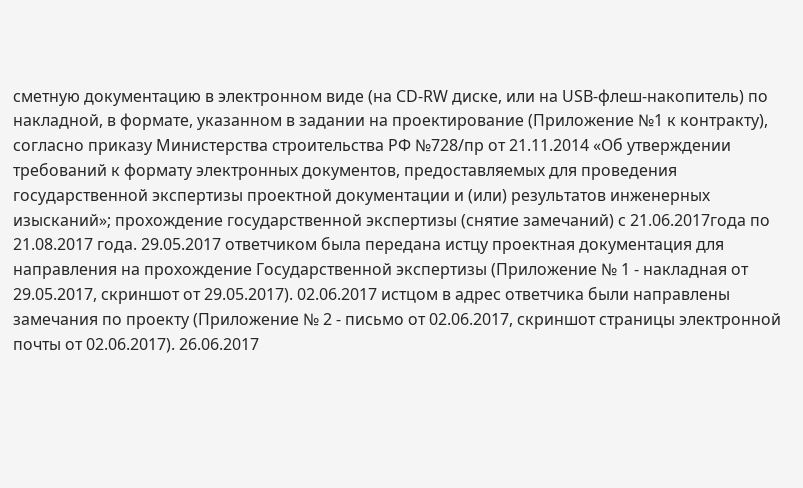сметную документацию в электронном виде (на CD-RW диске, или на USB-флеш-накопитель) по накладной, в формате, указанном в задании на проектирование (Приложение №1 к контракту), согласно приказу Министерства строительства РФ №728/пр от 21.11.2014 «Об утверждении требований к формату электронных документов, предоставляемых для проведения государственной экспертизы проектной документации и (или) результатов инженерных изысканий»; прохождение государственной экспертизы (снятие замечаний) с 21.06.2017года по 21.08.2017 года. 29.05.2017 ответчиком была передана истцу проектная документация для направления на прохождение Государственной экспертизы (Приложение № 1 - накладная от 29.05.2017, скриншот от 29.05.2017). 02.06.2017 истцом в адрес ответчика были направлены замечания по проекту (Приложение № 2 - письмо от 02.06.2017, скриншот страницы электронной почты от 02.06.2017). 26.06.2017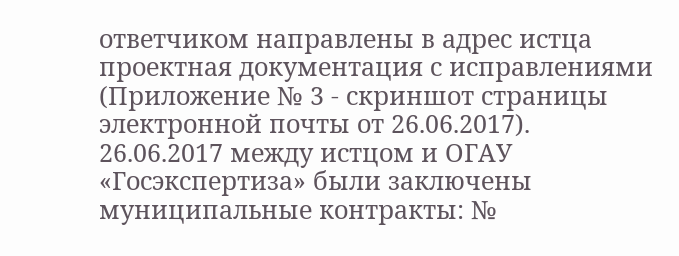ответчиком направлены в адрес истца проектная документация с исправлениями (Приложение № 3 - скриншот страницы электронной почты от 26.06.2017). 26.06.2017 между истцом и ОГАУ «Госэкспертиза» были заключены муниципальные контракты: №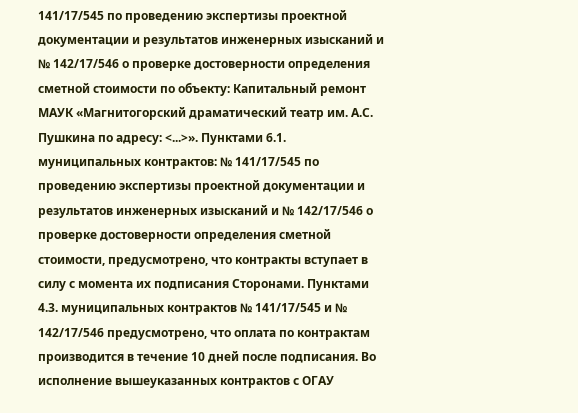141/17/545 по проведению экспертизы проектной документации и результатов инженерных изысканий и № 142/17/546 о проверке достоверности определения сметной стоимости по объекту: Капитальный ремонт МАУК «Магнитогорский драматический театр им. А.С. Пушкина по адресу: <...>». Пунктами 6.1. муниципальных контрактов: № 141/17/545 по проведению экспертизы проектной документации и результатов инженерных изысканий и № 142/17/546 о проверке достоверности определения сметной стоимости, предусмотрено, что контракты вступает в силу с момента их подписания Сторонами. Пунктами 4.3. муниципальных контрактов № 141/17/545 и № 142/17/546 предусмотрено, что оплата по контрактам производится в течение 10 дней после подписания. Во исполнение вышеуказанных контрактов с ОГАУ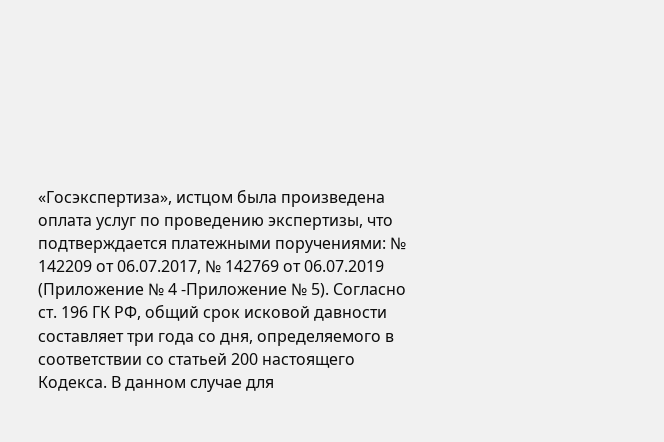«Госэкспертиза», истцом была произведена оплата услуг по проведению экспертизы, что подтверждается платежными поручениями: № 142209 от 06.07.2017, № 142769 от 06.07.2019 (Приложение № 4 -Приложение № 5). Согласно ст. 196 ГК РФ, общий срок исковой давности составляет три года со дня, определяемого в соответствии со статьей 200 настоящего Кодекса. В данном случае для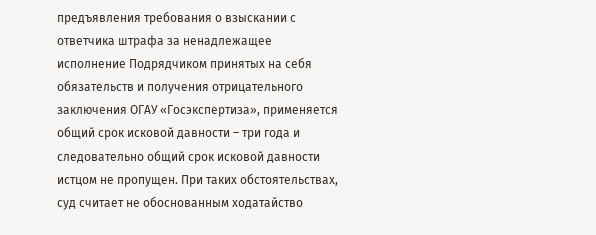предъявления требования о взыскании с ответчика штрафа за ненадлежащее исполнение Подрядчиком принятых на себя обязательств и получения отрицательного заключения ОГАУ «Госэкспертиза», применяется общий срок исковой давности – три года и следовательно общий срок исковой давности истцом не пропущен. При таких обстоятельствах, суд считает не обоснованным ходатайство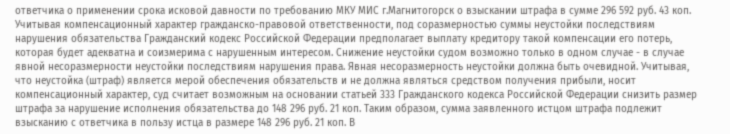ответчика о применении срока исковой давности по требованию МКУ МИС г.Магнитогорск о взыскании штрафа в сумме 296 592 руб. 43 коп. Учитывая компенсационный характер гражданско-правовой ответственности, под соразмерностью суммы неустойки последствиям нарушения обязательства Гражданский кодекс Российской Федерации предполагает выплату кредитору такой компенсации его потерь, которая будет адекватна и соизмерима с нарушенным интересом. Снижение неустойки судом возможно только в одном случае - в случае явной несоразмерности неустойки последствиям нарушения права. Явная несоразмерность неустойки должна быть очевидной. Учитывая, что неустойка (штраф) является мерой обеспечения обязательств и не должна являться средством получения прибыли, носит компенсационный характер, суд считает возможным на основании статьей 333 Гражданского кодекса Российской Федерации снизить размер штрафа за нарушение исполнения обязательства до 148 296 руб. 21 коп. Таким образом, сумма заявленного истцом штрафа подлежит взысканию с ответчика в пользу истца в размере 148 296 руб. 21 коп. В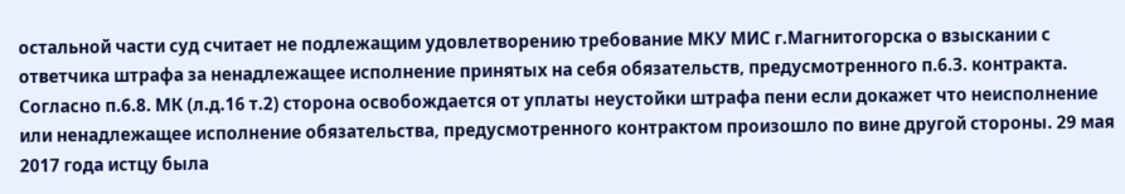остальной части суд считает не подлежащим удовлетворению требование МКУ МИС г.Магнитогорска о взыскании с ответчика штрафа за ненадлежащее исполнение принятых на себя обязательств, предусмотренного п.6.3. контракта. Согласно п.6.8. МК (л.д.16 т.2) сторона освобождается от уплаты неустойки штрафа пени если докажет что неисполнение или ненадлежащее исполнение обязательства, предусмотренного контрактом произошло по вине другой стороны. 29 мая 2017 года истцу была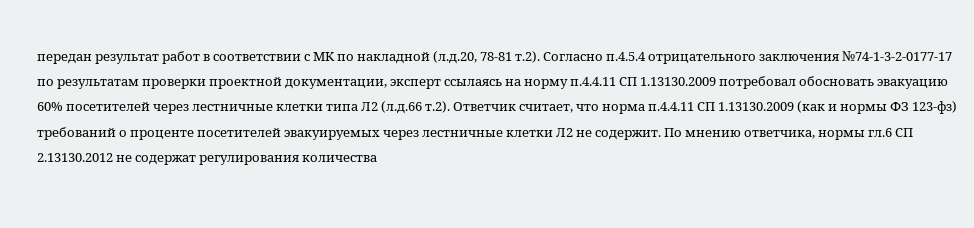передан результат работ в соответствии с МК по накладной (л.д.20, 78-81 т.2). Согласно п.4.5.4 отрицательного заключения №74-1-3-2-0177-17 по результатам проверки проектной документации, эксперт ссылаясь на норму п.4.4.11 СП 1.13130.2009 потребовал обосновать эвакуацию 60% посетителей через лестничные клетки типа Л2 (л.д.66 т.2). Ответчик считает, что норма п.4.4.11 СП 1.13130.2009 (как и нормы ФЗ 123-фз) требований о проценте посетителей эвакуируемых через лестничные клетки Л2 не содержит. По мнению ответчика, нормы гл.6 СП 2.13130.2012 не содержат регулирования количества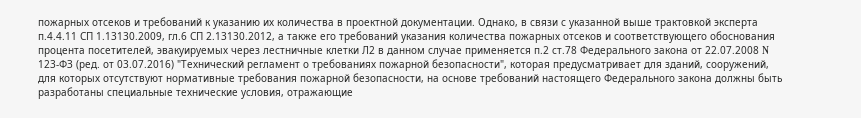пожарных отсеков и требований к указанию их количества в проектной документации. Однако, в связи с указанной выше трактовкой эксперта п.4.4.11 СП 1.13130.2009, гл.6 СП 2.13130.2012, а также его требований указания количества пожарных отсеков и соответствующего обоснования процента посетителей, эвакуируемых через лестничные клетки Л2 в данном случае применяется п.2 ст.78 Федерального закона от 22.07.2008 N 123-ФЗ (ред. от 03.07.2016) "Технический регламент о требованиях пожарной безопасности", которая предусматривает для зданий, сооружений, для которых отсутствуют нормативные требования пожарной безопасности, на основе требований настоящего Федерального закона должны быть разработаны специальные технические условия, отражающие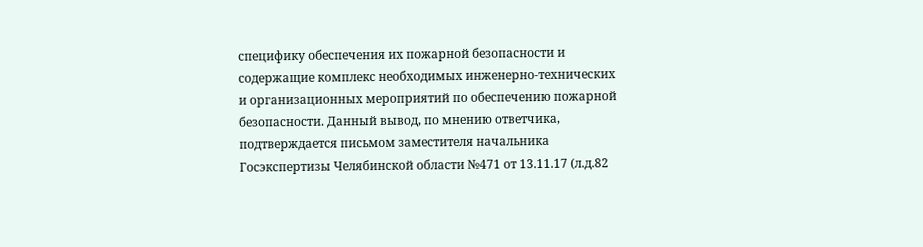специфику обеспечения их пожарной безопасности и содержащие комплекс необходимых инженерно-технических и организационных мероприятий по обеспечению пожарной безопасности. Данный вывод, по мнению ответчика, подтверждается письмом заместителя начальника Госэкспертизы Челябинской области №471 от 13.11.17 (л.д.82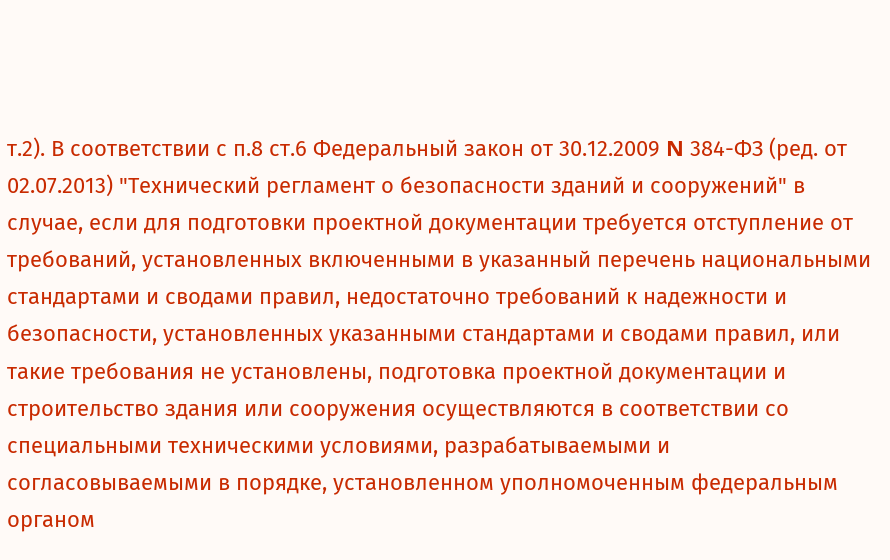т.2). В соответствии с п.8 ст.6 Федеральный закон от 30.12.2009 N 384-ФЗ (ред. от 02.07.2013) "Технический регламент о безопасности зданий и сооружений" в случае, если для подготовки проектной документации требуется отступление от требований, установленных включенными в указанный перечень национальными стандартами и сводами правил, недостаточно требований к надежности и безопасности, установленных указанными стандартами и сводами правил, или такие требования не установлены, подготовка проектной документации и строительство здания или сооружения осуществляются в соответствии со специальными техническими условиями, разрабатываемыми и согласовываемыми в порядке, установленном уполномоченным федеральным органом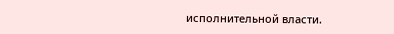исполнительной власти.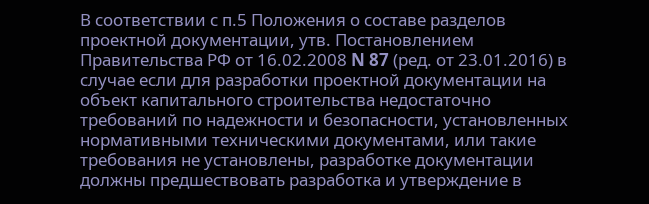В соответствии с п.5 Положения о составе разделов проектной документации, утв. Постановлением Правительства РФ от 16.02.2008 N 87 (ред. от 23.01.2016) в случае если для разработки проектной документации на объект капитального строительства недостаточно требований по надежности и безопасности, установленных нормативными техническими документами, или такие требования не установлены, разработке документации должны предшествовать разработка и утверждение в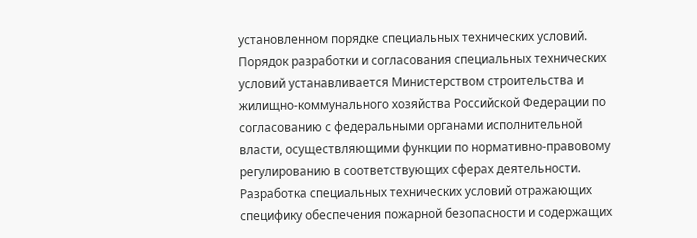установленном порядке специальных технических условий. Порядок разработки и согласования специальных технических условий устанавливается Министерством строительства и жилищно-коммунального хозяйства Российской Федерации по согласованию с федеральными органами исполнительной власти, осуществляющими функции по нормативно-правовому регулированию в соответствующих сферах деятельности. Разработка специальных технических условий отражающих специфику обеспечения пожарной безопасности и содержащих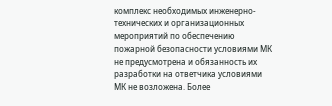комплекс необходимых инженерно-технических и организационных мероприятий по обеспечению пожарной безопасности условиями МК не предусмотрена и обязанность их разработки на ответчика условиями МК не возложена. Более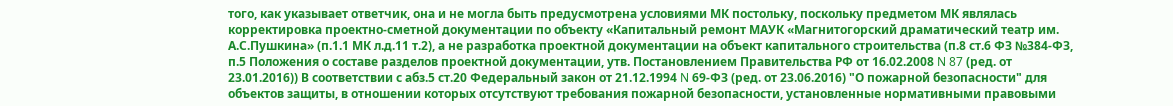того, как указывает ответчик, она и не могла быть предусмотрена условиями МК постольку, поскольку предметом МК являлась корректировка проектно-сметной документации по объекту «Капитальный ремонт МАУК «Магнитогорский драматический театр им. А.С.Пушкина» (п.1.1 МК л.д.11 т.2), а не разработка проектной документации на объект капитального строительства (п.8 ст.6 ФЗ №384-ФЗ, п.5 Положения о составе разделов проектной документации, утв. Постановлением Правительства РФ от 16.02.2008 N 87 (ред. от 23.01.2016)) В соответствии с абз.5 ст.20 Федеральный закон от 21.12.1994 N 69-ФЗ (ред. от 23.06.2016) "О пожарной безопасности" для объектов защиты, в отношении которых отсутствуют требования пожарной безопасности, установленные нормативными правовыми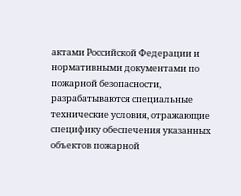актами Российской Федерации и нормативными документами по пожарной безопасности, разрабатываются специальные технические условия, отражающие специфику обеспечения указанных объектов пожарной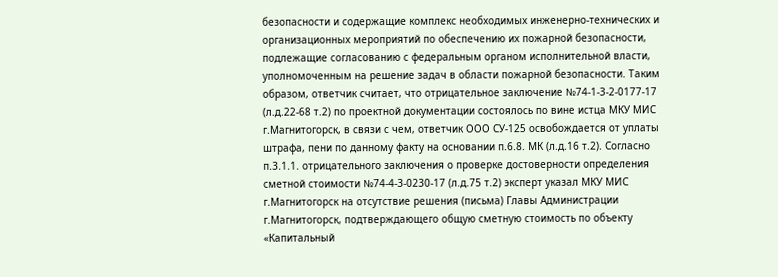безопасности и содержащие комплекс необходимых инженерно-технических и организационных мероприятий по обеспечению их пожарной безопасности, подлежащие согласованию с федеральным органом исполнительной власти, уполномоченным на решение задач в области пожарной безопасности. Таким образом, ответчик считает, что отрицательное заключение №74-1-3-2-0177-17 (л.д.22-68 т.2) по проектной документации состоялось по вине истца МКУ МИС г.Магнитогорск, в связи с чем, ответчик ООО СУ-125 освобождается от уплаты штрафа, пени по данному факту на основании п.6.8. МК (л.д.16 т.2). Согласно п.3.1.1. отрицательного заключения о проверке достоверности определения сметной стоимости №74-4-3-0230-17 (л.д.75 т.2) эксперт указал МКУ МИС г.Магнитогорск на отсутствие решения (письма) Главы Администрации г.Магнитогорск, подтверждающего общую сметную стоимость по объекту «Капитальный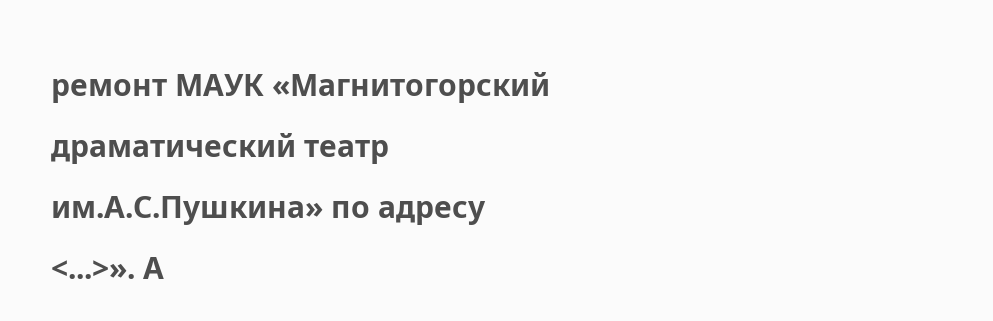ремонт МАУК «Магнитогорский драматический театр им.А.С.Пушкина» по адресу <...>». А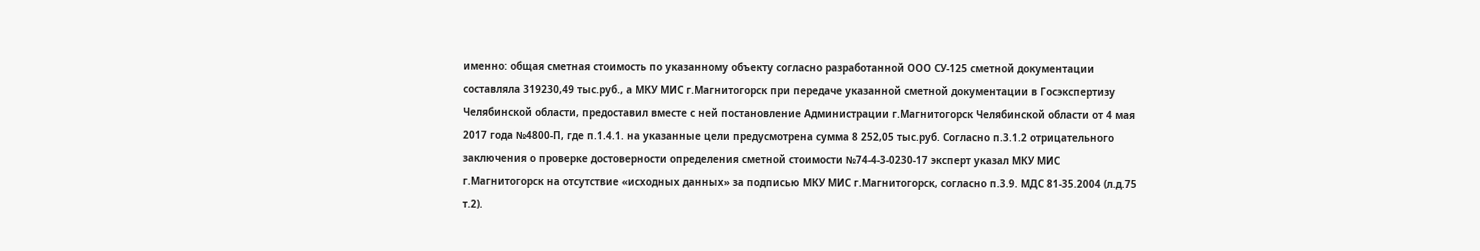именно: общая сметная стоимость по указанному объекту согласно разработанной ООО СУ-125 сметной документации составляла 319230,49 тыс.руб., а МКУ МИС г.Магнитогорск при передаче указанной сметной документации в Госэкспертизу Челябинской области, предоставил вместе с ней постановление Администрации г.Магнитогорск Челябинской области от 4 мая 2017 года №4800-П, где п.1.4.1. на указанные цели предусмотрена сумма 8 252,05 тыс.руб. Согласно п.3.1.2 отрицательного заключения о проверке достоверности определения сметной стоимости №74-4-3-0230-17 эксперт указал МКУ МИС г.Магнитогорск на отсутствие «исходных данных» за подписью МКУ МИС г.Магнитогорск, согласно п.3.9. МДС 81-35.2004 (л.д.75 т.2).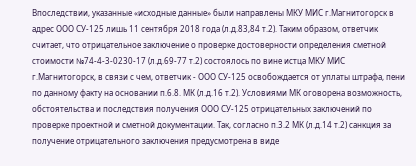Впоследствии, указанные «исходные данные» были направлены МКУ МИС г.Магнитогорск в адрес ООО СУ-125 лишь 11 сентября 2018 года (л.д.83,84 т.2). Таким образом, ответчик считает, что отрицательное заключение о проверке достоверности определения сметной стоимости №74-4-3-0230-17 (л.д.69-77 т.2) состоялось по вине истца МКУ МИС г.Магнитогорск, в связи с чем, ответчик - ООО СУ-125 освобождается от уплаты штрафа, пени по данному факту на основании п.6.8. МК (л.д.16 т.2). Условиями МК оговорена возможность, обстоятельства и последствия получения ООО СУ-125 отрицательных заключений по проверке проектной и сметной документации. Так, согласно п.3.2 МК (л.д.14 т.2) санкция за получение отрицательного заключения предусмотрена в виде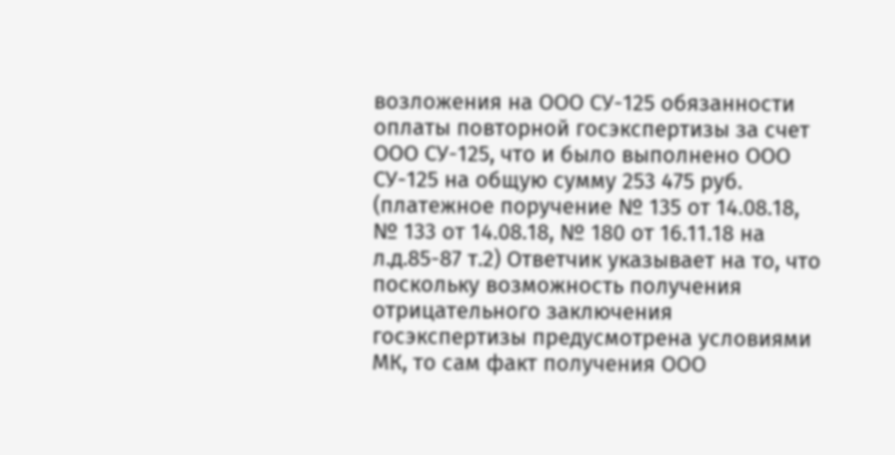возложения на ООО СУ-125 обязанности оплаты повторной госэкспертизы за счет ООО СУ-125, что и было выполнено ООО СУ-125 на общую сумму 253 475 руб. (платежное поручение № 135 от 14.08.18, № 133 от 14.08.18, № 180 от 16.11.18 на л.д.85-87 т.2) Ответчик указывает на то, что поскольку возможность получения отрицательного заключения госэкспертизы предусмотрена условиями МК, то сам факт получения ООО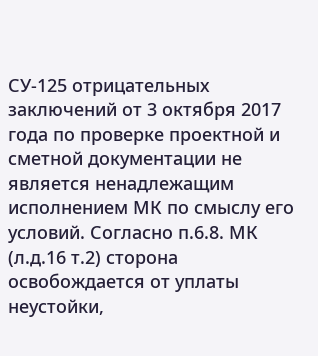СУ-125 отрицательных заключений от 3 октября 2017 года по проверке проектной и сметной документации не является ненадлежащим исполнением МК по смыслу его условий. Согласно п.6.8. МК (л.д.16 т.2) сторона освобождается от уплаты неустойки,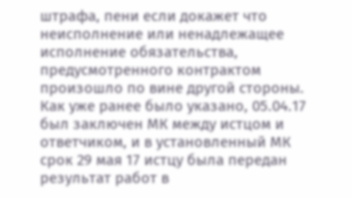штрафа, пени если докажет что неисполнение или ненадлежащее исполнение обязательства, предусмотренного контрактом произошло по вине другой стороны. Как уже ранее было указано, 05.04.17 был заключен МК между истцом и ответчиком, и в установленный МК срок 29 мая 17 истцу была передан результат работ в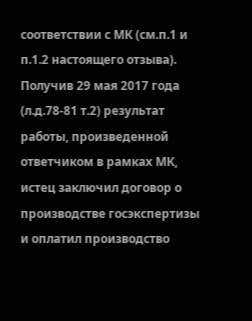соответствии с МК (см.п.1 и п.1.2 настоящего отзыва). Получив 29 мая 2017 года (л.д.78-81 т.2) результат работы, произведенной ответчиком в рамках МК, истец заключил договор о производстве госэкспертизы и оплатил производство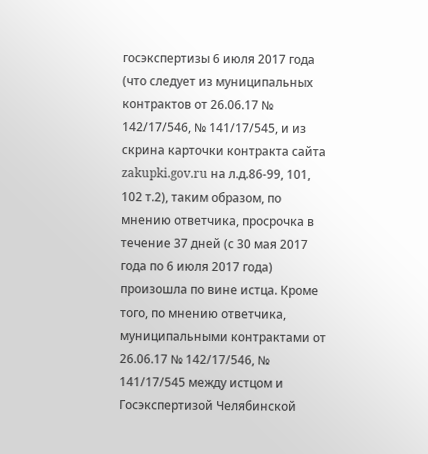госэкспертизы 6 июля 2017 года (что следует из муниципальных контрактов от 26.06.17 № 142/17/546, № 141/17/545, и из скрина карточки контракта сайта zakupki.gov.ru на л.д.86-99, 101, 102 т.2), таким образом, по мнению ответчика, просрочка в течение 37 дней (с 30 мая 2017 года по 6 июля 2017 года) произошла по вине истца. Кроме того, по мнению ответчика, муниципальными контрактами от 26.06.17 № 142/17/546, № 141/17/545 между истцом и Госэкспертизой Челябинской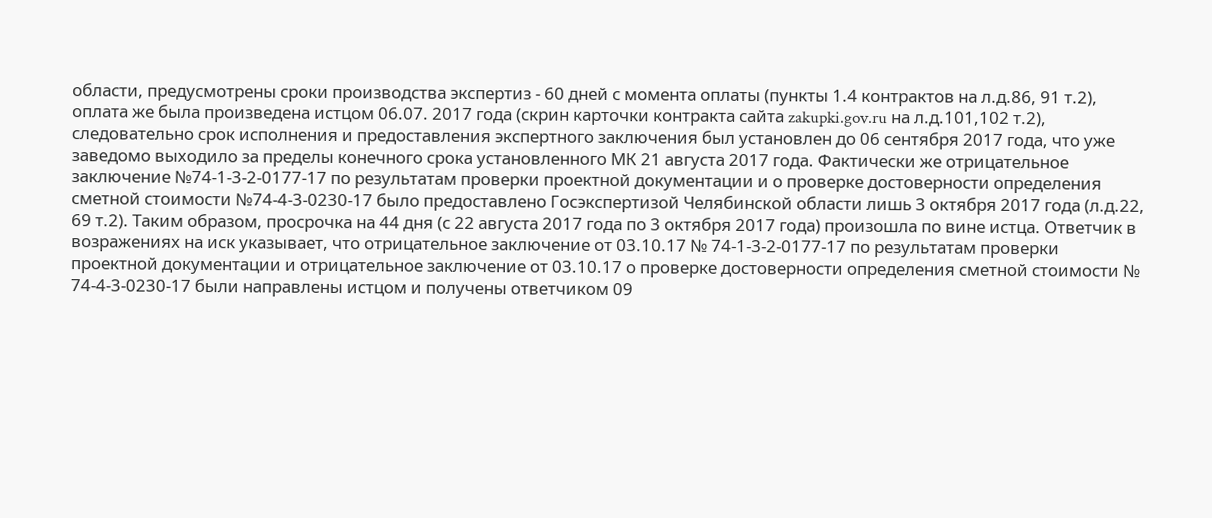области, предусмотрены сроки производства экспертиз - 60 дней с момента оплаты (пункты 1.4 контрактов на л.д.86, 91 т.2), оплата же была произведена истцом 06.07. 2017 года (скрин карточки контракта сайта zakupki.gov.ru на л.д.101,102 т.2), следовательно срок исполнения и предоставления экспертного заключения был установлен до 06 сентября 2017 года, что уже заведомо выходило за пределы конечного срока установленного МК 21 августа 2017 года. Фактически же отрицательное заключение №74-1-3-2-0177-17 по результатам проверки проектной документации и о проверке достоверности определения сметной стоимости №74-4-3-0230-17 было предоставлено Госэкспертизой Челябинской области лишь 3 октября 2017 года (л.д.22, 69 т.2). Таким образом, просрочка на 44 дня (с 22 августа 2017 года по 3 октября 2017 года) произошла по вине истца. Ответчик в возражениях на иск указывает, что отрицательное заключение от 03.10.17 № 74-1-3-2-0177-17 по результатам проверки проектной документации и отрицательное заключение от 03.10.17 о проверке достоверности определения сметной стоимости № 74-4-3-0230-17 были направлены истцом и получены ответчиком 09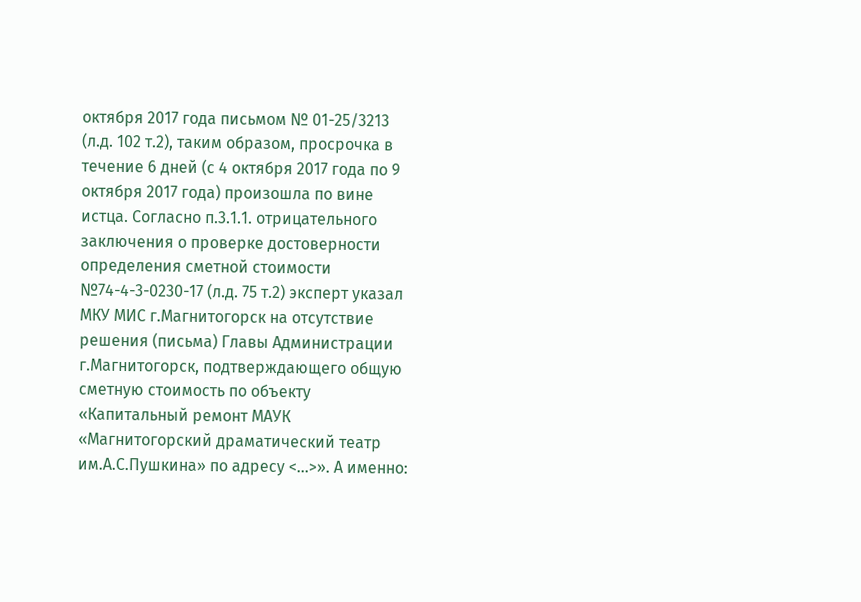октября 2017 года письмом № 01-25/3213 (л.д. 102 т.2), таким образом, просрочка в течение 6 дней (с 4 октября 2017 года по 9 октября 2017 года) произошла по вине истца. Согласно п.3.1.1. отрицательного заключения о проверке достоверности определения сметной стоимости №74-4-3-0230-17 (л.д. 75 т.2) эксперт указал МКУ МИС г.Магнитогорск на отсутствие решения (письма) Главы Администрации г.Магнитогорск, подтверждающего общую сметную стоимость по объекту «Капитальный ремонт МАУК «Магнитогорский драматический театр им.А.С.Пушкина» по адресу <...>». А именно: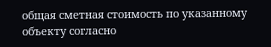общая сметная стоимость по указанному объекту согласно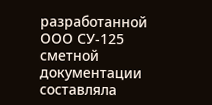разработанной ООО СУ-125 сметной документации составляла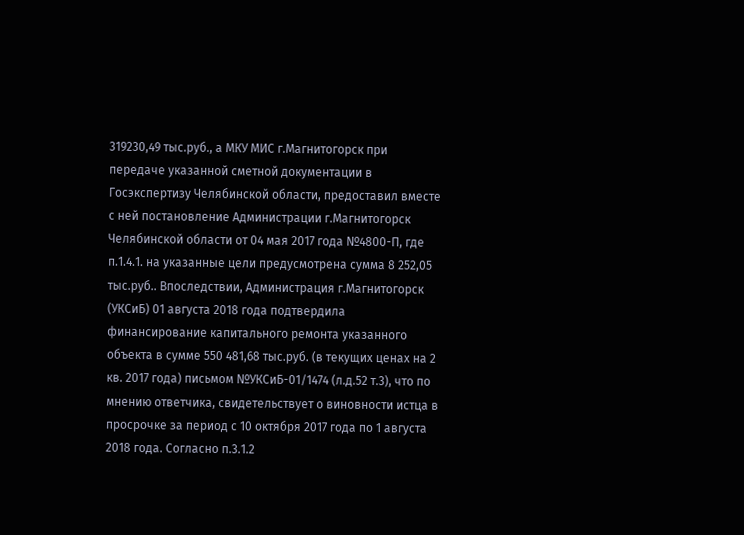319230,49 тыс.руб., а МКУ МИС г.Магнитогорск при передаче указанной сметной документации в Госэкспертизу Челябинской области, предоставил вместе с ней постановление Администрации г.Магнитогорск Челябинской области от 04 мая 2017 года №4800-П, где п.1.4.1. на указанные цели предусмотрена сумма 8 252,05 тыс.руб.. Впоследствии, Администрация г.Магнитогорск (УКСиБ) 01 августа 2018 года подтвердила финансирование капитального ремонта указанного объекта в сумме 550 481,68 тыс.руб. (в текущих ценах на 2 кв. 2017 года) письмом №УКСиБ-01/1474 (л.д.52 т.3), что по мнению ответчика, свидетельствует о виновности истца в просрочке за период с 10 октября 2017 года по 1 августа 2018 года. Согласно п.3.1.2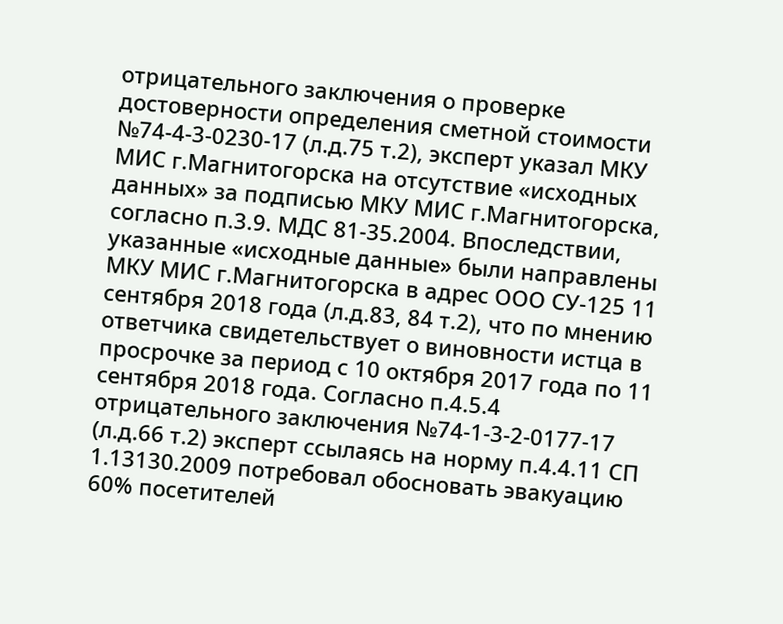отрицательного заключения о проверке достоверности определения сметной стоимости №74-4-3-0230-17 (л.д.75 т.2), эксперт указал МКУ МИС г.Магнитогорска на отсутствие «исходных данных» за подписью МКУ МИС г.Магнитогорска, согласно п.3.9. МДС 81-35.2004. Впоследствии, указанные «исходные данные» были направлены МКУ МИС г.Магнитогорска в адрес ООО СУ-125 11 сентября 2018 года (л.д.83, 84 т.2), что по мнению ответчика свидетельствует о виновности истца в просрочке за период с 10 октября 2017 года по 11 сентября 2018 года. Согласно п.4.5.4 отрицательного заключения №74-1-3-2-0177-17 (л.д.66 т.2) эксперт ссылаясь на норму п.4.4.11 СП 1.13130.2009 потребовал обосновать эвакуацию 60% посетителей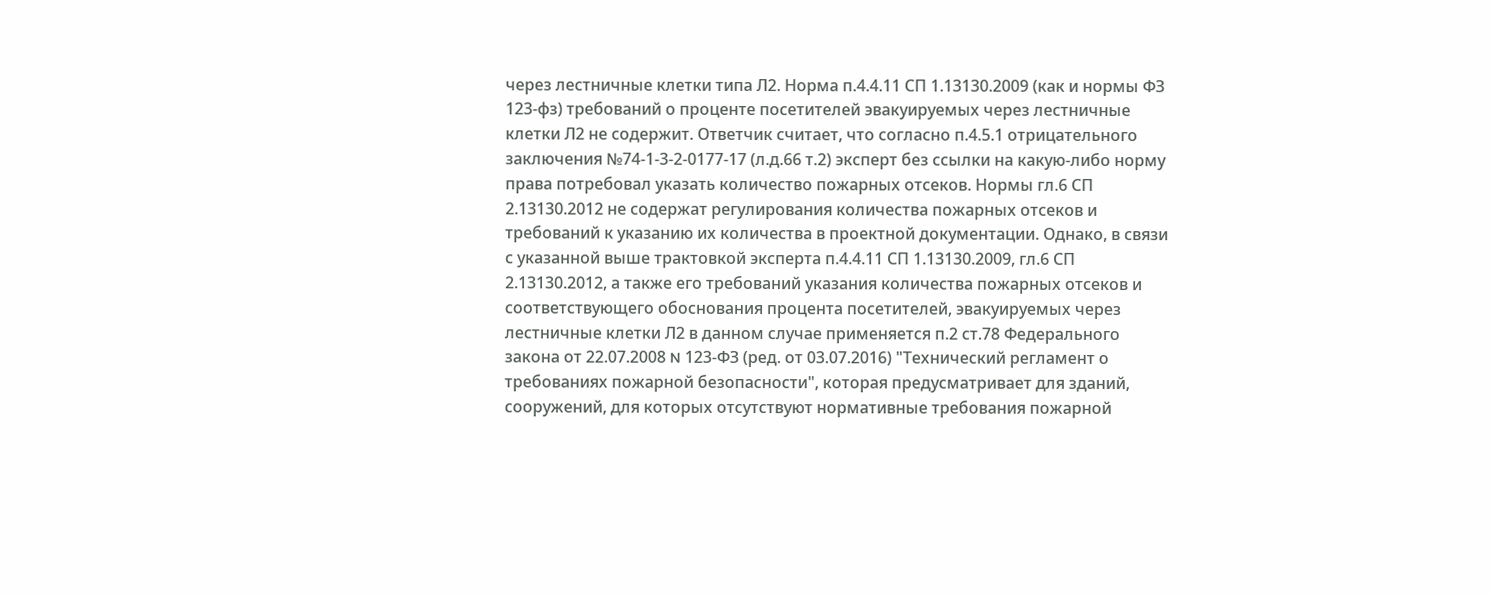через лестничные клетки типа Л2. Норма п.4.4.11 СП 1.13130.2009 (как и нормы ФЗ 123-фз) требований о проценте посетителей эвакуируемых через лестничные клетки Л2 не содержит. Ответчик считает, что согласно п.4.5.1 отрицательного заключения №74-1-3-2-0177-17 (л.д.66 т.2) эксперт без ссылки на какую-либо норму права потребовал указать количество пожарных отсеков. Нормы гл.6 СП 2.13130.2012 не содержат регулирования количества пожарных отсеков и требований к указанию их количества в проектной документации. Однако, в связи с указанной выше трактовкой эксперта п.4.4.11 СП 1.13130.2009, гл.6 СП 2.13130.2012, а также его требований указания количества пожарных отсеков и соответствующего обоснования процента посетителей, эвакуируемых через лестничные клетки Л2 в данном случае применяется п.2 ст.78 Федерального закона от 22.07.2008 N 123-ФЗ (ред. от 03.07.2016) "Технический регламент о требованиях пожарной безопасности", которая предусматривает для зданий, сооружений, для которых отсутствуют нормативные требования пожарной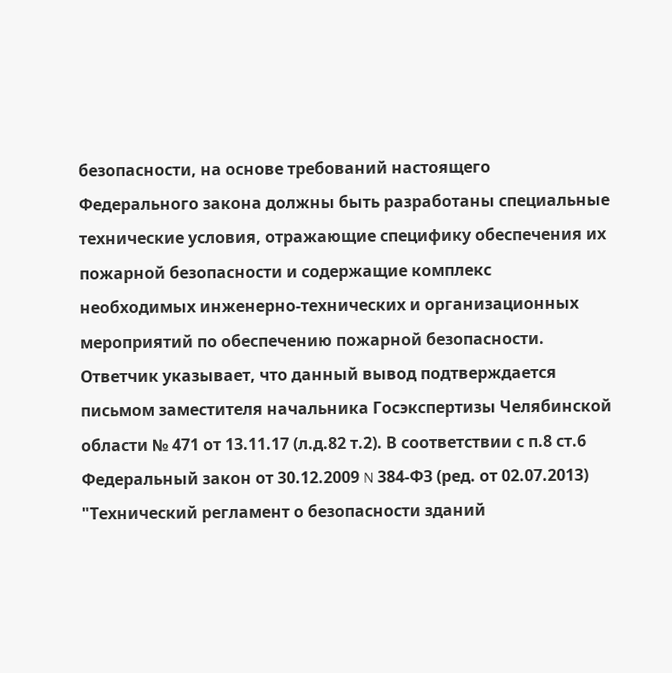безопасности, на основе требований настоящего Федерального закона должны быть разработаны специальные технические условия, отражающие специфику обеспечения их пожарной безопасности и содержащие комплекс необходимых инженерно-технических и организационных мероприятий по обеспечению пожарной безопасности. Ответчик указывает, что данный вывод подтверждается письмом заместителя начальника Госэкспертизы Челябинской области № 471 от 13.11.17 (л.д.82 т.2). В соответствии с п.8 ст.6 Федеральный закон от 30.12.2009 N 384-ФЗ (ред. от 02.07.2013) "Технический регламент о безопасности зданий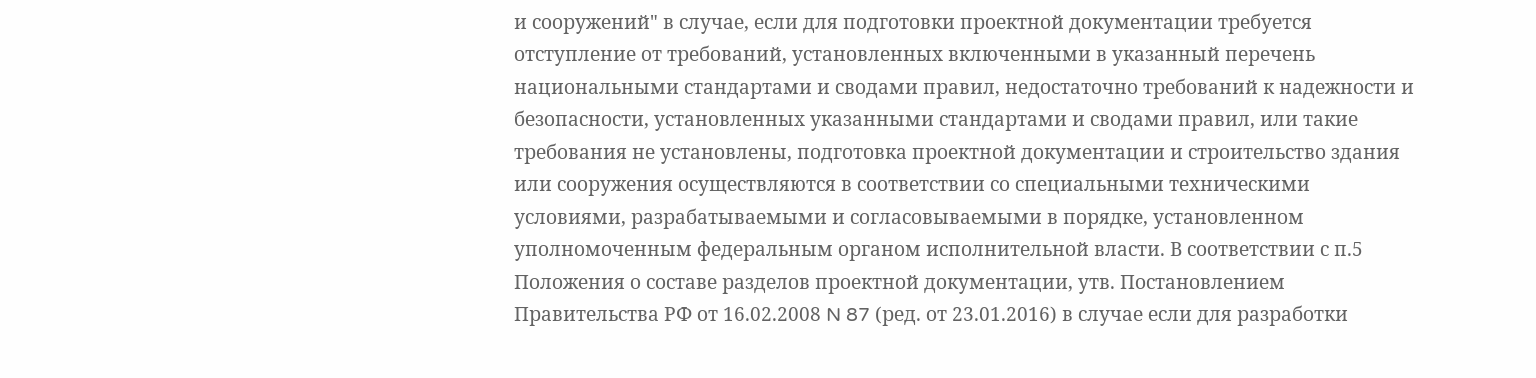и сооружений" в случае, если для подготовки проектной документации требуется отступление от требований, установленных включенными в указанный перечень национальными стандартами и сводами правил, недостаточно требований к надежности и безопасности, установленных указанными стандартами и сводами правил, или такие требования не установлены, подготовка проектной документации и строительство здания или сооружения осуществляются в соответствии со специальными техническими условиями, разрабатываемыми и согласовываемыми в порядке, установленном уполномоченным федеральным органом исполнительной власти. В соответствии с п.5 Положения о составе разделов проектной документации, утв. Постановлением Правительства РФ от 16.02.2008 N 87 (ред. от 23.01.2016) в случае если для разработки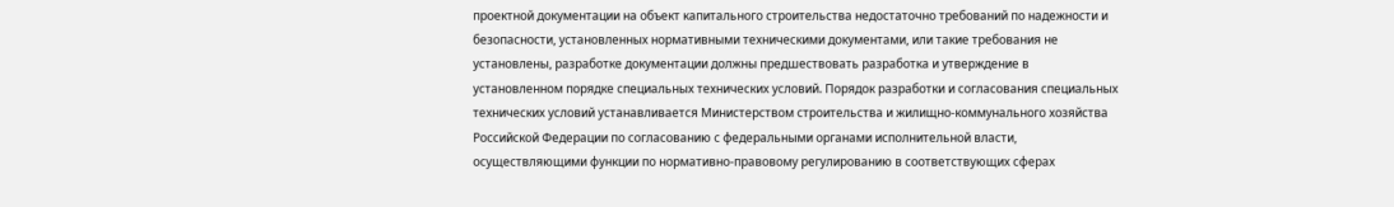проектной документации на объект капитального строительства недостаточно требований по надежности и безопасности, установленных нормативными техническими документами, или такие требования не установлены, разработке документации должны предшествовать разработка и утверждение в установленном порядке специальных технических условий. Порядок разработки и согласования специальных технических условий устанавливается Министерством строительства и жилищно-коммунального хозяйства Российской Федерации по согласованию с федеральными органами исполнительной власти, осуществляющими функции по нормативно-правовому регулированию в соответствующих сферах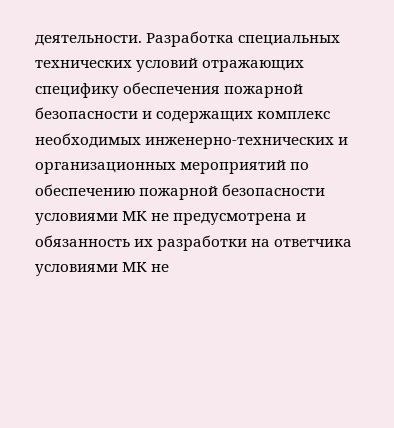деятельности. Разработка специальных технических условий отражающих специфику обеспечения пожарной безопасности и содержащих комплекс необходимых инженерно-технических и организационных мероприятий по обеспечению пожарной безопасности условиями МК не предусмотрена и обязанность их разработки на ответчика условиями МК не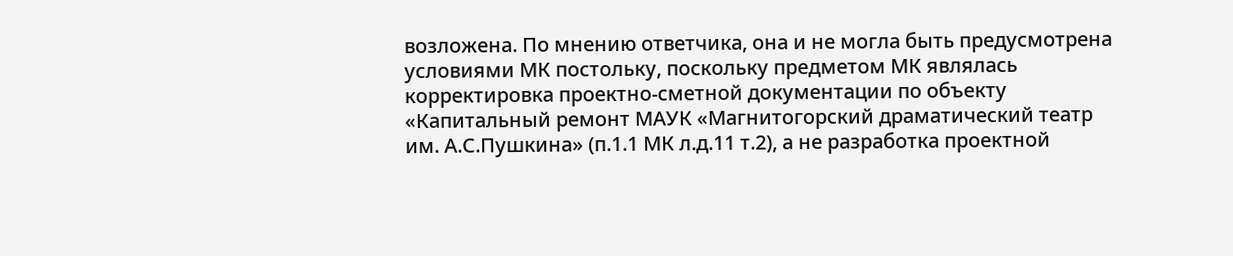возложена. По мнению ответчика, она и не могла быть предусмотрена условиями МК постольку, поскольку предметом МК являлась корректировка проектно-сметной документации по объекту «Капитальный ремонт МАУК «Магнитогорский драматический театр им. А.С.Пушкина» (п.1.1 МК л.д.11 т.2), а не разработка проектной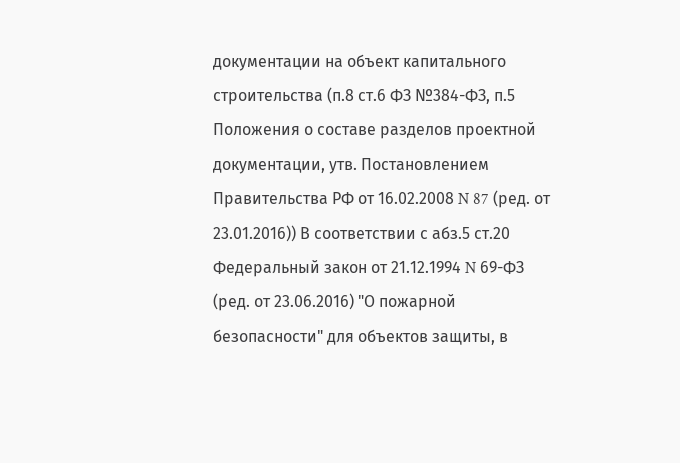документации на объект капитального строительства (п.8 ст.6 ФЗ №384-ФЗ, п.5 Положения о составе разделов проектной документации, утв. Постановлением Правительства РФ от 16.02.2008 N 87 (ред. от 23.01.2016)) В соответствии с абз.5 ст.20 Федеральный закон от 21.12.1994 N 69-ФЗ (ред. от 23.06.2016) "О пожарной безопасности" для объектов защиты, в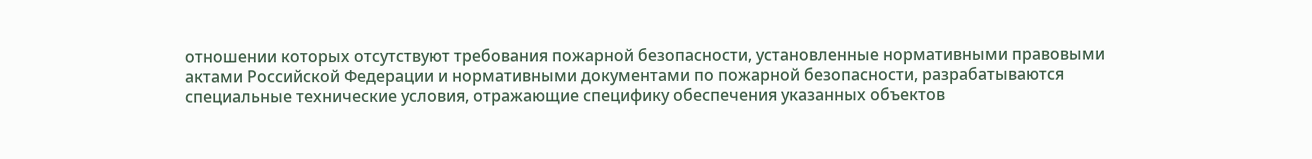отношении которых отсутствуют требования пожарной безопасности, установленные нормативными правовыми актами Российской Федерации и нормативными документами по пожарной безопасности, разрабатываются специальные технические условия, отражающие специфику обеспечения указанных объектов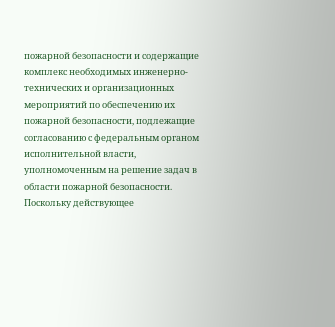пожарной безопасности и содержащие комплекс необходимых инженерно-технических и организационных мероприятий по обеспечению их пожарной безопасности, подлежащие согласованию с федеральным органом исполнительной власти, уполномоченным на решение задач в области пожарной безопасности. Поскольку действующее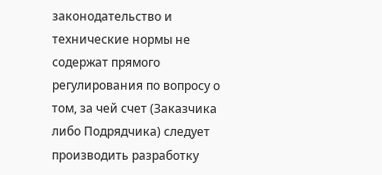законодательство и технические нормы не содержат прямого регулирования по вопросу о том, за чей счет (Заказчика либо Подрядчика) следует производить разработку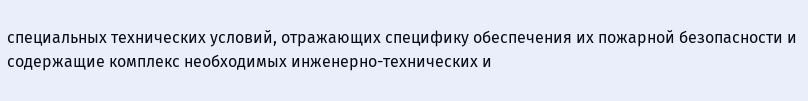специальных технических условий, отражающих специфику обеспечения их пожарной безопасности и содержащие комплекс необходимых инженерно-технических и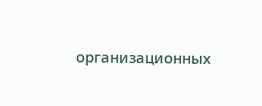организационных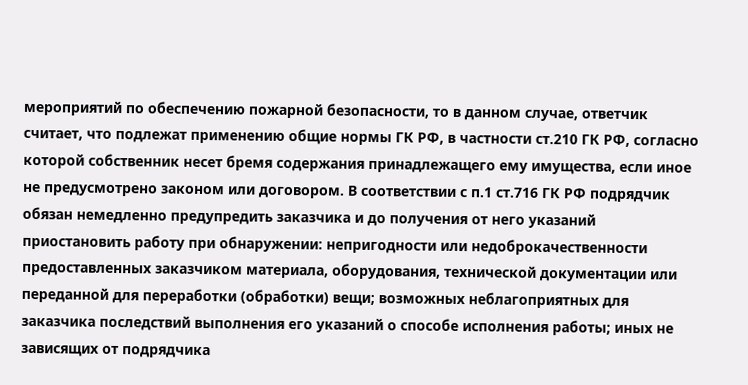мероприятий по обеспечению пожарной безопасности, то в данном случае, ответчик считает, что подлежат применению общие нормы ГК РФ, в частности ст.210 ГК РФ, согласно которой собственник несет бремя содержания принадлежащего ему имущества, если иное не предусмотрено законом или договором. В соответствии с п.1 ст.716 ГК РФ подрядчик обязан немедленно предупредить заказчика и до получения от него указаний приостановить работу при обнаружении: непригодности или недоброкачественности предоставленных заказчиком материала, оборудования, технической документации или переданной для переработки (обработки) вещи; возможных неблагоприятных для заказчика последствий выполнения его указаний о способе исполнения работы; иных не зависящих от подрядчика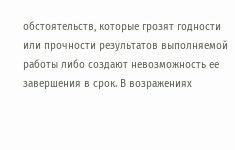обстоятельств, которые грозят годности или прочности результатов выполняемой работы либо создают невозможность ее завершения в срок. В возражениях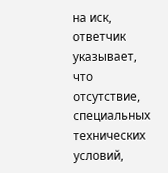на иск, ответчик указывает, что отсутствие, специальных технических условий,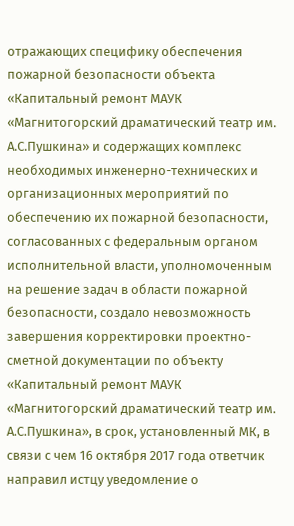отражающих специфику обеспечения пожарной безопасности объекта «Капитальный ремонт МАУК «Магнитогорский драматический театр им. А.С.Пушкина» и содержащих комплекс необходимых инженерно-технических и организационных мероприятий по обеспечению их пожарной безопасности, согласованных с федеральным органом исполнительной власти, уполномоченным на решение задач в области пожарной безопасности, создало невозможность завершения корректировки проектно-сметной документации по объекту «Капитальный ремонт МАУК «Магнитогорский драматический театр им. А.С.Пушкина», в срок, установленный МК, в связи с чем 16 октября 2017 года ответчик направил истцу уведомление о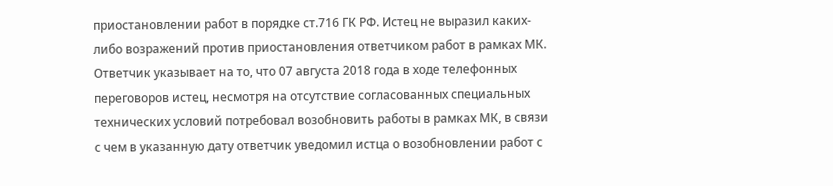приостановлении работ в порядке ст.716 ГК РФ. Истец не выразил каких-либо возражений против приостановления ответчиком работ в рамках МК. Ответчик указывает на то, что 07 августа 2018 года в ходе телефонных переговоров истец, несмотря на отсутствие согласованных специальных технических условий потребовал возобновить работы в рамках МК, в связи с чем в указанную дату ответчик уведомил истца о возобновлении работ с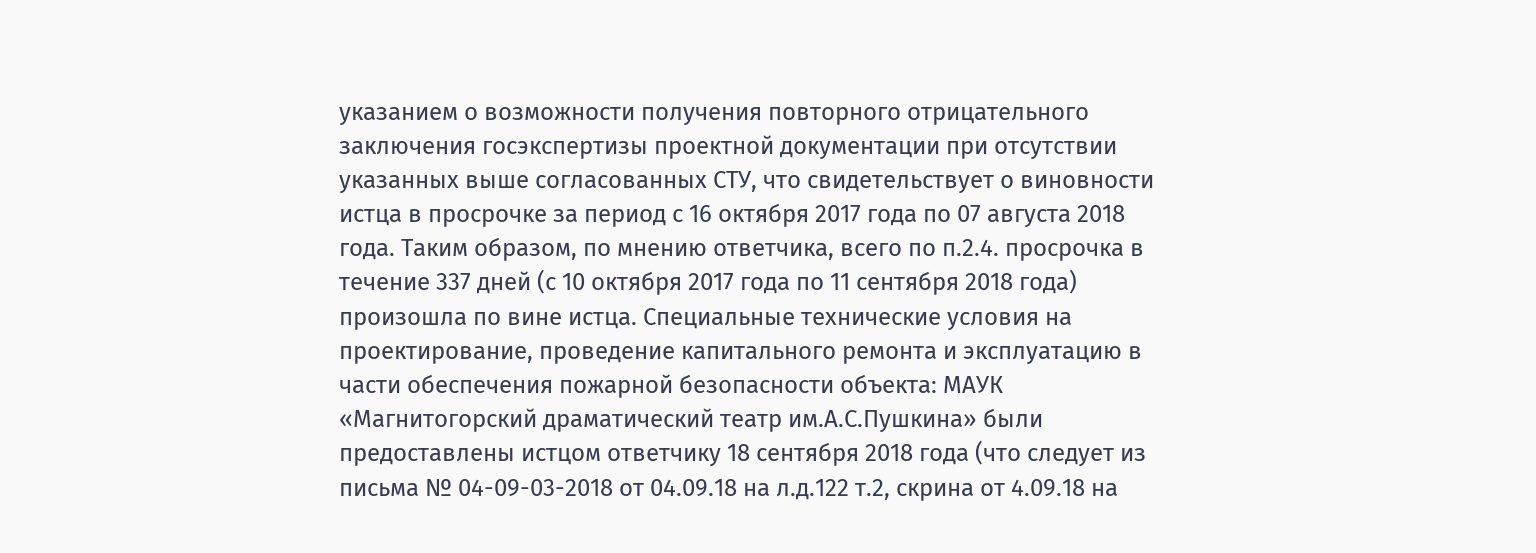указанием о возможности получения повторного отрицательного заключения госэкспертизы проектной документации при отсутствии указанных выше согласованных СТУ, что свидетельствует о виновности истца в просрочке за период с 16 октября 2017 года по 07 августа 2018 года. Таким образом, по мнению ответчика, всего по п.2.4. просрочка в течение 337 дней (с 10 октября 2017 года по 11 сентября 2018 года) произошла по вине истца. Специальные технические условия на проектирование, проведение капитального ремонта и эксплуатацию в части обеспечения пожарной безопасности объекта: МАУК «Магнитогорский драматический театр им.А.С.Пушкина» были предоставлены истцом ответчику 18 сентября 2018 года (что следует из письма № 04-09-03-2018 от 04.09.18 на л.д.122 т.2, скрина от 4.09.18 на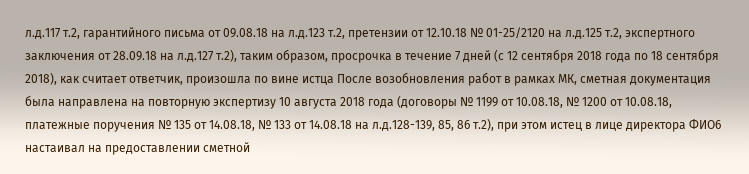л.д.117 т.2, гарантийного письма от 09.08.18 на л.д.123 т.2, претензии от 12.10.18 № 01-25/2120 на л.д.125 т.2, экспертного заключения от 28.09.18 на л.д.127 т.2), таким образом, просрочка в течение 7 дней (с 12 сентября 2018 года по 18 сентября 2018), как считает ответчик, произошла по вине истца После возобновления работ в рамках МК, сметная документация была направлена на повторную экспертизу 10 августа 2018 года (договоры № 1199 от 10.08.18, № 1200 от 10.08.18, платежные поручения № 135 от 14.08.18, № 133 от 14.08.18 на л.д.128-139, 85, 86 т.2), при этом истец в лице директора ФИО6 настаивал на предоставлении сметной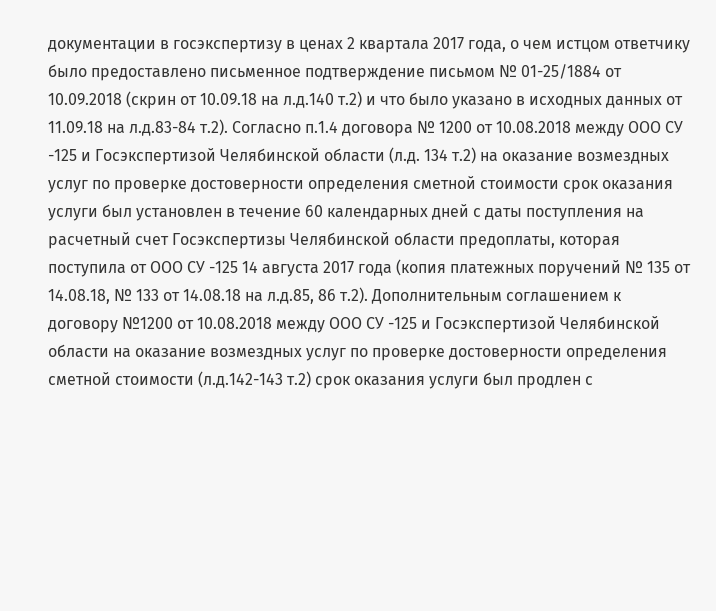документации в госэкспертизу в ценах 2 квартала 2017 года, о чем истцом ответчику было предоставлено письменное подтверждение письмом № 01-25/1884 от 10.09.2018 (скрин от 10.09.18 на л.д.140 т.2) и что было указано в исходных данных от 11.09.18 на л.д.83-84 т.2). Согласно п.1.4 договора № 1200 от 10.08.2018 между ООО СУ -125 и Госэкспертизой Челябинской области (л.д. 134 т.2) на оказание возмездных услуг по проверке достоверности определения сметной стоимости срок оказания услуги был установлен в течение 60 календарных дней с даты поступления на расчетный счет Госэкспертизы Челябинской области предоплаты, которая поступила от ООО СУ -125 14 августа 2017 года (копия платежных поручений № 135 от 14.08.18, № 133 от 14.08.18 на л.д.85, 86 т.2). Дополнительным соглашением к договору №1200 от 10.08.2018 между ООО СУ -125 и Госэкспертизой Челябинской области на оказание возмездных услуг по проверке достоверности определения сметной стоимости (л.д.142-143 т.2) срок оказания услуги был продлен с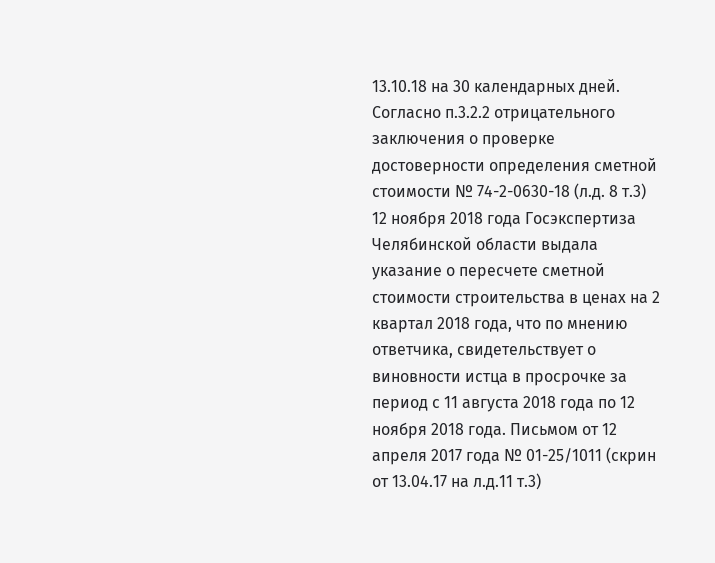13.10.18 на 30 календарных дней. Согласно п.3.2.2 отрицательного заключения о проверке достоверности определения сметной стоимости № 74-2-0630-18 (л.д. 8 т.3) 12 ноября 2018 года Госэкспертиза Челябинской области выдала указание о пересчете сметной стоимости строительства в ценах на 2 квартал 2018 года, что по мнению ответчика, свидетельствует о виновности истца в просрочке за период с 11 августа 2018 года по 12 ноября 2018 года. Письмом от 12 апреля 2017 года № 01-25/1011 (скрин от 13.04.17 на л.д.11 т.3)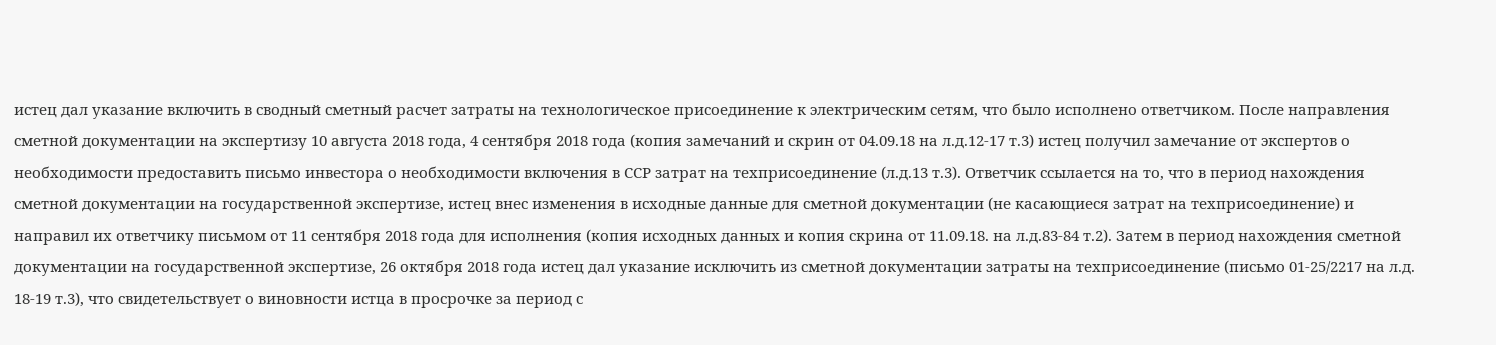истец дал указание включить в сводный сметный расчет затраты на технологическое присоединение к электрическим сетям, что было исполнено ответчиком. После направления сметной документации на экспертизу 10 августа 2018 года, 4 сентября 2018 года (копия замечаний и скрин от 04.09.18 на л.д.12-17 т.3) истец получил замечание от экспертов о необходимости предоставить письмо инвестора о необходимости включения в ССР затрат на техприсоединение (л.д.13 т.3). Ответчик ссылается на то, что в период нахождения сметной документации на государственной экспертизе, истец внес изменения в исходные данные для сметной документации (не касающиеся затрат на техприсоединение) и направил их ответчику письмом от 11 сентября 2018 года для исполнения (копия исходных данных и копия скрина от 11.09.18. на л.д.83-84 т.2). Затем в период нахождения сметной документации на государственной экспертизе, 26 октября 2018 года истец дал указание исключить из сметной документации затраты на техприсоединение (письмо 01-25/2217 на л.д. 18-19 т.3), что свидетельствует о виновности истца в просрочке за период с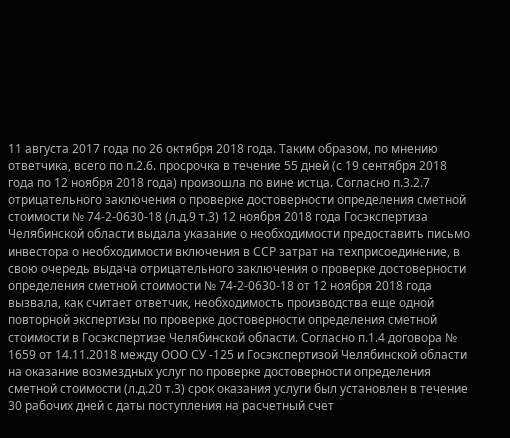11 августа 2017 года по 26 октября 2018 года. Таким образом, по мнению ответчика, всего по п.2.6. просрочка в течение 55 дней (с 19 сентября 2018 года по 12 ноября 2018 года) произошла по вине истца. Согласно п.3.2.7 отрицательного заключения о проверке достоверности определения сметной стоимости № 74-2-0630-18 (л.д.9 т.3) 12 ноября 2018 года Госэкспертиза Челябинской области выдала указание о необходимости предоставить письмо инвестора о необходимости включения в ССР затрат на техприсоединение, в свою очередь выдача отрицательного заключения о проверке достоверности определения сметной стоимости № 74-2-0630-18 от 12 ноября 2018 года вызвала, как считает ответчик, необходимость производства еще одной повторной экспертизы по проверке достоверности определения сметной стоимости в Госэкспертизе Челябинской области. Согласно п.1.4 договора № 1659 от 14.11.2018 между ООО СУ -125 и Госэкспертизой Челябинской области на оказание возмездных услуг по проверке достоверности определения сметной стоимости (л.д.20 т.3) срок оказания услуги был установлен в течение 30 рабочих дней с даты поступления на расчетный счет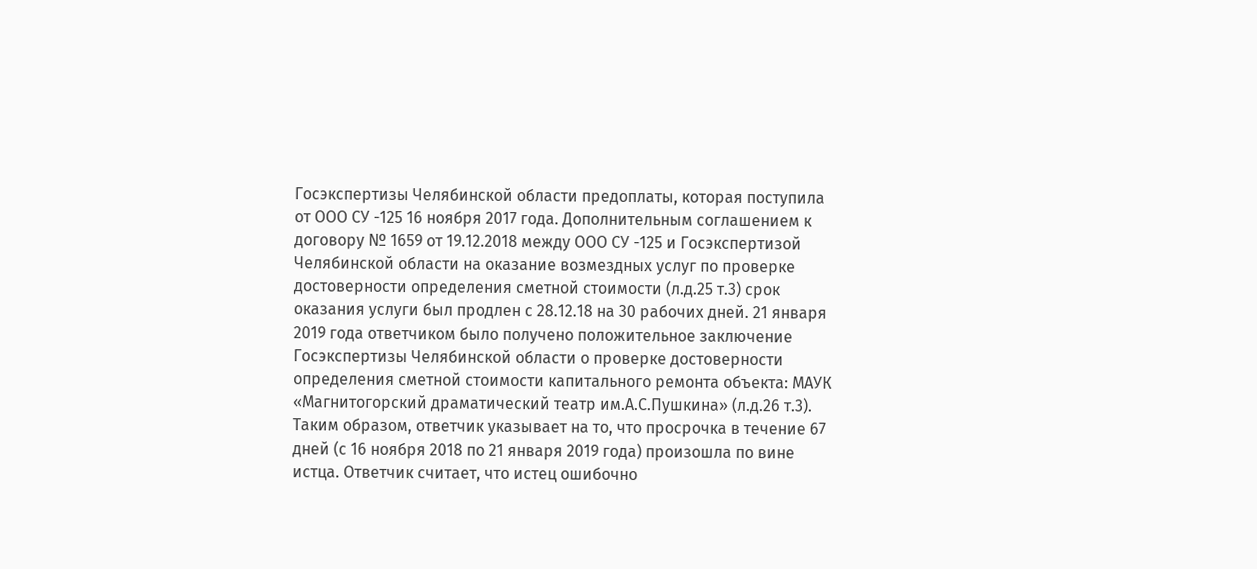Госэкспертизы Челябинской области предоплаты, которая поступила от ООО СУ -125 16 ноября 2017 года. Дополнительным соглашением к договору № 1659 от 19.12.2018 между ООО СУ -125 и Госэкспертизой Челябинской области на оказание возмездных услуг по проверке достоверности определения сметной стоимости (л.д.25 т.3) срок оказания услуги был продлен с 28.12.18 на 30 рабочих дней. 21 января 2019 года ответчиком было получено положительное заключение Госэкспертизы Челябинской области о проверке достоверности определения сметной стоимости капитального ремонта объекта: МАУК «Магнитогорский драматический театр им.А.С.Пушкина» (л.д.26 т.3). Таким образом, ответчик указывает на то, что просрочка в течение 67 дней (с 16 ноября 2018 по 21 января 2019 года) произошла по вине истца. Ответчик считает, что истец ошибочно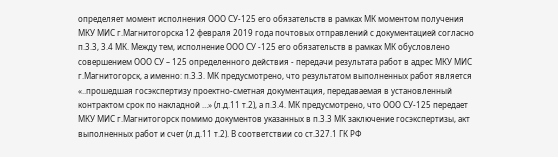определяет момент исполнения ООО СУ-125 его обязательств в рамках МК моментом получения МКУ МИС г.Магнитогорска 12 февраля 2019 года почтовых отправлений с документацией согласно п.3.3, 3.4 МК. Между тем, исполнение ООО СУ -125 его обязательств в рамках МК обусловлено совершением ООО СУ – 125 определенного действия - передачи результата работ в адрес МКУ МИС г.Магнитогорск, а именно: п.3.3. МК предусмотрено, что результатом выполненных работ является «..прошедшая госэкспертизу проектно-сметная документация, передаваемая в установленный контрактом срок по накладной …» (л.д.11 т.2), а п.3.4. МК предусмотрено, что ООО СУ-125 передает МКУ МИС г.Магнитогорск помимо документов указанных в п.3.3 МК заключение госэкспертизы, акт выполненных работ и счет (л.д.11 т.2). В соответствии со ст.327.1 ГК РФ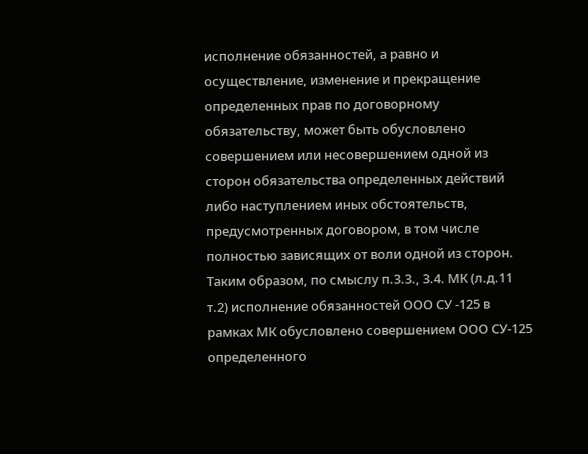исполнение обязанностей, а равно и осуществление, изменение и прекращение определенных прав по договорному обязательству, может быть обусловлено совершением или несовершением одной из сторон обязательства определенных действий либо наступлением иных обстоятельств, предусмотренных договором, в том числе полностью зависящих от воли одной из сторон. Таким образом, по смыслу п.3.3., 3.4. МК (л.д.11 т.2) исполнение обязанностей ООО СУ -125 в рамках МК обусловлено совершением ООО СУ-125 определенного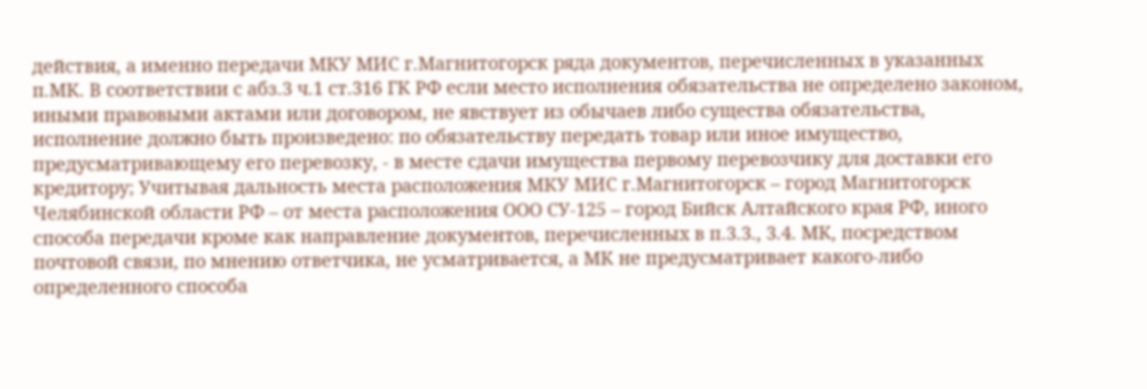действия, а именно передачи МКУ МИС г.Магнитогорск ряда документов, перечисленных в указанных п.МК. В соответствии с абз.3 ч.1 ст.316 ГК РФ если место исполнения обязательства не определено законом, иными правовыми актами или договором, не явствует из обычаев либо существа обязательства, исполнение должно быть произведено: по обязательству передать товар или иное имущество, предусматривающему его перевозку, - в месте сдачи имущества первому перевозчику для доставки его кредитору; Учитывая дальность места расположения МКУ МИС г.Магнитогорск – город Магнитогорск Челябинской области РФ – от места расположения ООО СУ-125 – город Бийск Алтайского края РФ, иного способа передачи кроме как направление документов, перечисленных в п.3.3., 3.4. МК, посредством почтовой связи, по мнению ответчика, не усматривается, а МК не предусматривает какого-либо определенного способа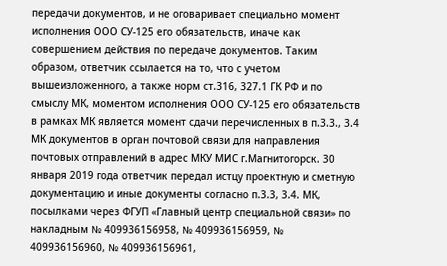передачи документов, и не оговаривает специально момент исполнения ООО СУ-125 его обязательств, иначе как совершением действия по передаче документов. Таким образом, ответчик ссылается на то, что с учетом вышеизложенного, а также норм ст.316, 327.1 ГК РФ и по смыслу МК, моментом исполнения ООО СУ-125 его обязательств в рамках МК является момент сдачи перечисленных в п.3.3., 3.4 МК документов в орган почтовой связи для направления почтовых отправлений в адрес МКУ МИС г.Магнитогорск. 30 января 2019 года ответчик передал истцу проектную и сметную документацию и иные документы согласно п.3.3, 3.4. МК, посылками через ФГУП «Главный центр специальной связи» по накладным № 409936156958, № 409936156959, № 409936156960, № 409936156961,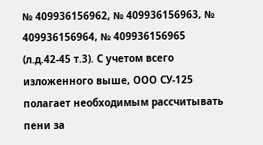№ 409936156962, № 409936156963, № 409936156964, № 409936156965 (л.д.42-45 т.3). С учетом всего изложенного выше, ООО СУ-125 полагает необходимым рассчитывать пени за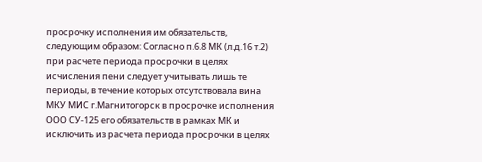просрочку исполнения им обязательств, следующим образом: Согласно п.6.8 МК (л.д.16 т.2) при расчете периода просрочки в целях исчисления пени следует учитывать лишь те периоды, в течение которых отсутствовала вина МКУ МИС г.Магнитогорск в просрочке исполнения ООО СУ-125 его обязательств в рамках МК и исключить из расчета периода просрочки в целях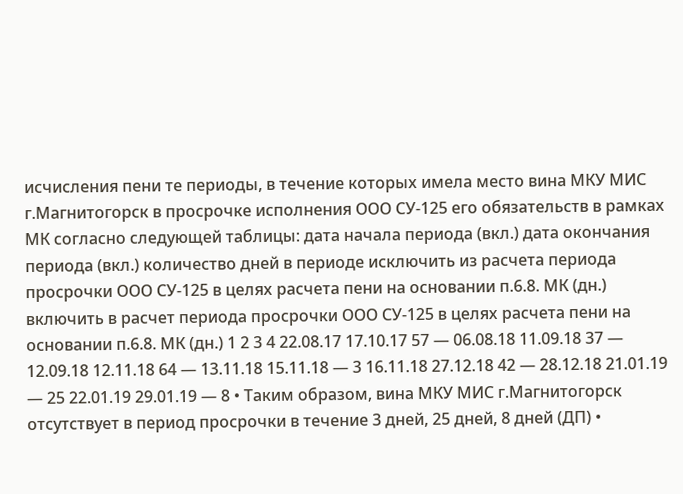исчисления пени те периоды, в течение которых имела место вина МКУ МИС г.Магнитогорск в просрочке исполнения ООО СУ-125 его обязательств в рамках МК согласно следующей таблицы: дата начала периода (вкл.) дата окончания периода (вкл.) количество дней в периоде исключить из расчета периода просрочки ООО СУ-125 в целях расчета пени на основании п.6.8. МК (дн.) включить в расчет периода просрочки ООО СУ-125 в целях расчета пени на основании п.6.8. МК (дн.) 1 2 3 4 22.08.17 17.10.17 57 — 06.08.18 11.09.18 37 — 12.09.18 12.11.18 64 — 13.11.18 15.11.18 — 3 16.11.18 27.12.18 42 — 28.12.18 21.01.19 — 25 22.01.19 29.01.19 — 8 • Таким образом, вина МКУ МИС г.Магнитогорск отсутствует в период просрочки в течение 3 дней, 25 дней, 8 дней (ДП) •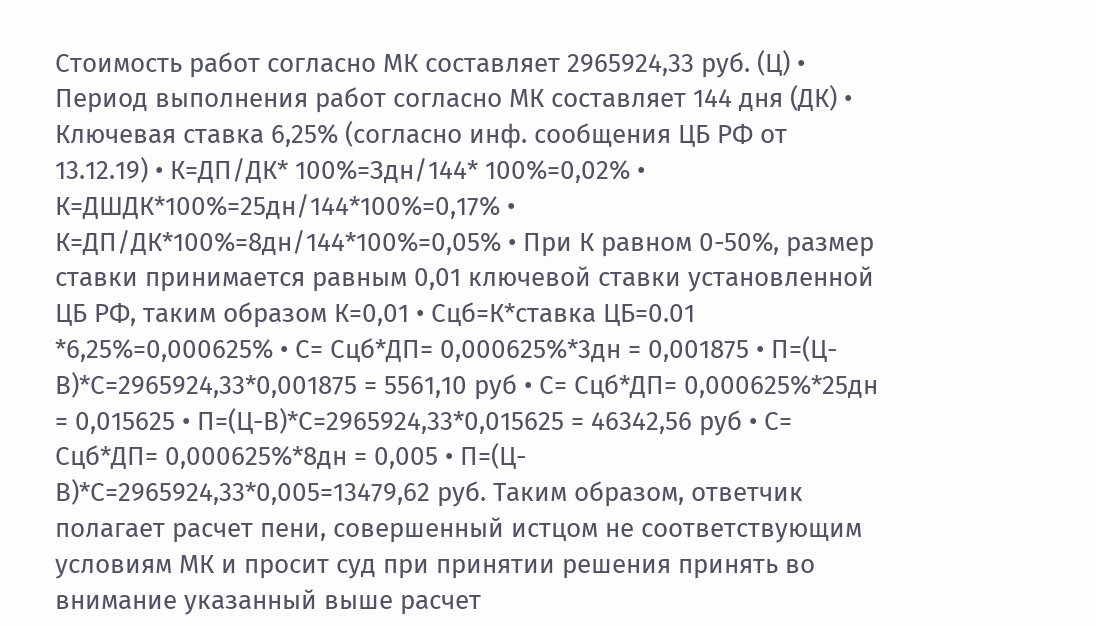Стоимость работ согласно МК составляет 2965924,33 руб. (Ц) • Период выполнения работ согласно МК составляет 144 дня (ДК) • Ключевая ставка 6,25% (согласно инф. сообщения ЦБ РФ от 13.12.19) • К=ДП/ДК* 100%=Здн/144* 100%=0,02% • К=ДШДК*100%=25дн/144*100%=0,17% • К=ДП/ДК*100%=8дн/144*100%=0,05% • При К равном 0-50%, размер ставки принимается равным 0,01 ключевой ставки установленной ЦБ РФ, таким образом К=0,01 • Сцб=К*ставка ЦБ=0.01 *6,25%=0,000625% • С= Сцб*ДП= 0,000625%*3дн = 0,001875 • П=(Ц-В)*С=2965924,33*0,001875 = 5561,10 руб • С= Сцб*ДП= 0,000625%*25дн = 0,015625 • П=(Ц-В)*С=2965924,33*0,015625 = 46342,56 руб • С= Сцб*ДП= 0,000625%*8дн = 0,005 • П=(Ц-В)*С=2965924,33*0,005=13479,62 руб. Таким образом, ответчик полагает расчет пени, совершенный истцом не соответствующим условиям МК и просит суд при принятии решения принять во внимание указанный выше расчет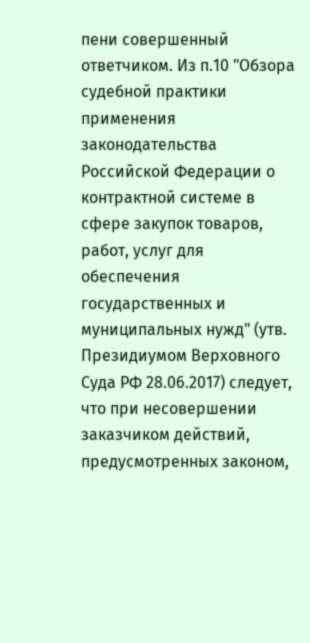пени совершенный ответчиком. Из п.10 "Обзора судебной практики применения законодательства Российской Федерации о контрактной системе в сфере закупок товаров, работ, услуг для обеспечения государственных и муниципальных нужд" (утв. Президиумом Верховного Суда РФ 28.06.2017) следует, что при несовершении заказчиком действий, предусмотренных законом,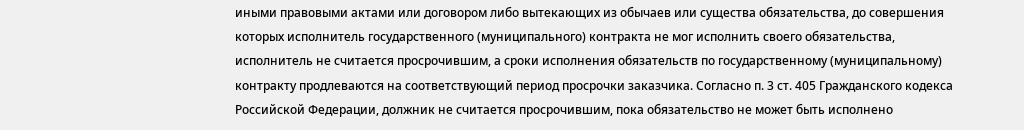иными правовыми актами или договором либо вытекающих из обычаев или существа обязательства, до совершения которых исполнитель государственного (муниципального) контракта не мог исполнить своего обязательства, исполнитель не считается просрочившим, а сроки исполнения обязательств по государственному (муниципальному) контракту продлеваются на соответствующий период просрочки заказчика. Согласно п. 3 ст. 405 Гражданского кодекса Российской Федерации, должник не считается просрочившим, пока обязательство не может быть исполнено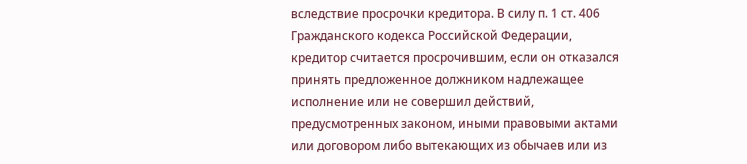вследствие просрочки кредитора. В силу п. 1 ст. 406 Гражданского кодекса Российской Федерации, кредитор считается просрочившим, если он отказался принять предложенное должником надлежащее исполнение или не совершил действий, предусмотренных законом, иными правовыми актами или договором либо вытекающих из обычаев или из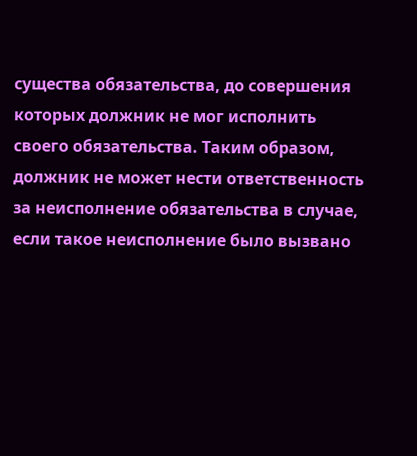существа обязательства, до совершения которых должник не мог исполнить своего обязательства. Таким образом, должник не может нести ответственность за неисполнение обязательства в случае, если такое неисполнение было вызвано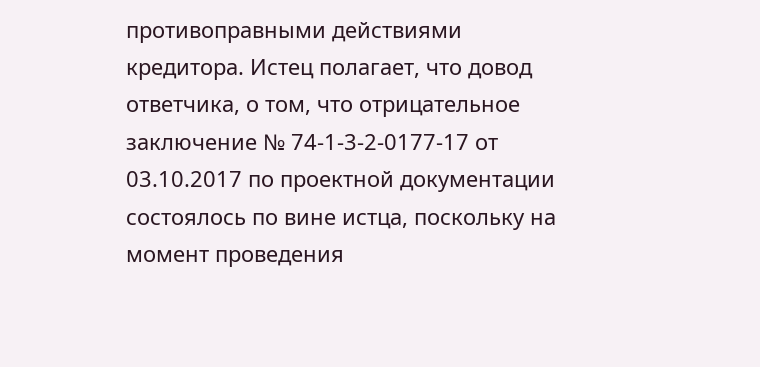противоправными действиями кредитора. Истец полагает, что довод ответчика, о том, что отрицательное заключение № 74-1-3-2-0177-17 от 03.10.2017 по проектной документации состоялось по вине истца, поскольку на момент проведения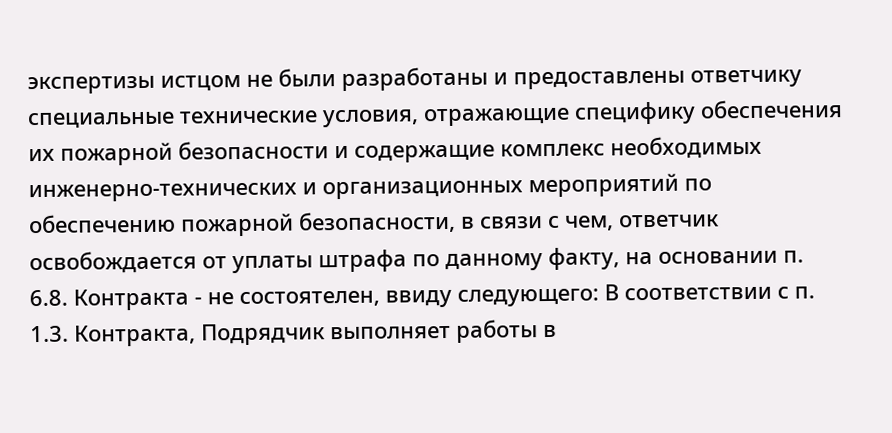экспертизы истцом не были разработаны и предоставлены ответчику специальные технические условия, отражающие специфику обеспечения их пожарной безопасности и содержащие комплекс необходимых инженерно-технических и организационных мероприятий по обеспечению пожарной безопасности, в связи с чем, ответчик освобождается от уплаты штрафа по данному факту, на основании п. 6.8. Контракта - не состоятелен, ввиду следующего: В соответствии с п. 1.3. Контракта, Подрядчик выполняет работы в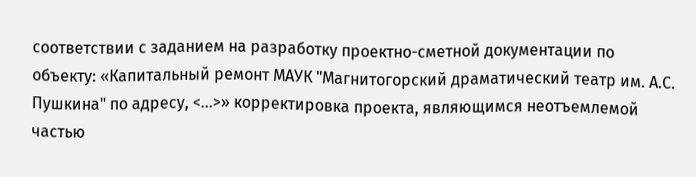соответствии с заданием на разработку проектно-сметной документации по объекту: «Капитальный ремонт МАУК "Магнитогорский драматический театр им. А.С. Пушкина" по адресу, <...>» корректировка проекта, являющимся неотъемлемой частью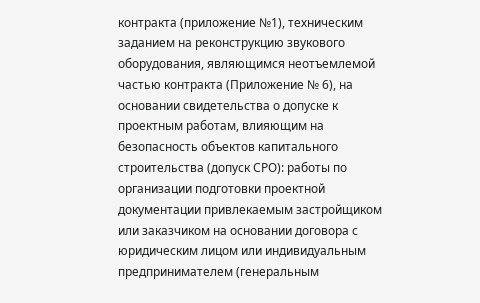контракта (приложение №1), техническим заданием на реконструкцию звукового оборудования, являющимся неотъемлемой частью контракта (Приложение № 6), на основании свидетельства о допуске к проектным работам, влияющим на безопасность объектов капитального строительства (допуск СРО): работы по организации подготовки проектной документации привлекаемым застройщиком или заказчиком на основании договора с юридическим лицом или индивидуальным предпринимателем (генеральным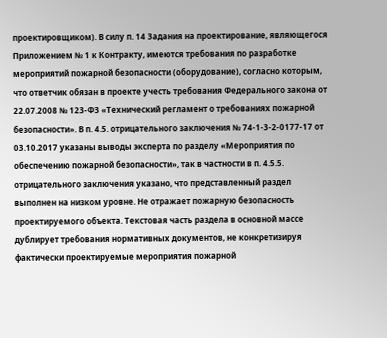проектировщиком). В силу п. 14 Задания на проектирование, являющегося Приложением № 1 к Контракту, имеются требования по разработке мероприятий пожарной безопасности (оборудование), согласно которым, что ответчик обязан в проекте учесть требования Федерального закона от 22.07.2008 № 123-ФЗ «Технический регламент о требованиях пожарной безопасности». В п. 4.5. отрицательного заключения № 74-1-3-2-0177-17 от 03.10.2017 указаны выводы эксперта по разделу «Мероприятия по обеспечению пожарной безопасности», так в частности в п. 4.5.5. отрицательного заключения указано, что представленный раздел выполнен на низком уровне. Не отражает пожарную безопасность проектируемого объекта. Текстовая часть раздела в основной массе дублирует требования нормативных документов, не конкретизируя фактически проектируемые мероприятия пожарной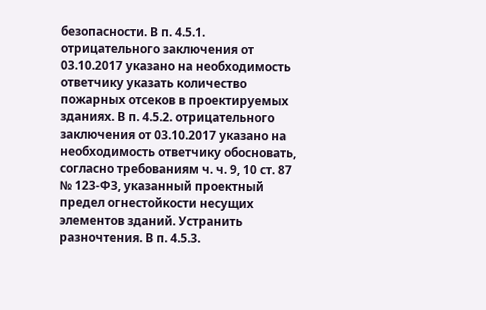безопасности. В п. 4.5.1. отрицательного заключения от 03.10.2017 указано на необходимость ответчику указать количество пожарных отсеков в проектируемых зданиях. В п. 4.5.2. отрицательного заключения от 03.10.2017 указано на необходимость ответчику обосновать, согласно требованиям ч. ч. 9, 10 ст. 87 № 123-ФЗ, указанный проектный предел огнестойкости несущих элементов зданий. Устранить разночтения. В п. 4.5.3.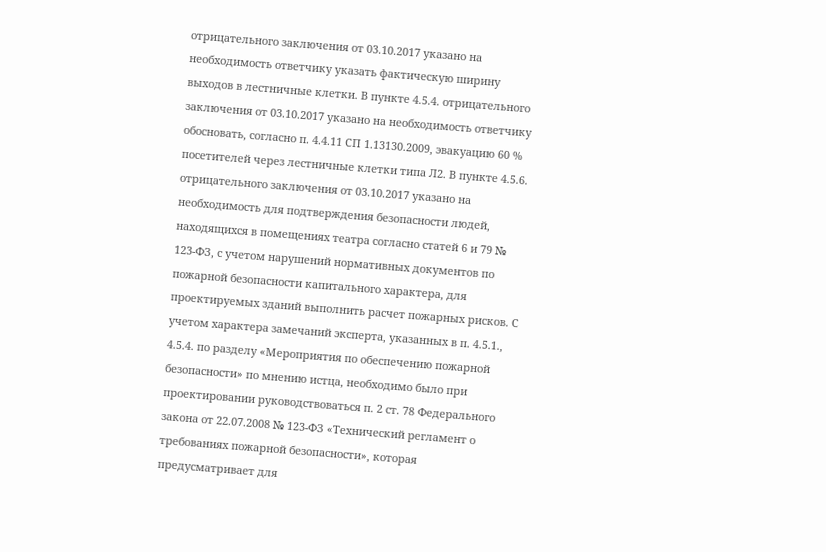отрицательного заключения от 03.10.2017 указано на необходимость ответчику указать фактическую ширину выходов в лестничные клетки. В пункте 4.5.4. отрицательного заключения от 03.10.2017 указано на необходимость ответчику обосновать, согласно п. 4.4.11 СП 1.13130.2009, эвакуацию 60 % посетителей через лестничные клетки типа Л2. В пункте 4.5.6. отрицательного заключения от 03.10.2017 указано на необходимость для подтверждения безопасности людей, находящихся в помещениях театра согласно статей 6 и 79 № 123-ФЗ, с учетом нарушений нормативных документов по пожарной безопасности капитального характера, для проектируемых зданий выполнить расчет пожарных рисков. С учетом характера замечаний эксперта, указанных в п. 4.5.1., 4.5.4. по разделу «Мероприятия по обеспечению пожарной безопасности» по мнению истца, необходимо было при проектировании руководствоваться п. 2 ст. 78 Федерального закона от 22.07.2008 № 123-ФЗ «Технический регламент о требованиях пожарной безопасности», которая предусматривает для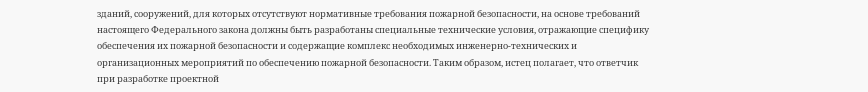зданий, сооружений, для которых отсутствуют нормативные требования пожарной безопасности, на основе требований настоящего Федерального закона должны быть разработаны специальные технические условия, отражающие специфику обеспечения их пожарной безопасности и содержащие комплекс необходимых инженерно-технических и организационных мероприятий по обеспечению пожарной безопасности. Таким образом, истец полагает, что ответчик при разработке проектной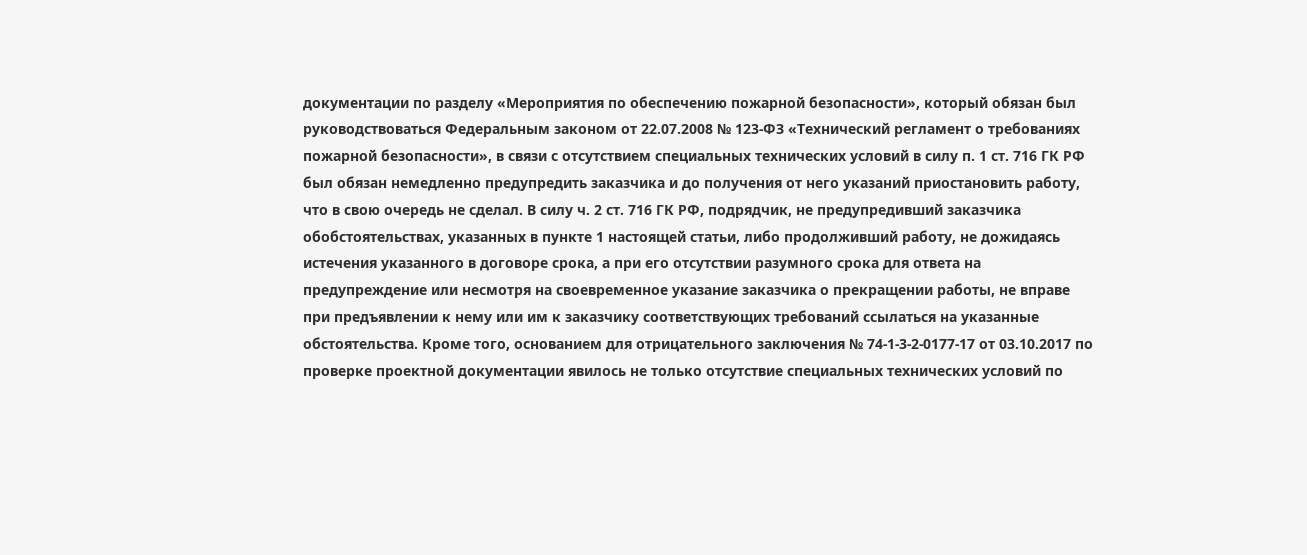документации по разделу «Мероприятия по обеспечению пожарной безопасности», который обязан был руководствоваться Федеральным законом от 22.07.2008 № 123-ФЗ «Технический регламент о требованиях пожарной безопасности», в связи с отсутствием специальных технических условий в силу п. 1 ст. 716 ГК РФ был обязан немедленно предупредить заказчика и до получения от него указаний приостановить работу, что в свою очередь не сделал. В силу ч. 2 ст. 716 ГК РФ, подрядчик, не предупредивший заказчика обобстоятельствах, указанных в пункте 1 настоящей статьи, либо продолживший работу, не дожидаясь истечения указанного в договоре срока, а при его отсутствии разумного срока для ответа на предупреждение или несмотря на своевременное указание заказчика о прекращении работы, не вправе при предъявлении к нему или им к заказчику соответствующих требований ссылаться на указанные обстоятельства. Кроме того, основанием для отрицательного заключения № 74-1-3-2-0177-17 от 03.10.2017 по проверке проектной документации явилось не только отсутствие специальных технических условий по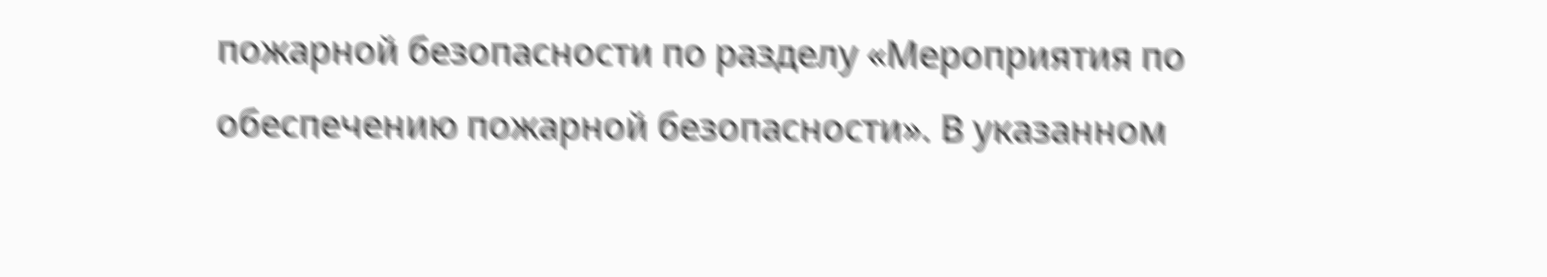пожарной безопасности по разделу «Мероприятия по обеспечению пожарной безопасности». В указанном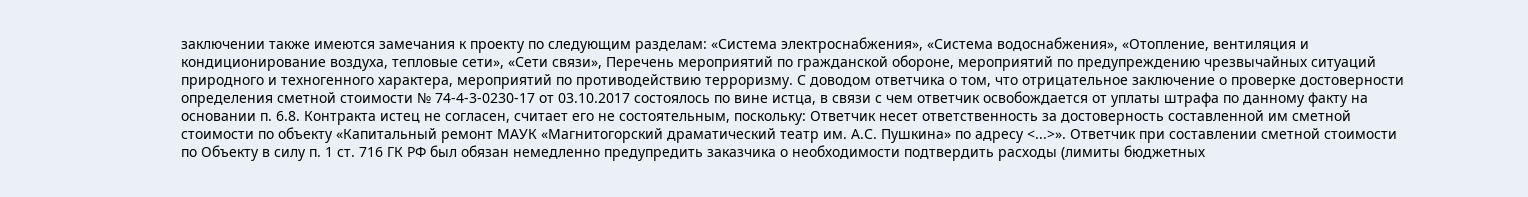заключении также имеются замечания к проекту по следующим разделам: «Система электроснабжения», «Система водоснабжения», «Отопление, вентиляция и кондиционирование воздуха, тепловые сети», «Сети связи», Перечень мероприятий по гражданской обороне, мероприятий по предупреждению чрезвычайных ситуаций природного и техногенного характера, мероприятий по противодействию терроризму. С доводом ответчика о том, что отрицательное заключение о проверке достоверности определения сметной стоимости № 74-4-3-0230-17 от 03.10.2017 состоялось по вине истца, в связи с чем ответчик освобождается от уплаты штрафа по данному факту на основании п. 6.8. Контракта истец не согласен, считает его не состоятельным, поскольку: Ответчик несет ответственность за достоверность составленной им сметной стоимости по объекту «Капитальный ремонт МАУК «Магнитогорский драматический театр им. А.С. Пушкина» по адресу <...>». Ответчик при составлении сметной стоимости по Объекту в силу п. 1 ст. 716 ГК РФ был обязан немедленно предупредить заказчика о необходимости подтвердить расходы (лимиты бюджетных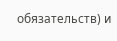обязательств) и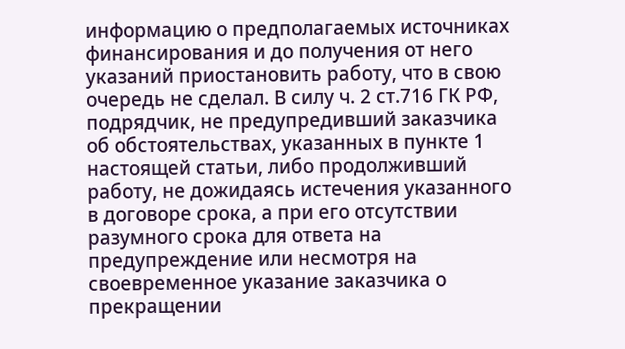информацию о предполагаемых источниках финансирования и до получения от него указаний приостановить работу, что в свою очередь не сделал. В силу ч. 2 ст.716 ГК РФ, подрядчик, не предупредивший заказчика об обстоятельствах, указанных в пункте 1 настоящей статьи, либо продолживший работу, не дожидаясь истечения указанного в договоре срока, а при его отсутствии разумного срока для ответа на предупреждение или несмотря на своевременное указание заказчика о прекращении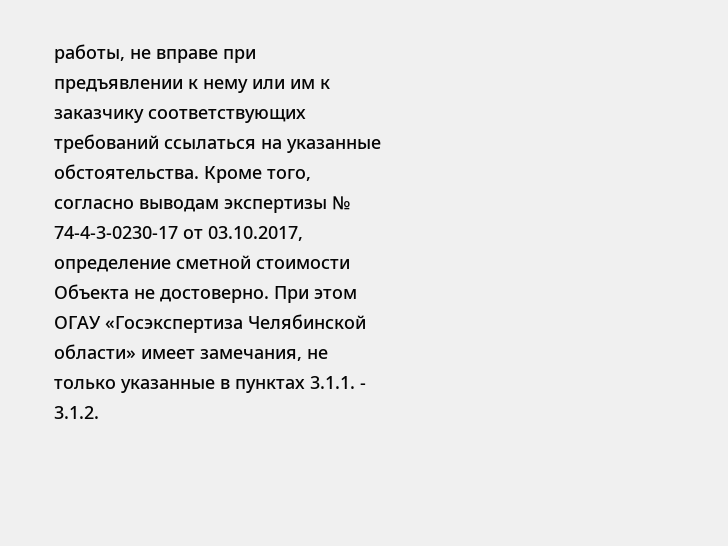работы, не вправе при предъявлении к нему или им к заказчику соответствующих требований ссылаться на указанные обстоятельства. Кроме того, согласно выводам экспертизы № 74-4-3-0230-17 от 03.10.2017, определение сметной стоимости Объекта не достоверно. При этом ОГАУ «Госэкспертиза Челябинской области» имеет замечания, не только указанные в пунктах 3.1.1. - 3.1.2.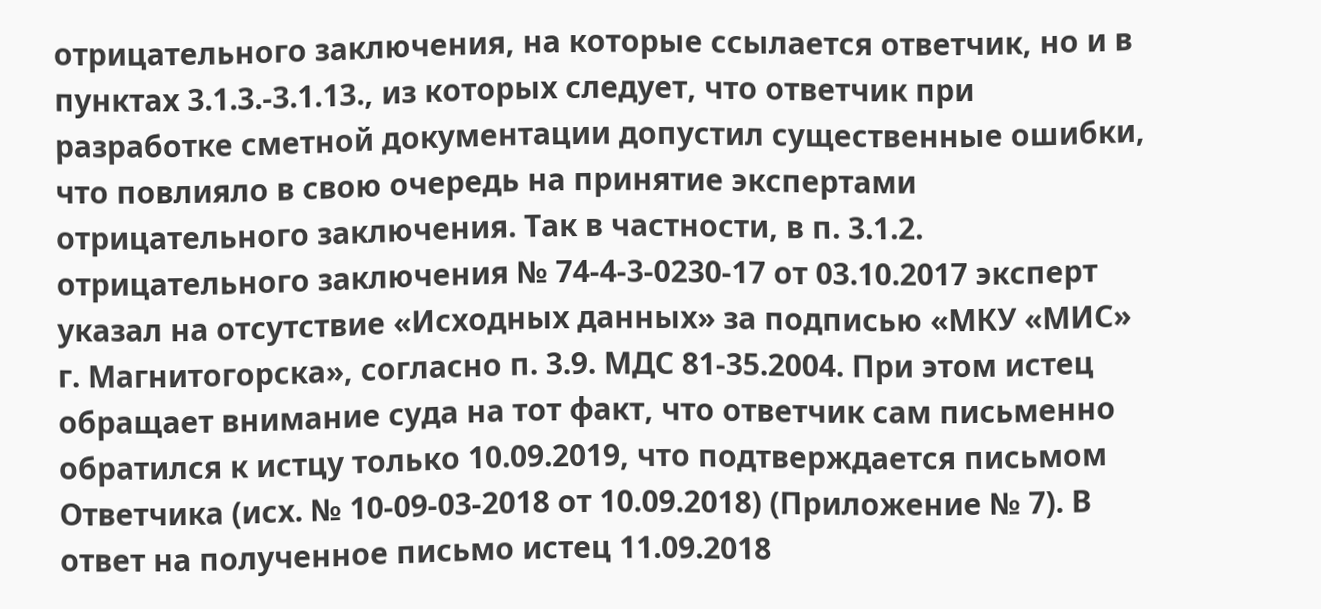отрицательного заключения, на которые ссылается ответчик, но и в пунктах 3.1.3.-3.1.13., из которых следует, что ответчик при разработке сметной документации допустил существенные ошибки, что повлияло в свою очередь на принятие экспертами отрицательного заключения. Так в частности, в п. 3.1.2. отрицательного заключения № 74-4-3-0230-17 от 03.10.2017 эксперт указал на отсутствие «Исходных данных» за подписью «МКУ «МИС» г. Магнитогорска», согласно п. 3.9. МДС 81-35.2004. При этом истец обращает внимание суда на тот факт, что ответчик сам письменно обратился к истцу только 10.09.2019, что подтверждается письмом Ответчика (исх. № 10-09-03-2018 от 10.09.2018) (Приложение № 7). В ответ на полученное письмо истец 11.09.2018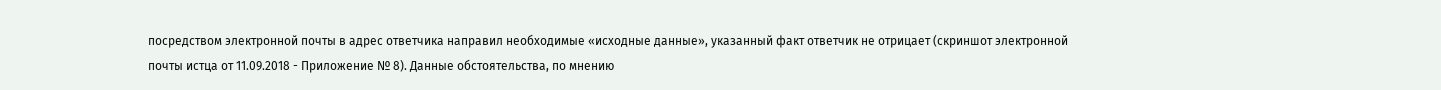посредством электронной почты в адрес ответчика направил необходимые «исходные данные», указанный факт ответчик не отрицает (скриншот электронной почты истца от 11.09.2018 - Приложение № 8). Данные обстоятельства, по мнению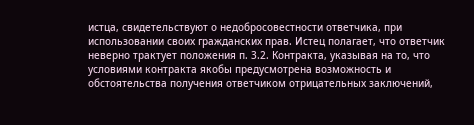истца, свидетельствуют о недобросовестности ответчика, при использовании своих гражданских прав. Истец полагает, что ответчик неверно трактует положения п. 3.2. Контракта, указывая на то, что условиями контракта якобы предусмотрена возможность и обстоятельства получения ответчиком отрицательных заключений,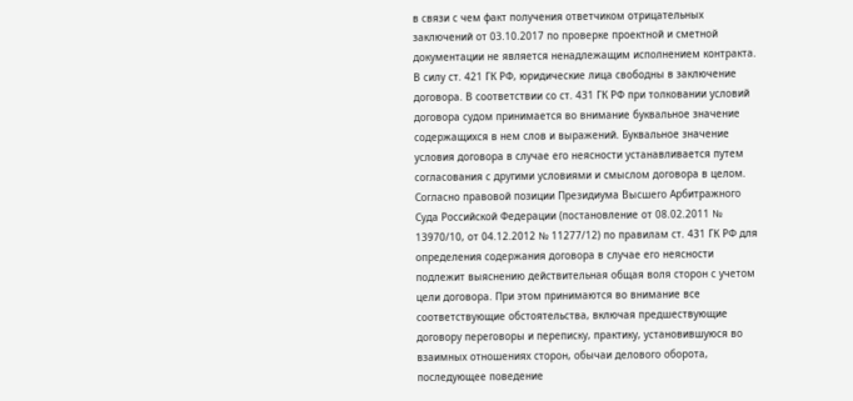в связи с чем факт получения ответчиком отрицательных заключений от 03.10.2017 по проверке проектной и сметной документации не является ненадлежащим исполнением контракта. В силу ст. 421 ГК РФ, юридические лица свободны в заключение договора. В соответствии со ст. 431 ГК РФ при толковании условий договора судом принимается во внимание буквальное значение содержащихся в нем слов и выражений. Буквальное значение условия договора в случае его неясности устанавливается путем согласования с другими условиями и смыслом договора в целом. Согласно правовой позиции Президиума Высшего Арбитражного Суда Российской Федерации (постановление от 08.02.2011 № 13970/10, от 04.12.2012 № 11277/12) по правилам ст. 431 ГК РФ для определения содержания договора в случае его неясности подлежит выяснению действительная общая воля сторон с учетом цели договора. При этом принимаются во внимание все соответствующие обстоятельства, включая предшествующие договору переговоры и переписку, практику, установившуюся во взаимных отношениях сторон, обычаи делового оборота, последующее поведение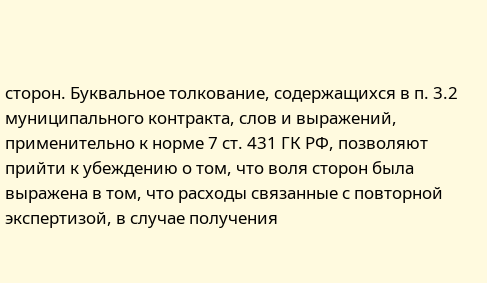сторон. Буквальное толкование, содержащихся в п. 3.2 муниципального контракта, слов и выражений, применительно к норме 7 ст. 431 ГК РФ, позволяют прийти к убеждению о том, что воля сторон была выражена в том, что расходы связанные с повторной экспертизой, в случае получения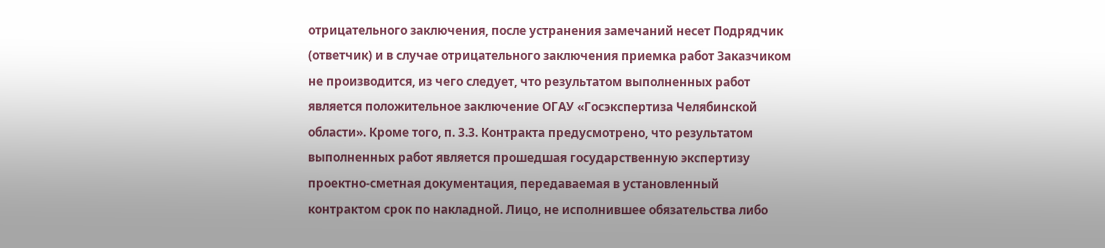отрицательного заключения, после устранения замечаний несет Подрядчик (ответчик) и в случае отрицательного заключения приемка работ Заказчиком не производится, из чего следует, что результатом выполненных работ является положительное заключение ОГАУ «Госэкспертиза Челябинской области». Кроме того, п. 3.3. Контракта предусмотрено, что результатом выполненных работ является прошедшая государственную экспертизу проектно-сметная документация, передаваемая в установленный контрактом срок по накладной. Лицо, не исполнившее обязательства либо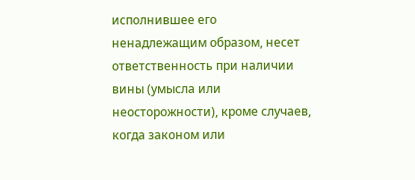исполнившее его ненадлежащим образом, несет ответственность при наличии вины (умысла или неосторожности), кроме случаев, когда законом или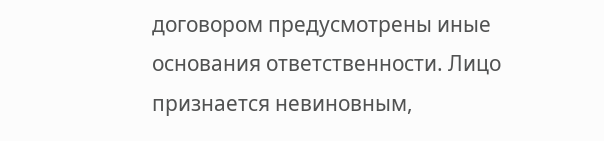договором предусмотрены иные основания ответственности. Лицо признается невиновным,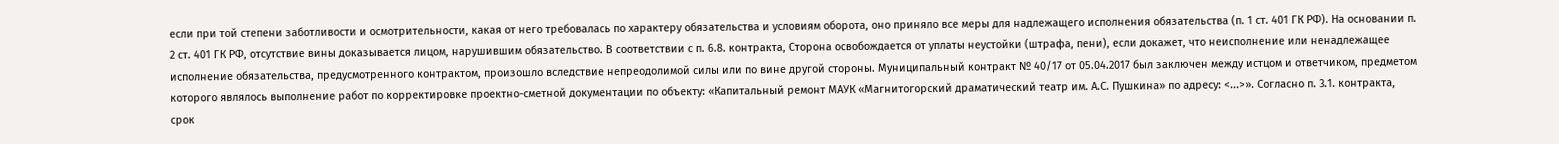если при той степени заботливости и осмотрительности, какая от него требовалась по характеру обязательства и условиям оборота, оно приняло все меры для надлежащего исполнения обязательства (п. 1 ст. 401 ГК РФ). На основании п. 2 ст. 401 ГК РФ, отсутствие вины доказывается лицом, нарушившим обязательство. В соответствии с п. 6.8. контракта, Сторона освобождается от уплаты неустойки (штрафа, пени), если докажет, что неисполнение или ненадлежащее исполнение обязательства, предусмотренного контрактом, произошло вследствие непреодолимой силы или по вине другой стороны. Муниципальный контракт № 40/17 от 05.04.2017 был заключен между истцом и ответчиком, предметом которого являлось выполнение работ по корректировке проектно-сметной документации по объекту: «Капитальный ремонт МАУК «Магнитогорский драматический театр им. А.С. Пушкина» по адресу: <...>». Согласно п. 3.1. контракта, срок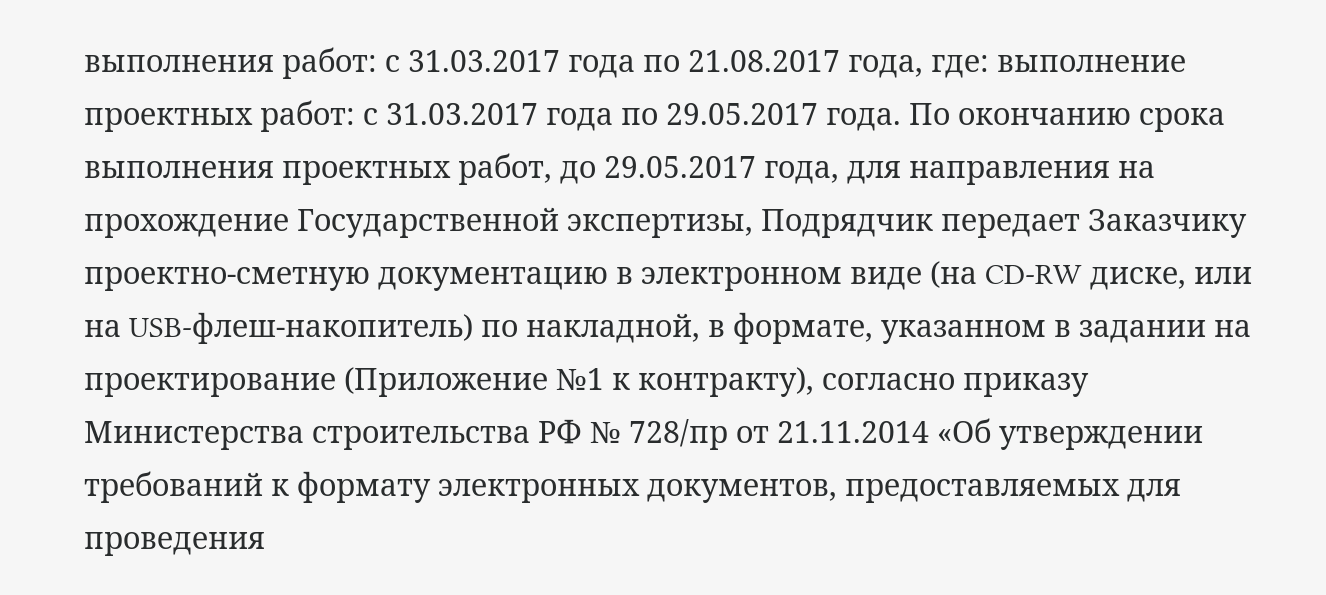выполнения работ: с 31.03.2017 года по 21.08.2017 года, где: выполнение проектных работ: с 31.03.2017 года по 29.05.2017 года. По окончанию срока выполнения проектных работ, до 29.05.2017 года, для направления на прохождение Государственной экспертизы, Подрядчик передает Заказчику проектно-сметную документацию в электронном виде (на CD-RW диске, или на USB-флеш-накопитель) по накладной, в формате, указанном в задании на проектирование (Приложение №1 к контракту), согласно приказу Министерства строительства РФ № 728/пр от 21.11.2014 «Об утверждении требований к формату электронных документов, предоставляемых для проведения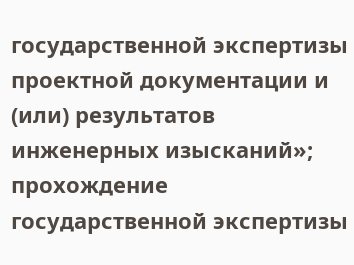государственной экспертизы проектной документации и (или) результатов инженерных изысканий»; прохождение государственной экспертизы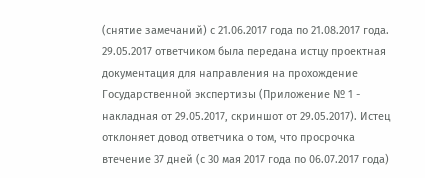(снятие замечаний) с 21.06.2017 года по 21.08.2017 года. 29.05.2017 ответчиком была передана истцу проектная документация для направления на прохождение Государственной экспертизы (Приложение № 1 - накладная от 29.05.2017, скриншот от 29.05.2017). Истец отклоняет довод ответчика о том, что просрочка втечение 37 дней (с 30 мая 2017 года по 06.07.2017 года)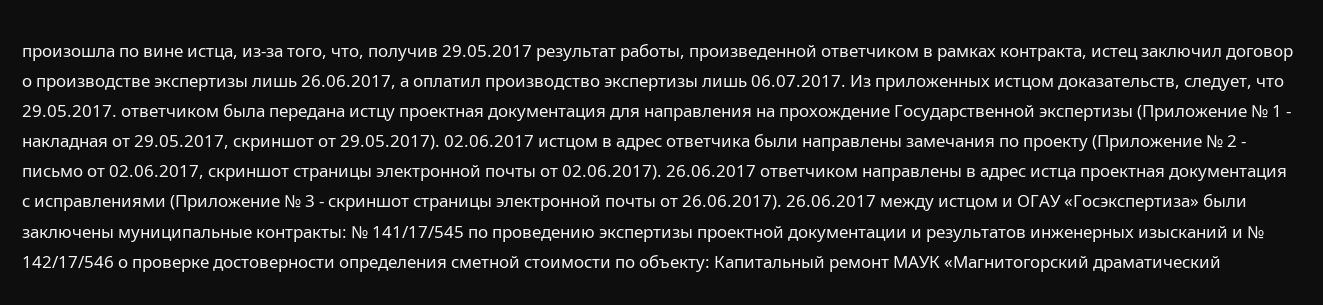произошла по вине истца, из-за того, что, получив 29.05.2017 результат работы, произведенной ответчиком в рамках контракта, истец заключил договор о производстве экспертизы лишь 26.06.2017, а оплатил производство экспертизы лишь 06.07.2017. Из приложенных истцом доказательств, следует, что 29.05.2017. ответчиком была передана истцу проектная документация для направления на прохождение Государственной экспертизы (Приложение № 1 - накладная от 29.05.2017, скриншот от 29.05.2017). 02.06.2017 истцом в адрес ответчика были направлены замечания по проекту (Приложение № 2 - письмо от 02.06.2017, скриншот страницы электронной почты от 02.06.2017). 26.06.2017 ответчиком направлены в адрес истца проектная документация с исправлениями (Приложение № 3 - скриншот страницы электронной почты от 26.06.2017). 26.06.2017 между истцом и ОГАУ «Госэкспертиза» были заключены муниципальные контракты: № 141/17/545 по проведению экспертизы проектной документации и результатов инженерных изысканий и № 142/17/546 о проверке достоверности определения сметной стоимости по объекту: Капитальный ремонт МАУК «Магнитогорский драматический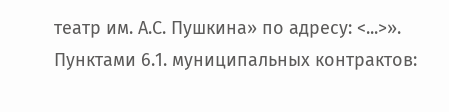театр им. А.С. Пушкина» по адресу: <...>». Пунктами 6.1. муниципальных контрактов: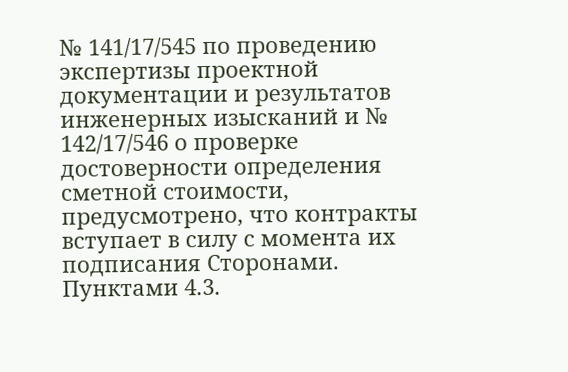№ 141/17/545 по проведению экспертизы проектной документации и результатов инженерных изысканий и № 142/17/546 о проверке достоверности определения сметной стоимости, предусмотрено, что контракты вступает в силу с момента их подписания Сторонами. Пунктами 4.3.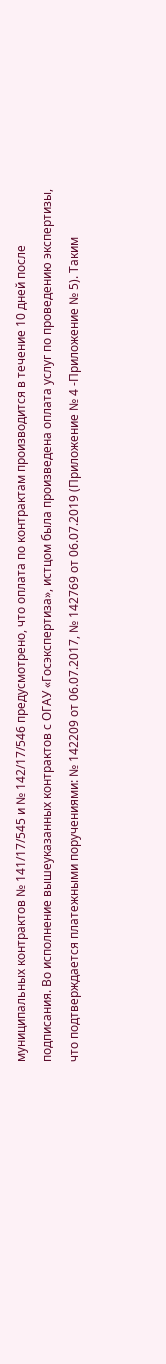муниципальных контрактов № 141/17/545 и № 142/17/546 предусмотрено, что оплата по контрактам производится в течение 10 дней после подписания. Во исполнение вышеуказанных контрактов с ОГАУ «Госэкспертиза», истцом была произведена оплата услуг по проведению экспертизы, что подтверждается платежными поручениями: № 142209 от 06.07.2017, № 142769 от 06.07.2019 (Приложение № 4 -Приложение № 5). Таким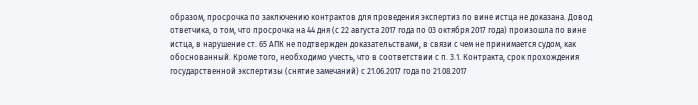образом, просрочка по заключению контрактов для проведения экспертиз по вине истца не доказана. Довод ответчика, о том, что просрочка на 44 дня (с 22 августа 2017 года по 03 октября 2017 года) произошла по вине истца, в нарушение ст. 65 АПК не подтвержден доказательствами, в связи с чем не принимается судом, как обоснованный. Кроме того, необходимо учесть, что в соответствии с п. 3.1. Контракта, срок прохождения государственной экспертизы (снятие замечаний) с 21.06.2017 года по 21.08.2017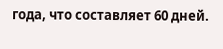года, что составляет 60 дней.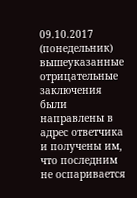09.10.2017 (понедельник) вышеуказанные отрицательные заключения были направлены в адрес ответчика и получены им, что последним не оспаривается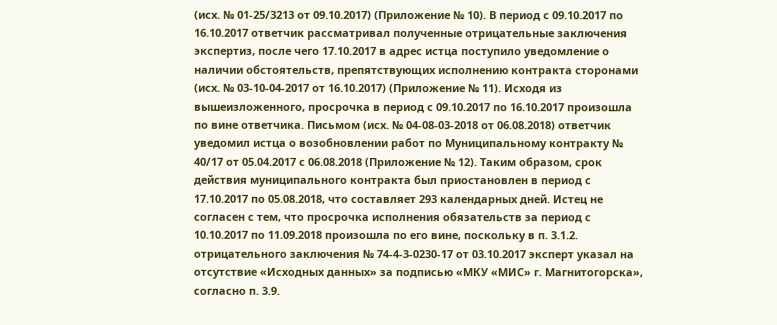(исх. № 01-25/3213 от 09.10.2017) (Приложение № 10). В период с 09.10.2017 по 16.10.2017 ответчик рассматривал полученные отрицательные заключения экспертиз, после чего 17.10.2017 в адрес истца поступило уведомление о наличии обстоятельств, препятствующих исполнению контракта сторонами (исх. № 03-10-04-2017 от 16.10.2017) (Приложение № 11). Исходя из вышеизложенного, просрочка в период с 09.10.2017 по 16.10.2017 произошла по вине ответчика. Письмом (исх. № 04-08-03-2018 от 06.08.2018) ответчик уведомил истца о возобновлении работ по Муниципальному контракту № 40/17 от 05.04.2017 с 06.08.2018 (Приложение № 12). Таким образом, срок действия муниципального контракта был приостановлен в период с 17.10.2017 по 05.08.2018, что составляет 293 календарных дней. Истец не согласен с тем, что просрочка исполнения обязательств за период с 10.10.2017 по 11.09.2018 произошла по его вине, поскольку в п. 3.1.2. отрицательного заключения № 74-4-3-0230-17 от 03.10.2017 эксперт указал на отсутствие «Исходных данных» за подписью «МКУ «МИС» г. Магнитогорска», согласно п. 3.9.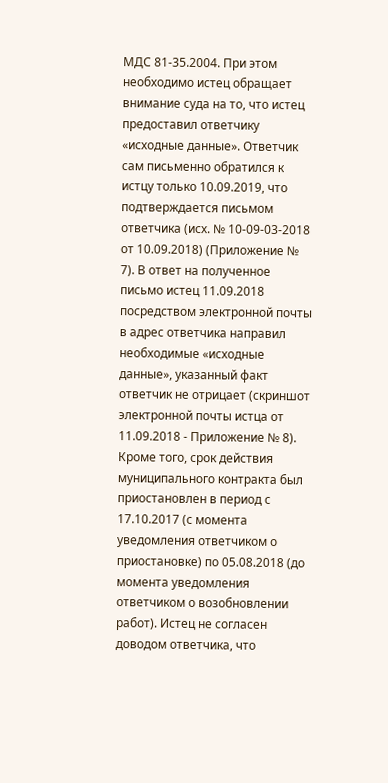МДС 81-35.2004. При этом необходимо истец обращает внимание суда на то, что истец предоставил ответчику «исходные данные». Ответчик сам письменно обратился к истцу только 10.09.2019, что подтверждается письмом ответчика (исх. № 10-09-03-2018 от 10.09.2018) (Приложение № 7). В ответ на полученное письмо истец 11.09.2018 посредством электронной почты в адрес ответчика направил необходимые «исходные данные», указанный факт ответчик не отрицает (скриншот электронной почты истца от 11.09.2018 - Приложение № 8). Кроме того, срок действия муниципального контракта был приостановлен в период с 17.10.2017 (с момента уведомления ответчиком о приостановке) по 05.08.2018 (до момента уведомления ответчиком о возобновлении работ). Истец не согласен доводом ответчика, что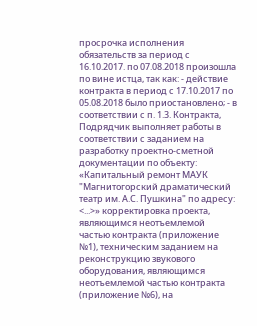просрочка исполнения обязательств за период с 16.10.2017. по 07.08.2018 произошла по вине истца, так как: - действие контракта в период с 17.10.2017 по 05.08.2018 было приостановлено; - в соответствии с п. 1.3. Контракта, Подрядчик выполняет работы в соответствии с заданием на разработку проектно-сметной документации по объекту: «Капитальный ремонт МАУК "Магнитогорский драматический театр им. А.С. Пушкина" по адресу: <...>» корректировка проекта, являющимся неотъемлемой частью контракта (приложение №1), техническим заданием на реконструкцию звукового оборудования, являющимся неотъемлемой частью контракта (приложение №6), на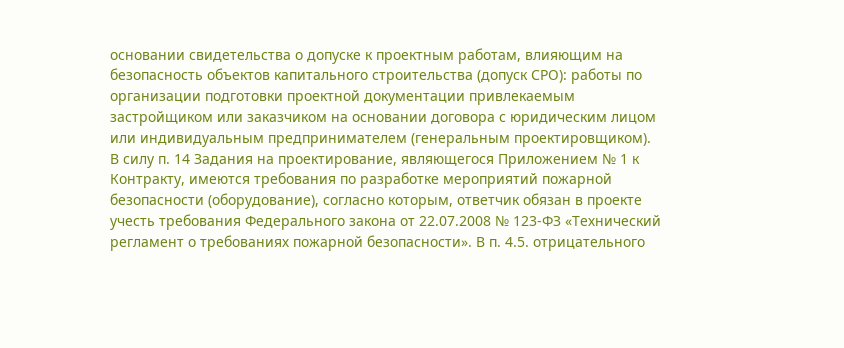основании свидетельства о допуске к проектным работам, влияющим на безопасность объектов капитального строительства (допуск СРО): работы по организации подготовки проектной документации привлекаемым застройщиком или заказчиком на основании договора с юридическим лицом или индивидуальным предпринимателем (генеральным проектировщиком). В силу п. 14 Задания на проектирование, являющегося Приложением № 1 к Контракту, имеются требования по разработке мероприятий пожарной безопасности (оборудование), согласно которым, ответчик обязан в проекте учесть требования Федерального закона от 22.07.2008 № 123-ФЗ «Технический регламент о требованиях пожарной безопасности». В п. 4.5. отрицательного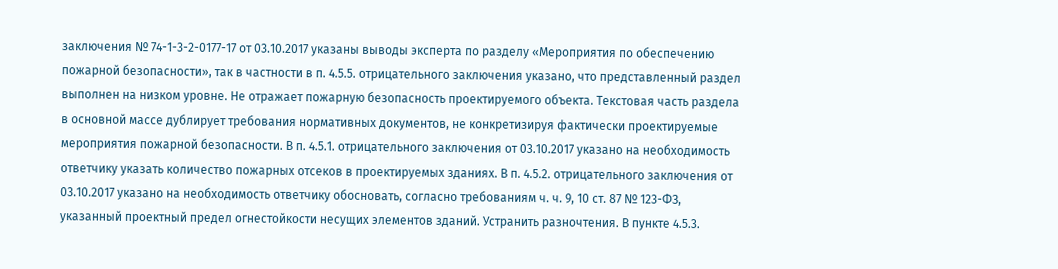заключения № 74-1-3-2-0177-17 от 03.10.2017 указаны выводы эксперта по разделу «Мероприятия по обеспечению пожарной безопасности», так в частности в п. 4.5.5. отрицательного заключения указано, что представленный раздел выполнен на низком уровне. Не отражает пожарную безопасность проектируемого объекта. Текстовая часть раздела в основной массе дублирует требования нормативных документов, не конкретизируя фактически проектируемые мероприятия пожарной безопасности. В п. 4.5.1. отрицательного заключения от 03.10.2017 указано на необходимость ответчику указать количество пожарных отсеков в проектируемых зданиях. В п. 4.5.2. отрицательного заключения от 03.10.2017 указано на необходимость ответчику обосновать, согласно требованиям ч. ч. 9, 10 ст. 87 № 123-ФЗ, указанный проектный предел огнестойкости несущих элементов зданий. Устранить разночтения. В пункте 4.5.3.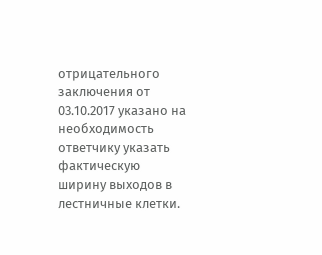отрицательного заключения от 03.10.2017 указано на необходимость ответчику указать фактическую ширину выходов в лестничные клетки.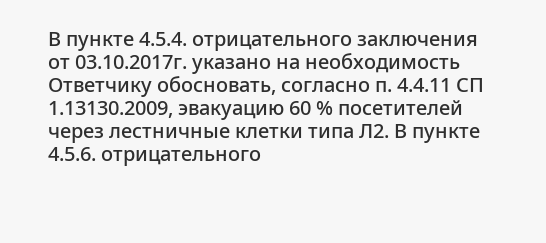В пункте 4.5.4. отрицательного заключения от 03.10.2017г. указано на необходимость Ответчику обосновать, согласно п. 4.4.11 СП 1.13130.2009, эвакуацию 60 % посетителей через лестничные клетки типа Л2. В пункте 4.5.6. отрицательного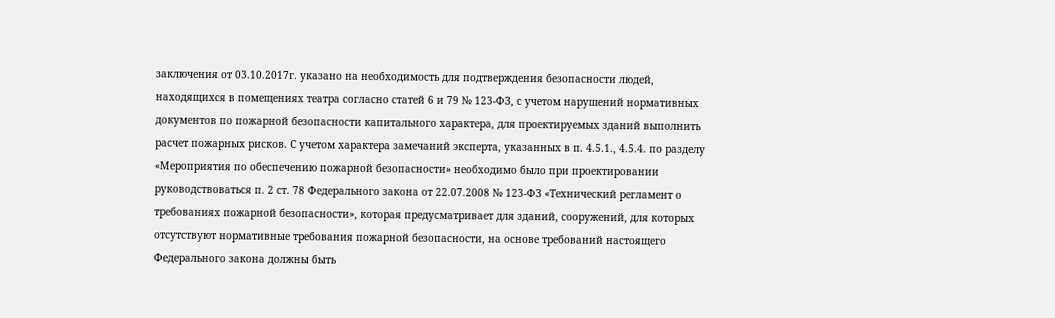заключения от 03.10.2017г. указано на необходимость для подтверждения безопасности людей, находящихся в помещениях театра согласно статей 6 и 79 № 123-ФЗ, с учетом нарушений нормативных документов по пожарной безопасности капитального характера, для проектируемых зданий выполнить расчет пожарных рисков. С учетом характера замечаний эксперта, указанных в п. 4.5.1., 4.5.4. по разделу «Мероприятия по обеспечению пожарной безопасности» необходимо было при проектировании руководствоваться п. 2 ст. 78 Федерального закона от 22.07.2008 № 123-ФЗ «Технический регламент о требованиях пожарной безопасности», которая предусматривает для зданий, сооружений, для которых отсутствуют нормативные требования пожарной безопасности, на основе требований настоящего Федерального закона должны быть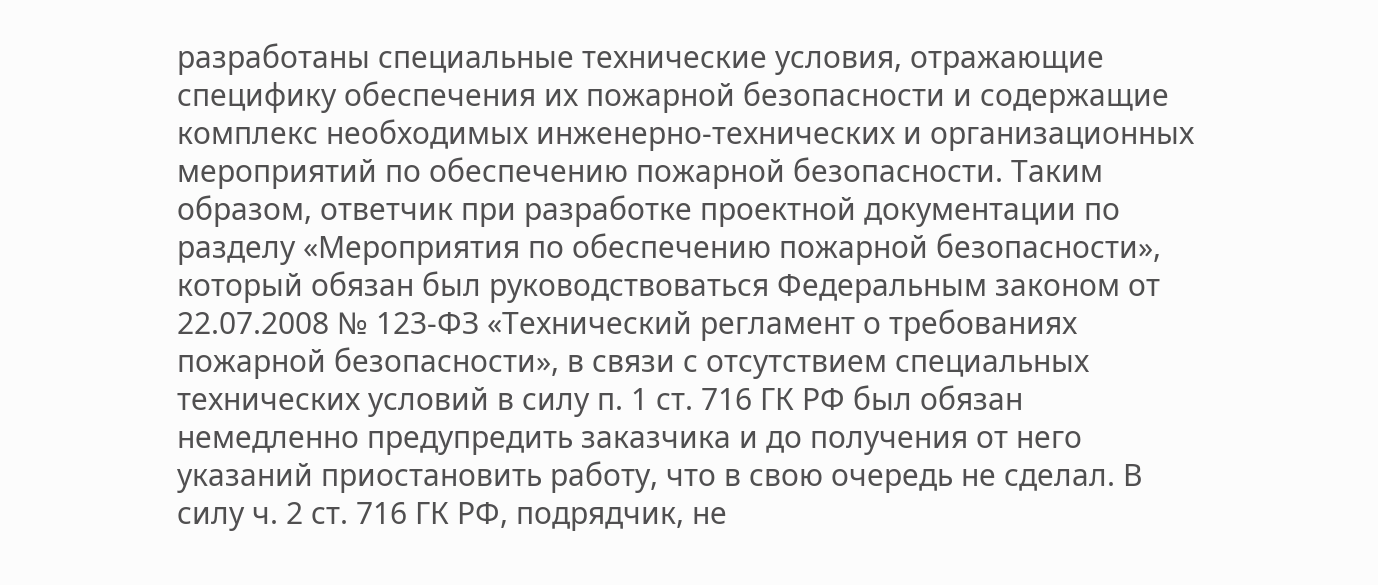разработаны специальные технические условия, отражающие специфику обеспечения их пожарной безопасности и содержащие комплекс необходимых инженерно-технических и организационных мероприятий по обеспечению пожарной безопасности. Таким образом, ответчик при разработке проектной документации по разделу «Мероприятия по обеспечению пожарной безопасности», который обязан был руководствоваться Федеральным законом от 22.07.2008 № 123-ФЗ «Технический регламент о требованиях пожарной безопасности», в связи с отсутствием специальных технических условий в силу п. 1 ст. 716 ГК РФ был обязан немедленно предупредить заказчика и до получения от него указаний приостановить работу, что в свою очередь не сделал. В силу ч. 2 ст. 716 ГК РФ, подрядчик, не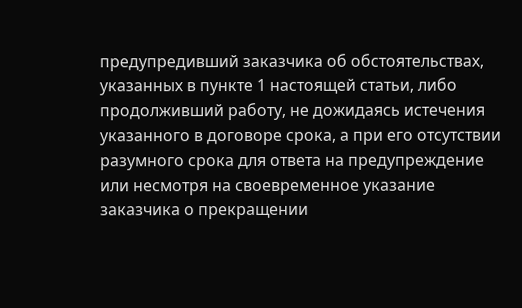предупредивший заказчика об обстоятельствах, указанных в пункте 1 настоящей статьи, либо продолживший работу, не дожидаясь истечения указанного в договоре срока, а при его отсутствии разумного срока для ответа на предупреждение или несмотря на своевременное указание заказчика о прекращении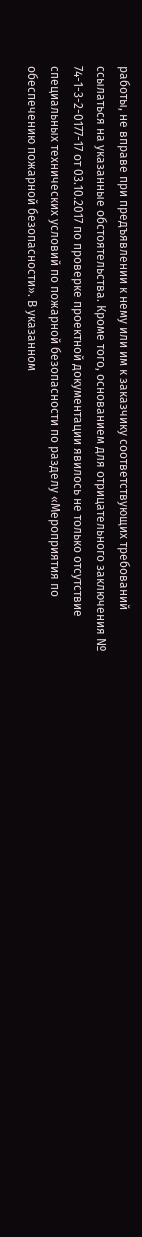работы, не вправе при предъявлении к нему или им к заказчику соответствующих требований ссылаться на указанные обстоятельства. Кроме того, основанием для отрицательного заключения № 74-1-3-2-0177-17 от 03.10.2017 по проверке проектной документации явилось не только отсутствие специальных технических условий по пожарной безопасности по разделу «Мероприятия по обеспечению пожарной безопасности». В указанном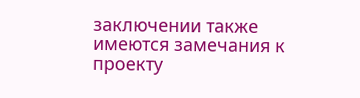заключении также имеются замечания к проекту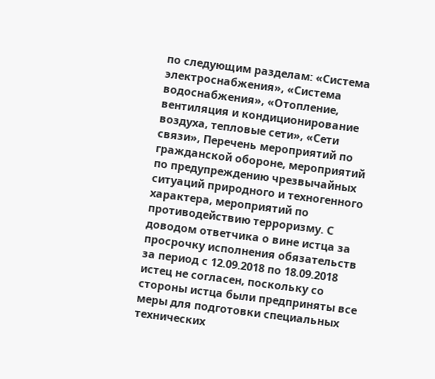по следующим разделам: «Система электроснабжения», «Система водоснабжения», «Отопление, вентиляция и кондиционирование воздуха, тепловые сети», «Сети связи», Перечень мероприятий по гражданской обороне, мероприятий по предупреждению чрезвычайных ситуаций природного и техногенного характера, мероприятий по противодействию терроризму. С доводом ответчика о вине истца за просрочку исполнения обязательств за период с 12.09.2018 по 18.09.2018 истец не согласен, поскольку со стороны истца были предприняты все меры для подготовки специальных технических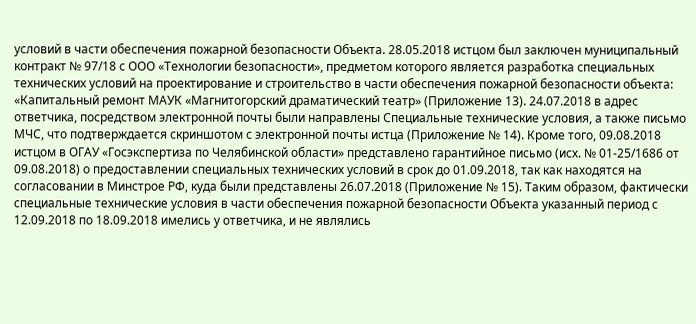условий в части обеспечения пожарной безопасности Объекта. 28.05.2018 истцом был заключен муниципальный контракт № 97/18 с ООО «Технологии безопасности», предметом которого является разработка специальных технических условий на проектирование и строительство в части обеспечения пожарной безопасности объекта: «Капитальный ремонт МАУК «Магнитогорский драматический театр» (Приложение 13). 24.07.2018 в адрес ответчика, посредством электронной почты были направлены Специальные технические условия, а также письмо МЧС, что подтверждается скриншотом с электронной почты истца (Приложение № 14). Кроме того, 09.08.2018 истцом в ОГАУ «Госэкспертиза по Челябинской области» представлено гарантийное письмо (исх. № 01-25/1686 от 09.08.2018) о предоставлении специальных технических условий в срок до 01.09.2018, так как находятся на согласовании в Минстрое РФ, куда были представлены 26.07.2018 (Приложение № 15). Таким образом, фактически специальные технические условия в части обеспечения пожарной безопасности Объекта указанный период с 12.09.2018 по 18.09.2018 имелись у ответчика, и не являлись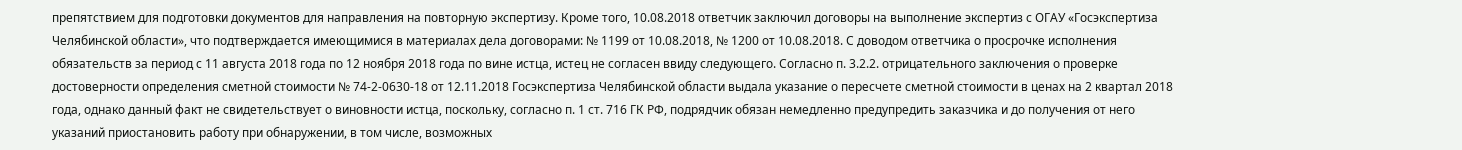препятствием для подготовки документов для направления на повторную экспертизу. Кроме того, 10.08.2018 ответчик заключил договоры на выполнение экспертиз с ОГАУ «Госэкспертиза Челябинской области», что подтверждается имеющимися в материалах дела договорами: № 1199 от 10.08.2018, № 1200 от 10.08.2018. С доводом ответчика о просрочке исполнения обязательств за период с 11 августа 2018 года по 12 ноября 2018 года по вине истца, истец не согласен ввиду следующего. Согласно п. 3.2.2. отрицательного заключения о проверке достоверности определения сметной стоимости № 74-2-0630-18 от 12.11.2018 Госэкспертиза Челябинской области выдала указание о пересчете сметной стоимости в ценах на 2 квартал 2018 года, однако данный факт не свидетельствует о виновности истца, поскольку, согласно п. 1 ст. 716 ГК РФ, подрядчик обязан немедленно предупредить заказчика и до получения от него указаний приостановить работу при обнаружении, в том числе, возможных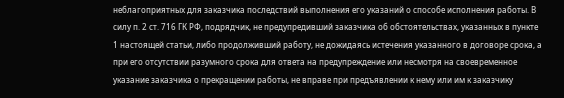неблагоприятных для заказчика последствий выполнения его указаний о способе исполнения работы. В силу п. 2 ст. 716 ГК РФ, подрядчик, не предупредивший заказчика об обстоятельствах, указанных в пункте 1 настоящей статьи, либо продолживший работу, не дожидаясь истечения указанного в договоре срока, а при его отсутствии разумного срока для ответа на предупреждение или несмотря на своевременное указание заказчика о прекращении работы, не вправе при предъявлении к нему или им к заказчику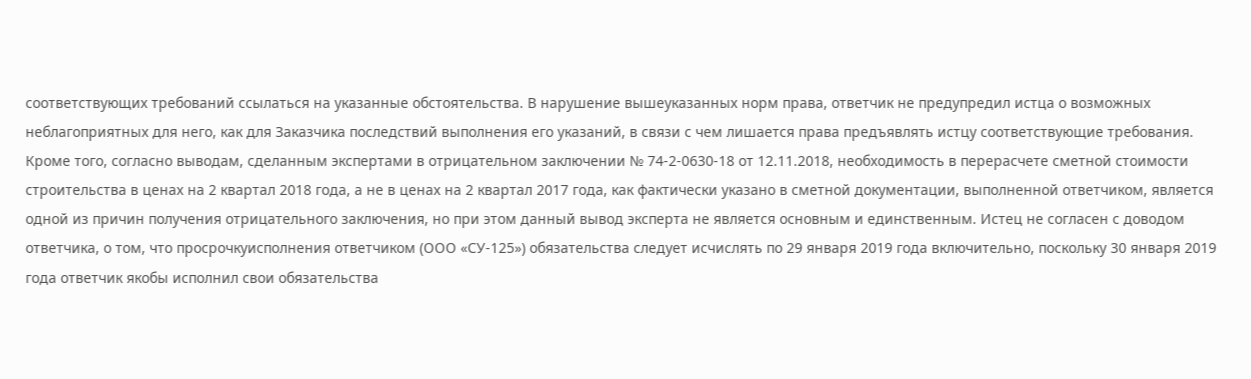соответствующих требований ссылаться на указанные обстоятельства. В нарушение вышеуказанных норм права, ответчик не предупредил истца о возможных неблагоприятных для него, как для Заказчика последствий выполнения его указаний, в связи с чем лишается права предъявлять истцу соответствующие требования. Кроме того, согласно выводам, сделанным экспертами в отрицательном заключении № 74-2-0630-18 от 12.11.2018, необходимость в перерасчете сметной стоимости строительства в ценах на 2 квартал 2018 года, а не в ценах на 2 квартал 2017 года, как фактически указано в сметной документации, выполненной ответчиком, является одной из причин получения отрицательного заключения, но при этом данный вывод эксперта не является основным и единственным. Истец не согласен с доводом ответчика, о том, что просрочкуисполнения ответчиком (ООО «СУ-125») обязательства следует исчислять по 29 января 2019 года включительно, поскольку 30 января 2019 года ответчик якобы исполнил свои обязательства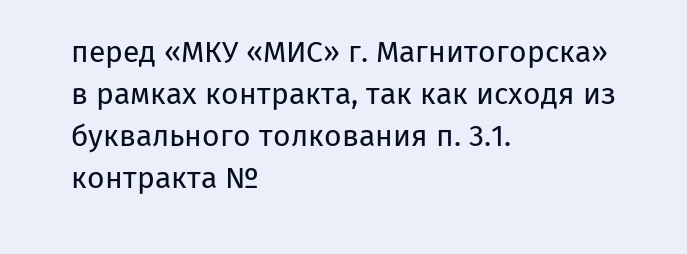перед «МКУ «МИС» г. Магнитогорска» в рамках контракта, так как исходя из буквального толкования п. 3.1. контракта №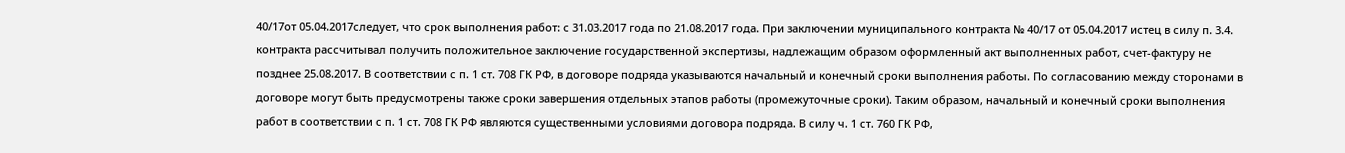40/17от 05.04.2017следует, что срок выполнения работ: с 31.03.2017 года по 21.08.2017 года. При заключении муниципального контракта № 40/17 от 05.04.2017 истец в силу п. 3.4. контракта рассчитывал получить положительное заключение государственной экспертизы, надлежащим образом оформленный акт выполненных работ, счет-фактуру не позднее 25.08.2017. В соответствии с п. 1 ст. 708 ГК РФ, в договоре подряда указываются начальный и конечный сроки выполнения работы. По согласованию между сторонами в договоре могут быть предусмотрены также сроки завершения отдельных этапов работы (промежуточные сроки). Таким образом, начальный и конечный сроки выполнения работ в соответствии с п. 1 ст. 708 ГК РФ являются существенными условиями договора подряда. В силу ч. 1 ст. 760 ГК РФ,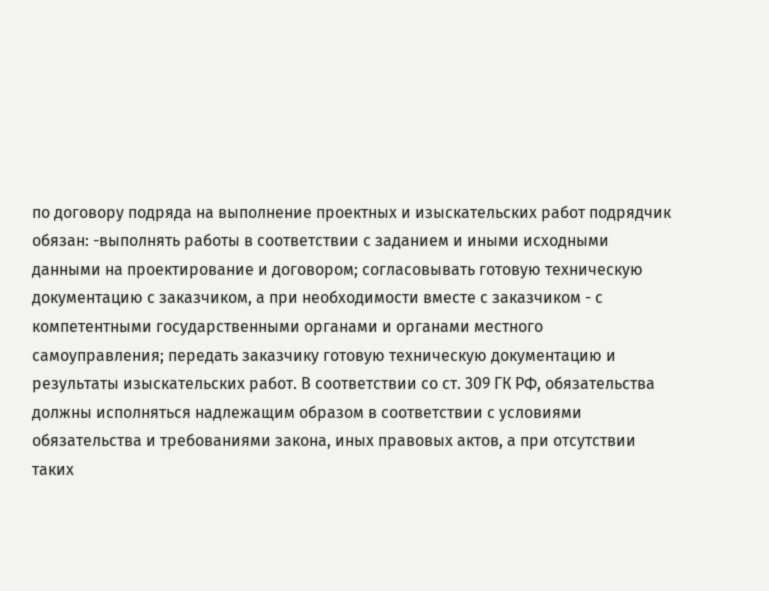по договору подряда на выполнение проектных и изыскательских работ подрядчик обязан: -выполнять работы в соответствии с заданием и иными исходными данными на проектирование и договором; согласовывать готовую техническую документацию с заказчиком, а при необходимости вместе с заказчиком - с компетентными государственными органами и органами местного самоуправления; передать заказчику готовую техническую документацию и результаты изыскательских работ. В соответствии со ст. 309 ГК РФ, обязательства должны исполняться надлежащим образом в соответствии с условиями обязательства и требованиями закона, иных правовых актов, а при отсутствии таких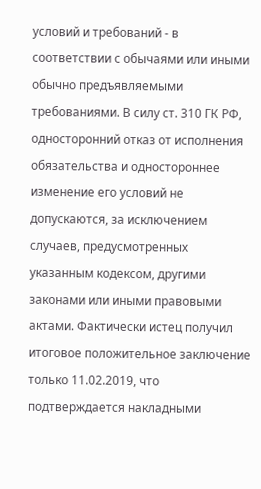условий и требований - в соответствии с обычаями или иными обычно предъявляемыми требованиями. В силу ст. 310 ГК РФ, односторонний отказ от исполнения обязательства и одностороннее изменение его условий не допускаются, за исключением случаев, предусмотренных указанным кодексом, другими законами или иными правовыми актами. Фактически истец получил итоговое положительное заключение только 11.02.2019, что подтверждается накладными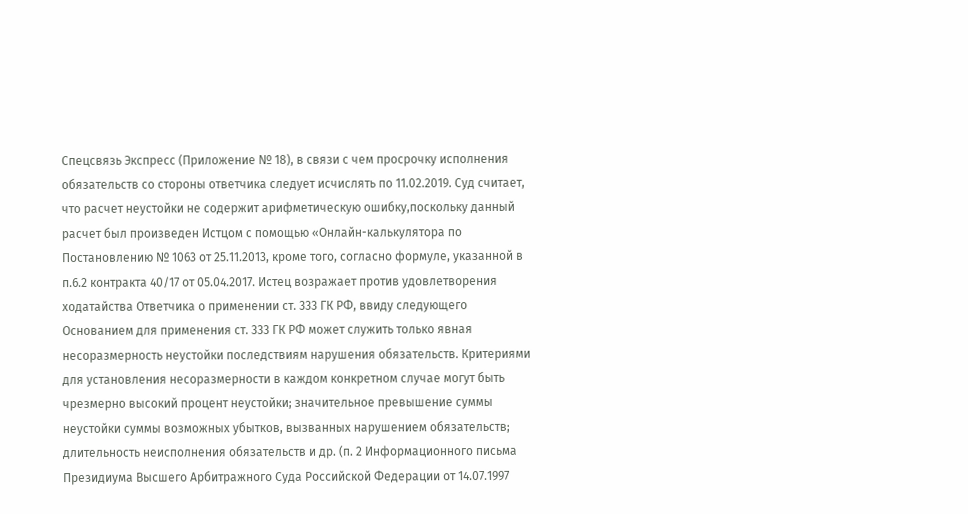Спецсвязь Экспресс (Приложение № 18), в связи с чем просрочку исполнения обязательств со стороны ответчика следует исчислять по 11.02.2019. Суд считает, что расчет неустойки не содержит арифметическую ошибку,поскольку данный расчет был произведен Истцом с помощью «Онлайн-калькулятора по Постановлению № 1063 от 25.11.2013, кроме того, согласно формуле, указанной в п.6.2 контракта 40/17 от 05.04.2017. Истец возражает против удовлетворения ходатайства Ответчика о применении ст. 333 ГК РФ, ввиду следующего Основанием для применения ст. 333 ГК РФ может служить только явная несоразмерность неустойки последствиям нарушения обязательств. Критериями для установления несоразмерности в каждом конкретном случае могут быть чрезмерно высокий процент неустойки; значительное превышение суммы неустойки суммы возможных убытков, вызванных нарушением обязательств; длительность неисполнения обязательств и др. (п. 2 Информационного письма Президиума Высшего Арбитражного Суда Российской Федерации от 14.07.1997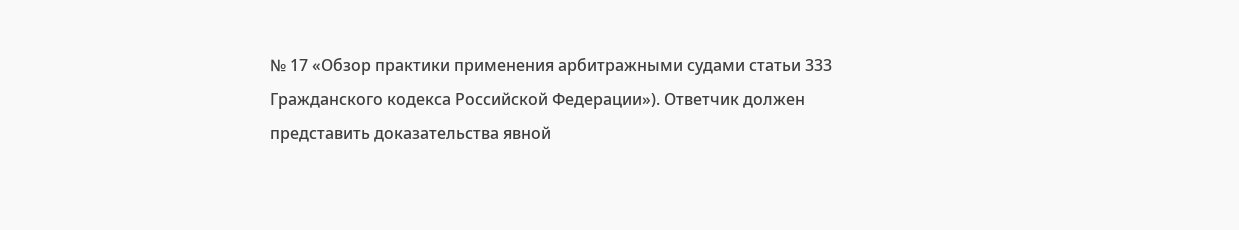№ 17 «Обзор практики применения арбитражными судами статьи 333 Гражданского кодекса Российской Федерации»). Ответчик должен представить доказательства явной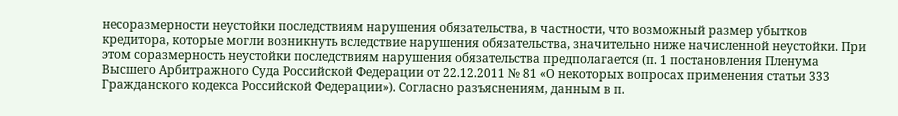несоразмерности неустойки последствиям нарушения обязательства, в частности, что возможный размер убытков кредитора, которые могли возникнуть вследствие нарушения обязательства, значительно ниже начисленной неустойки. При этом соразмерность неустойки последствиям нарушения обязательства предполагается (п. 1 постановления Пленума Высшего Арбитражного Суда Российской Федерации от 22.12.2011 № 81 «О некоторых вопросах применения статьи 333 Гражданского кодекса Российской Федерации»). Согласно разъяснениям, данным в п.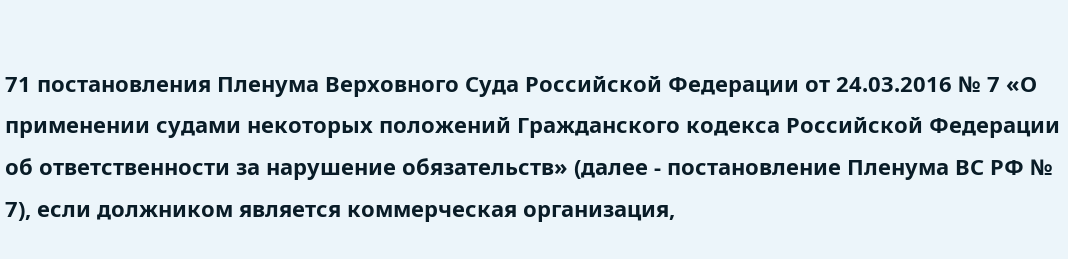71 постановления Пленума Верховного Суда Российской Федерации от 24.03.2016 № 7 «О применении судами некоторых положений Гражданского кодекса Российской Федерации об ответственности за нарушение обязательств» (далее - постановление Пленума ВС РФ № 7), если должником является коммерческая организация,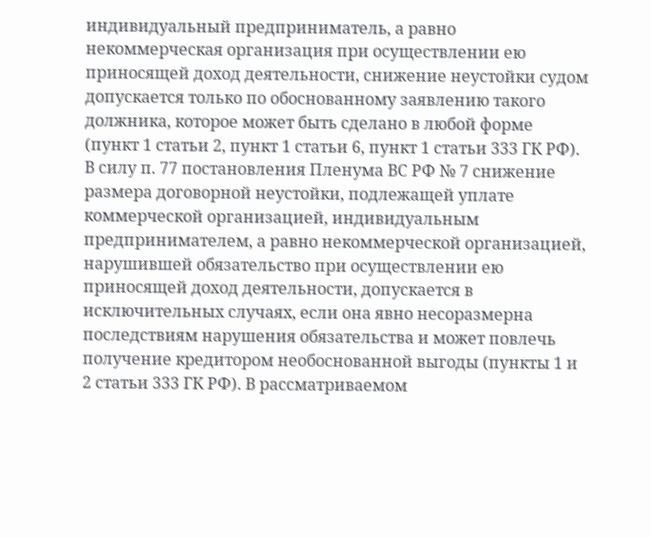индивидуальный предприниматель, а равно некоммерческая организация при осуществлении ею приносящей доход деятельности, снижение неустойки судом допускается только по обоснованному заявлению такого должника, которое может быть сделано в любой форме (пункт 1 статьи 2, пункт 1 статьи 6, пункт 1 статьи 333 ГК РФ). В силу п. 77 постановления Пленума ВС РФ № 7 снижение размера договорной неустойки, подлежащей уплате коммерческой организацией, индивидуальным предпринимателем, а равно некоммерческой организацией, нарушившей обязательство при осуществлении ею приносящей доход деятельности, допускается в исключительных случаях, если она явно несоразмерна последствиям нарушения обязательства и может повлечь получение кредитором необоснованной выгоды (пункты 1 и 2 статьи 333 ГК РФ). В рассматриваемом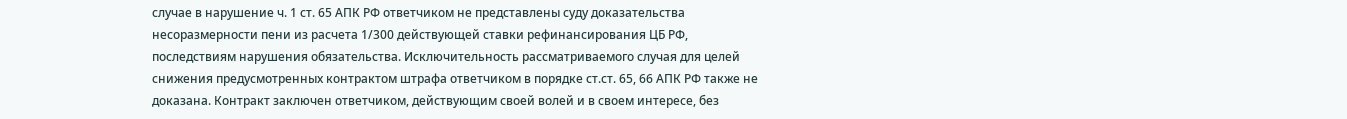случае в нарушение ч. 1 ст. 65 АПК РФ ответчиком не представлены суду доказательства несоразмерности пени из расчета 1/300 действующей ставки рефинансирования ЦБ РФ, последствиям нарушения обязательства. Исключительность рассматриваемого случая для целей снижения предусмотренных контрактом штрафа ответчиком в порядке ст.ст. 65, 66 АПК РФ также не доказана. Контракт заключен ответчиком, действующим своей волей и в своем интересе, без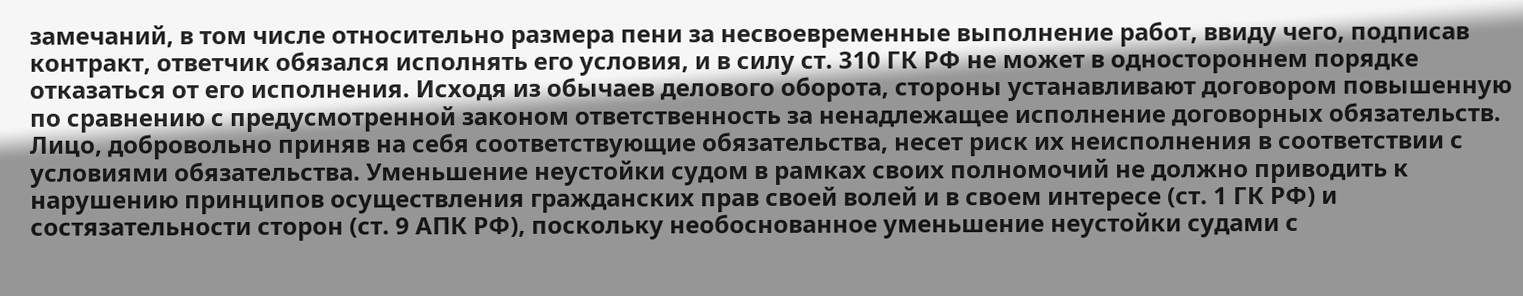замечаний, в том числе относительно размера пени за несвоевременные выполнение работ, ввиду чего, подписав контракт, ответчик обязался исполнять его условия, и в силу ст. 310 ГК РФ не может в одностороннем порядке отказаться от его исполнения. Исходя из обычаев делового оборота, стороны устанавливают договором повышенную по сравнению с предусмотренной законом ответственность за ненадлежащее исполнение договорных обязательств. Лицо, добровольно приняв на себя соответствующие обязательства, несет риск их неисполнения в соответствии с условиями обязательства. Уменьшение неустойки судом в рамках своих полномочий не должно приводить к нарушению принципов осуществления гражданских прав своей волей и в своем интересе (ст. 1 ГК РФ) и состязательности сторон (ст. 9 АПК РФ), поскольку необоснованное уменьшение неустойки судами с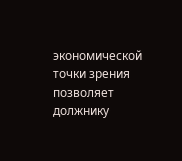экономической точки зрения позволяет должнику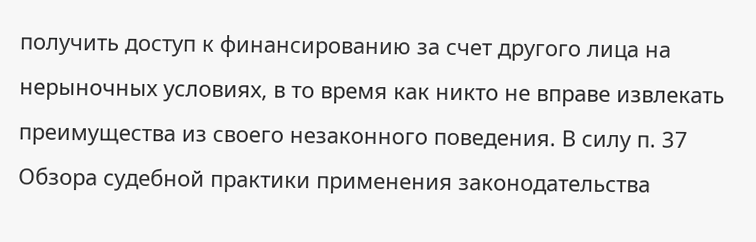получить доступ к финансированию за счет другого лица на нерыночных условиях, в то время как никто не вправе извлекать преимущества из своего незаконного поведения. В силу п. 37 Обзора судебной практики применения законодательства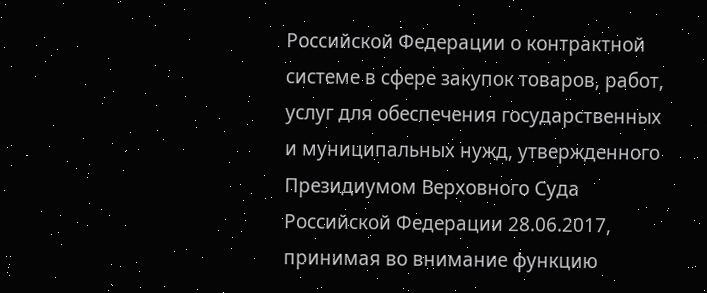Российской Федерации о контрактной системе в сфере закупок товаров, работ, услуг для обеспечения государственных и муниципальных нужд, утвержденного Президиумом Верховного Суда Российской Федерации 28.06.2017, принимая во внимание функцию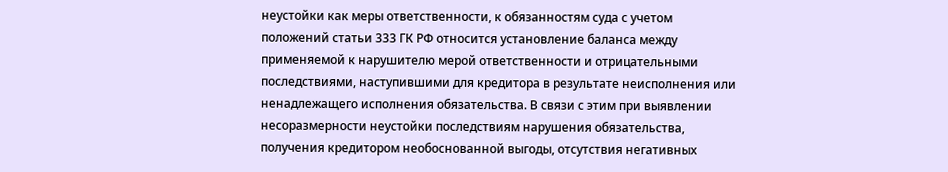неустойки как меры ответственности, к обязанностям суда с учетом положений статьи 333 ГК РФ относится установление баланса между применяемой к нарушителю мерой ответственности и отрицательными последствиями, наступившими для кредитора в результате неисполнения или ненадлежащего исполнения обязательства. В связи с этим при выявлении несоразмерности неустойки последствиям нарушения обязательства, получения кредитором необоснованной выгоды, отсутствия негативных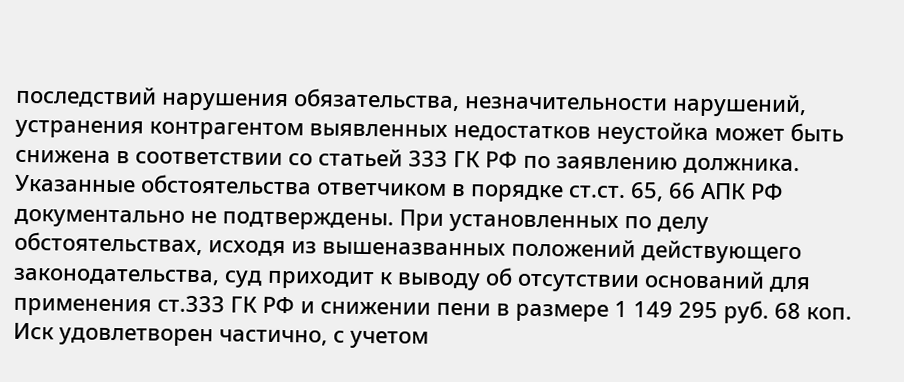последствий нарушения обязательства, незначительности нарушений, устранения контрагентом выявленных недостатков неустойка может быть снижена в соответствии со статьей 333 ГК РФ по заявлению должника. Указанные обстоятельства ответчиком в порядке ст.ст. 65, 66 АПК РФ документально не подтверждены. При установленных по делу обстоятельствах, исходя из вышеназванных положений действующего законодательства, суд приходит к выводу об отсутствии оснований для применения ст.333 ГК РФ и снижении пени в размере 1 149 295 руб. 68 коп. Иск удовлетворен частично, с учетом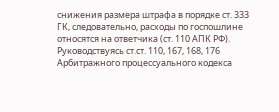снижения размера штрафа в порядке ст. 333 ГК, следовательно, расходы по госпошлине относятся на ответчика (ст. 110 АПК РФ). Руководствуясь ст.ст. 110, 167, 168, 176 Арбитражного процессуального кодекса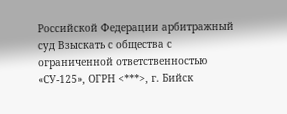Российской Федерации арбитражный суд Взыскать с общества с ограниченной ответственностью «СУ-125», ОГРН <***>, г. Бийск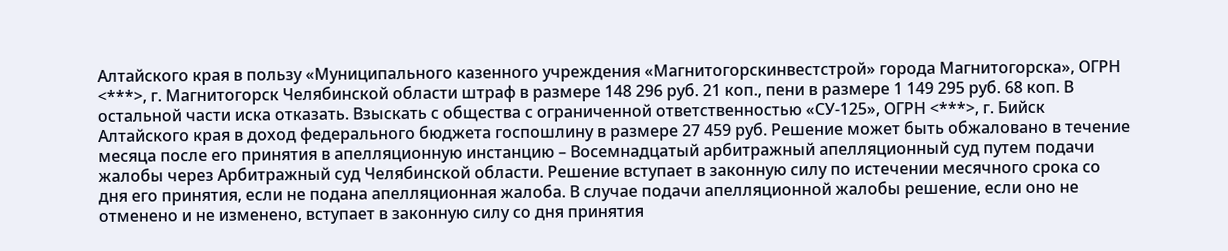Алтайского края в пользу «Муниципального казенного учреждения «Магнитогорскинвестстрой» города Магнитогорска», ОГРН <***>, г. Магнитогорск Челябинской области штраф в размере 148 296 руб. 21 коп., пени в размере 1 149 295 руб. 68 коп. В остальной части иска отказать. Взыскать с общества с ограниченной ответственностью «СУ-125», ОГРН <***>, г. Бийск Алтайского края в доход федерального бюджета госпошлину в размере 27 459 руб. Решение может быть обжаловано в течение месяца после его принятия в апелляционную инстанцию – Восемнадцатый арбитражный апелляционный суд путем подачи жалобы через Арбитражный суд Челябинской области. Решение вступает в законную силу по истечении месячного срока со дня его принятия, если не подана апелляционная жалоба. В случае подачи апелляционной жалобы решение, если оно не отменено и не изменено, вступает в законную силу со дня принятия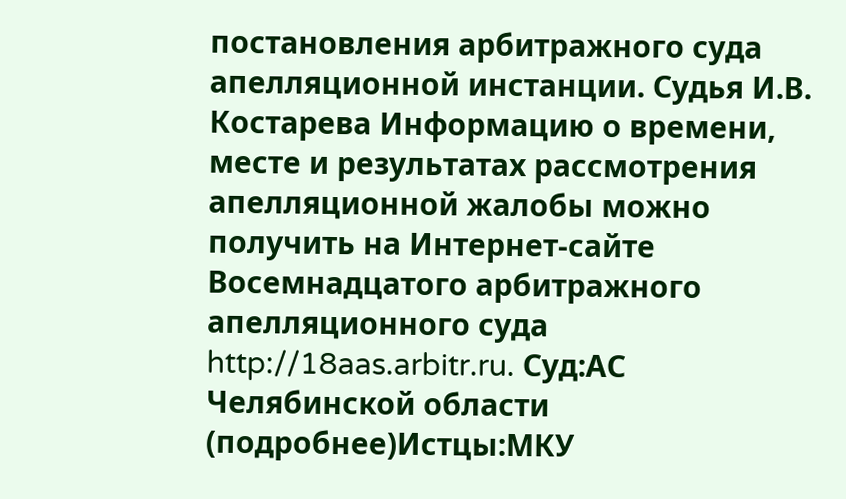постановления арбитражного суда апелляционной инстанции. Судья И.В. Костарева Информацию о времени, месте и результатах рассмотрения апелляционной жалобы можно получить на Интернет-сайте Восемнадцатого арбитражного апелляционного суда http://18aas.arbitr.ru. Суд:АС Челябинской области (подробнее)Истцы:МКУ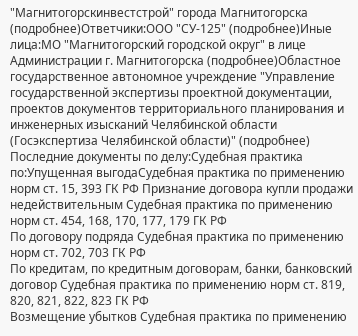"Магнитогорскинвестстрой" города Магнитогорска (подробнее)Ответчики:ООО "СУ-125" (подробнее)Иные лица:МО "Магнитогорский городской округ" в лице Администрации г. Магнитогорска (подробнее)Областное государственное автономное учреждение "Управление государственной экспертизы проектной документации, проектов документов территориального планирования и инженерных изысканий Челябинской области (Госэкспертиза Челябинской области)" (подробнее) Последние документы по делу:Судебная практика по:Упущенная выгодаСудебная практика по применению норм ст. 15, 393 ГК РФ Признание договора купли продажи недействительным Судебная практика по применению норм ст. 454, 168, 170, 177, 179 ГК РФ
По договору подряда Судебная практика по применению норм ст. 702, 703 ГК РФ
По кредитам, по кредитным договорам, банки, банковский договор Судебная практика по применению норм ст. 819, 820, 821, 822, 823 ГК РФ
Возмещение убытков Судебная практика по применению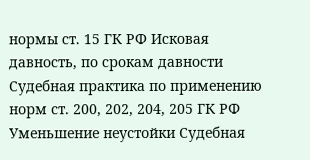нормы ст. 15 ГК РФ Исковая давность, по срокам давности Судебная практика по применению норм ст. 200, 202, 204, 205 ГК РФ Уменьшение неустойки Судебная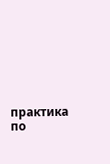практика по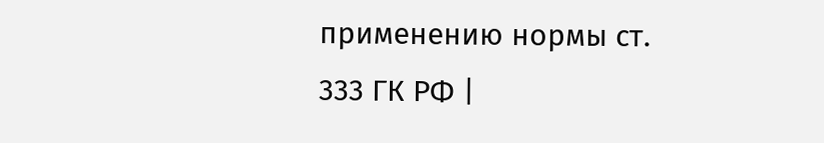применению нормы ст. 333 ГК РФ |